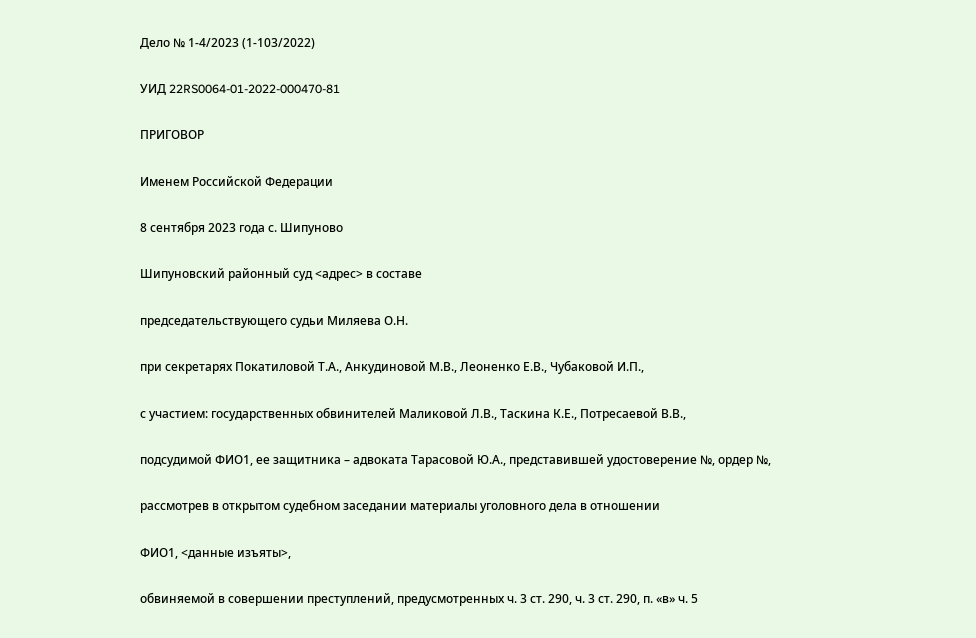Дело № 1-4/2023 (1-103/2022)

УИД 22RS0064-01-2022-000470-81

ПРИГОВОР

Именем Российской Федерации

8 сентября 2023 года с. Шипуново

Шипуновский районный суд <адрес> в составе

председательствующего судьи Миляева О.Н.

при секретарях Покатиловой Т.А., Анкудиновой М.В., Леоненко Е.В., Чубаковой И.П.,

с участием: государственных обвинителей Маликовой Л.В., Таскина К.Е., Потресаевой В.В.,

подсудимой ФИО1, ее защитника – адвоката Тарасовой Ю.А., представившей удостоверение №, ордер №,

рассмотрев в открытом судебном заседании материалы уголовного дела в отношении

ФИО1, <данные изъяты>,

обвиняемой в совершении преступлений, предусмотренных ч. 3 ст. 290, ч. 3 ст. 290, п. «в» ч. 5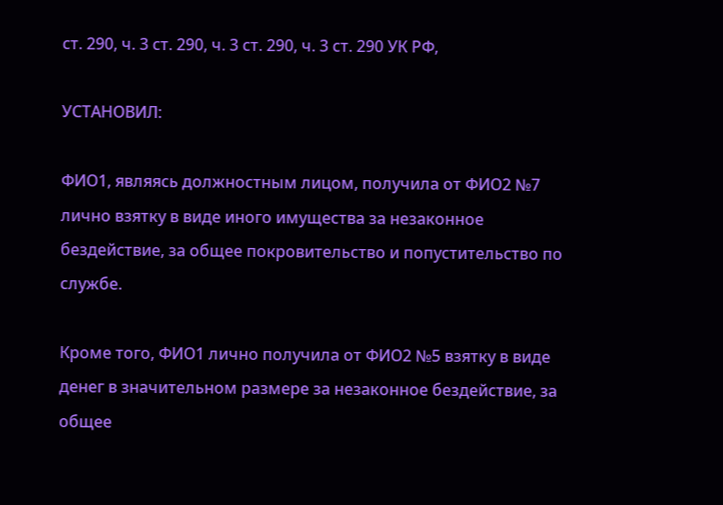ст. 290, ч. 3 ст. 290, ч. 3 ст. 290, ч. 3 ст. 290 УК РФ,

УСТАНОВИЛ:

ФИО1, являясь должностным лицом, получила от ФИО2 №7 лично взятку в виде иного имущества за незаконное бездействие, за общее покровительство и попустительство по службе.

Кроме того, ФИО1 лично получила от ФИО2 №5 взятку в виде денег в значительном размере за незаконное бездействие, за общее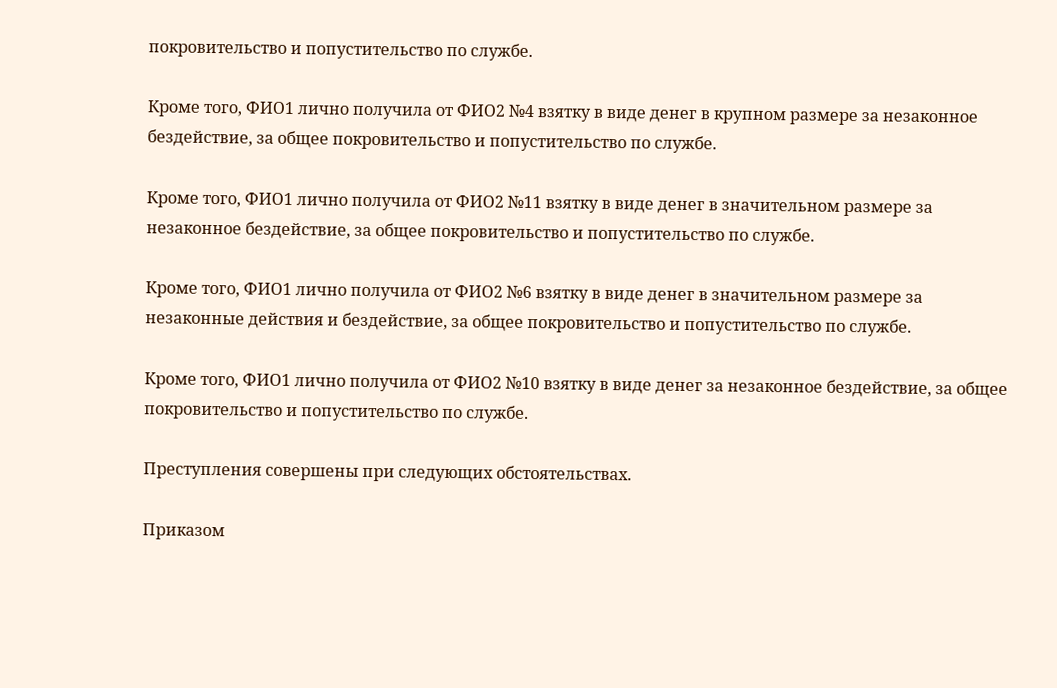покровительство и попустительство по службе.

Кроме того, ФИО1 лично получила от ФИО2 №4 взятку в виде денег в крупном размере за незаконное бездействие, за общее покровительство и попустительство по службе.

Кроме того, ФИО1 лично получила от ФИО2 №11 взятку в виде денег в значительном размере за незаконное бездействие, за общее покровительство и попустительство по службе.

Кроме того, ФИО1 лично получила от ФИО2 №6 взятку в виде денег в значительном размере за незаконные действия и бездействие, за общее покровительство и попустительство по службе.

Кроме того, ФИО1 лично получила от ФИО2 №10 взятку в виде денег за незаконное бездействие, за общее покровительство и попустительство по службе.

Преступления совершены при следующих обстоятельствах.

Приказом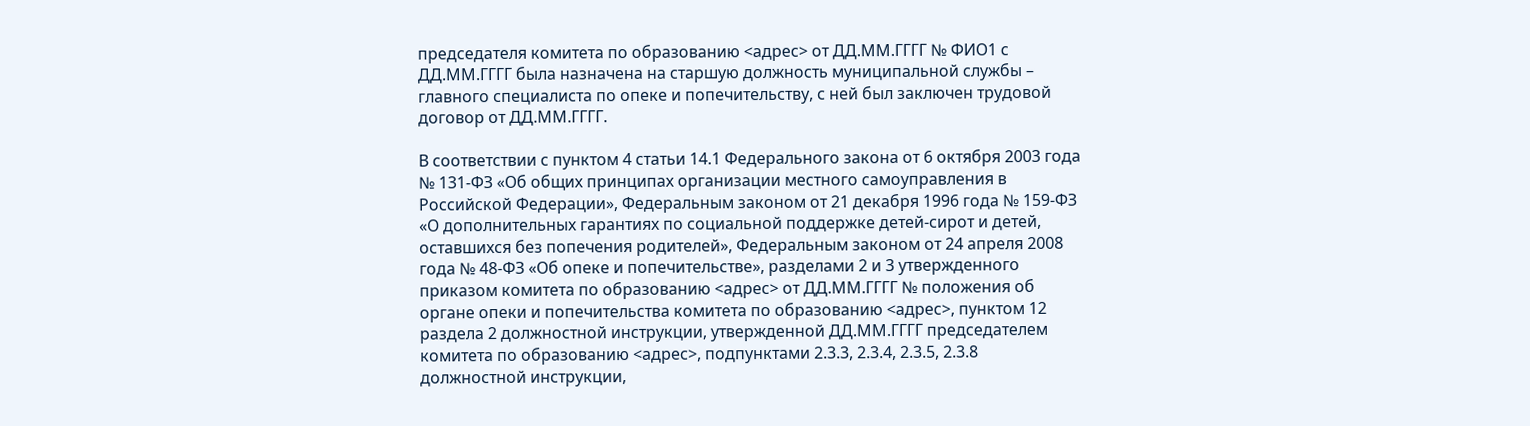председателя комитета по образованию <адрес> от ДД.ММ.ГГГГ № ФИО1 с ДД.ММ.ГГГГ была назначена на старшую должность муниципальной службы – главного специалиста по опеке и попечительству, с ней был заключен трудовой договор от ДД.ММ.ГГГГ.

В соответствии с пунктом 4 статьи 14.1 Федерального закона от 6 октября 2003 года № 131-ФЗ «Об общих принципах организации местного самоуправления в Российской Федерации», Федеральным законом от 21 декабря 1996 года № 159-ФЗ «О дополнительных гарантиях по социальной поддержке детей-сирот и детей, оставшихся без попечения родителей», Федеральным законом от 24 апреля 2008 года № 48-ФЗ «Об опеке и попечительстве», разделами 2 и 3 утвержденного приказом комитета по образованию <адрес> от ДД.ММ.ГГГГ № положения об органе опеки и попечительства комитета по образованию <адрес>, пунктом 12 раздела 2 должностной инструкции, утвержденной ДД.ММ.ГГГГ председателем комитета по образованию <адрес>, подпунктами 2.3.3, 2.3.4, 2.3.5, 2.3.8 должностной инструкции,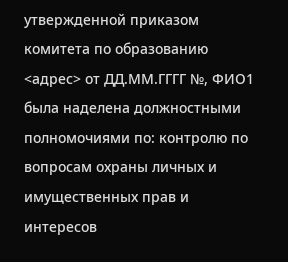утвержденной приказом комитета по образованию <адрес> от ДД.ММ.ГГГГ №, ФИО1 была наделена должностными полномочиями по: контролю по вопросам охраны личных и имущественных прав и интересов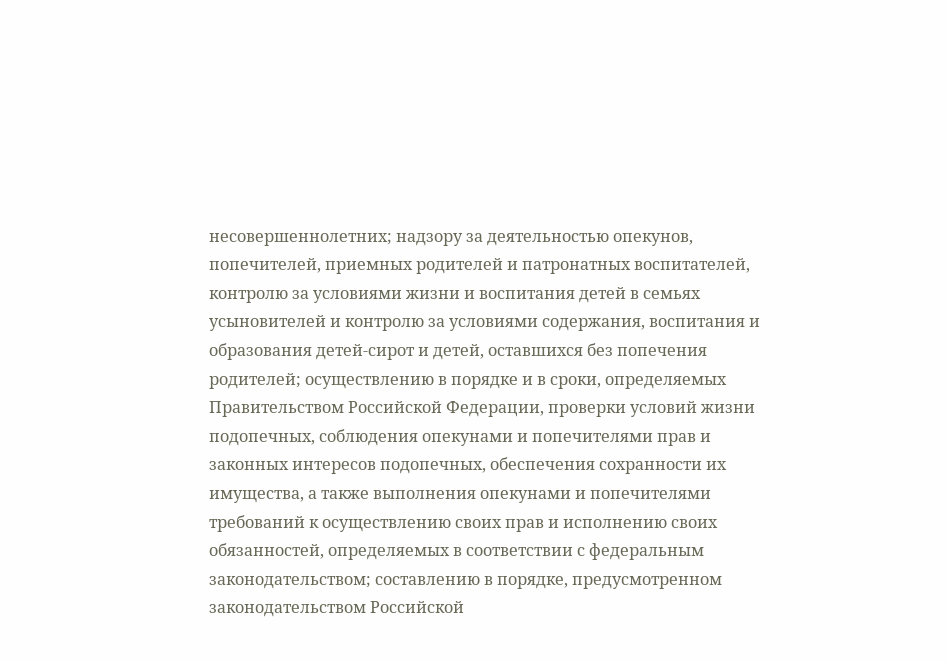несовершеннолетних; надзору за деятельностью опекунов, попечителей, приемных родителей и патронатных воспитателей, контролю за условиями жизни и воспитания детей в семьях усыновителей и контролю за условиями содержания, воспитания и образования детей-сирот и детей, оставшихся без попечения родителей; осуществлению в порядке и в сроки, определяемых Правительством Российской Федерации, проверки условий жизни подопечных, соблюдения опекунами и попечителями прав и законных интересов подопечных, обеспечения сохранности их имущества, а также выполнения опекунами и попечителями требований к осуществлению своих прав и исполнению своих обязанностей, определяемых в соответствии с федеральным законодательством; составлению в порядке, предусмотренном законодательством Российской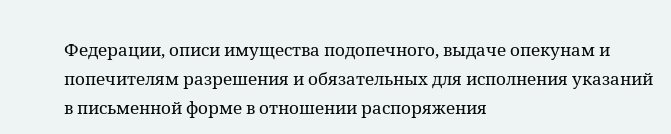Федерации, описи имущества подопечного, выдаче опекунам и попечителям разрешения и обязательных для исполнения указаний в письменной форме в отношении распоряжения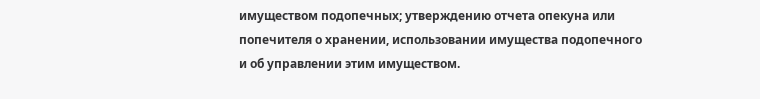имуществом подопечных; утверждению отчета опекуна или попечителя о хранении, использовании имущества подопечного и об управлении этим имуществом.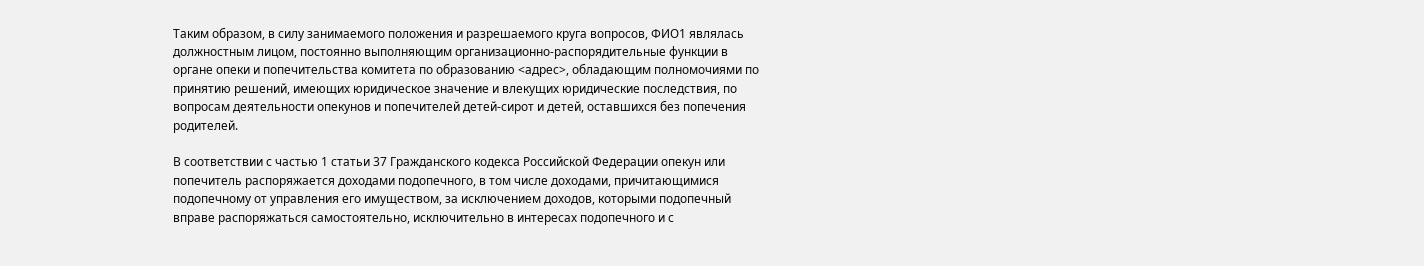Таким образом, в силу занимаемого положения и разрешаемого круга вопросов, ФИО1 являлась должностным лицом, постоянно выполняющим организационно-распорядительные функции в органе опеки и попечительства комитета по образованию <адрес>, обладающим полномочиями по принятию решений, имеющих юридическое значение и влекущих юридические последствия, по вопросам деятельности опекунов и попечителей детей-сирот и детей, оставшихся без попечения родителей.

В соответствии с частью 1 статьи 37 Гражданского кодекса Российской Федерации опекун или попечитель распоряжается доходами подопечного, в том числе доходами, причитающимися подопечному от управления его имуществом, за исключением доходов, которыми подопечный вправе распоряжаться самостоятельно, исключительно в интересах подопечного и с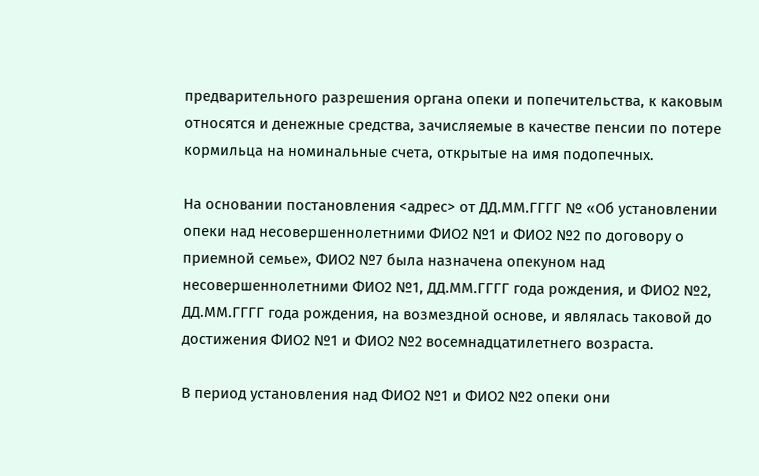предварительного разрешения органа опеки и попечительства, к каковым относятся и денежные средства, зачисляемые в качестве пенсии по потере кормильца на номинальные счета, открытые на имя подопечных.

На основании постановления <адрес> от ДД.ММ.ГГГГ № «Об установлении опеки над несовершеннолетними ФИО2 №1 и ФИО2 №2 по договору о приемной семье», ФИО2 №7 была назначена опекуном над несовершеннолетними ФИО2 №1, ДД.ММ.ГГГГ года рождения, и ФИО2 №2, ДД.ММ.ГГГГ года рождения, на возмездной основе, и являлась таковой до достижения ФИО2 №1 и ФИО2 №2 восемнадцатилетнего возраста.

В период установления над ФИО2 №1 и ФИО2 №2 опеки они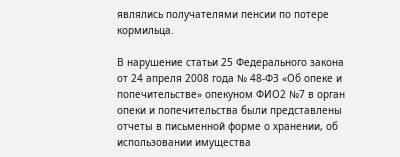являлись получателями пенсии по потере кормильца.

В нарушение статьи 25 Федерального закона от 24 апреля 2008 года № 48-ФЗ «Об опеке и попечительстве» опекуном ФИО2 №7 в орган опеки и попечительства были представлены отчеты в письменной форме о хранении, об использовании имущества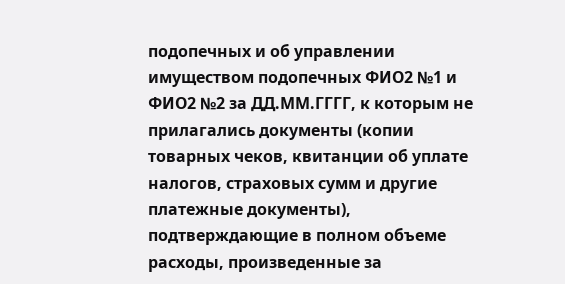подопечных и об управлении имуществом подопечных ФИО2 №1 и ФИО2 №2 за ДД.ММ.ГГГГ, к которым не прилагались документы (копии товарных чеков, квитанции об уплате налогов, страховых сумм и другие платежные документы), подтверждающие в полном объеме расходы, произведенные за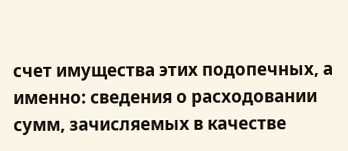счет имущества этих подопечных, а именно: сведения о расходовании сумм, зачисляемых в качестве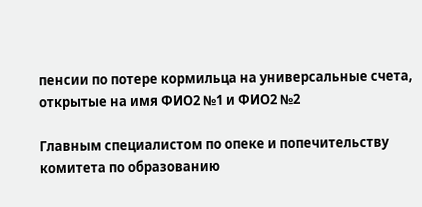пенсии по потере кормильца на универсальные счета, открытые на имя ФИО2 №1 и ФИО2 №2

Главным специалистом по опеке и попечительству комитета по образованию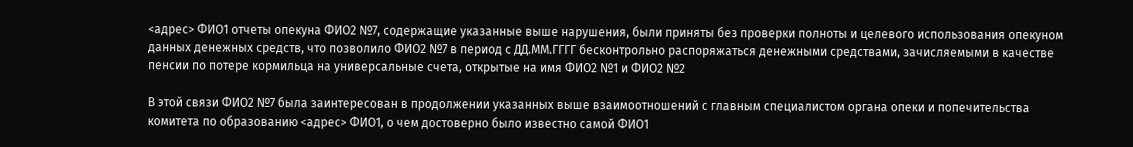<адрес> ФИО1 отчеты опекуна ФИО2 №7, содержащие указанные выше нарушения, были приняты без проверки полноты и целевого использования опекуном данных денежных средств, что позволило ФИО2 №7 в период с ДД.ММ.ГГГГ бесконтрольно распоряжаться денежными средствами, зачисляемыми в качестве пенсии по потере кормильца на универсальные счета, открытые на имя ФИО2 №1 и ФИО2 №2

В этой связи ФИО2 №7 была заинтересован в продолжении указанных выше взаимоотношений с главным специалистом органа опеки и попечительства комитета по образованию <адрес> ФИО1, о чем достоверно было известно самой ФИО1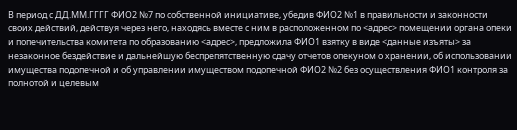В период с ДД.ММ.ГГГГ ФИО2 №7 по собственной инициативе, убедив ФИО2 №1 в правильности и законности своих действий, действуя через него, находясь вместе с ним в расположенном по <адрес> помещении органа опеки и попечительства комитета по образованию <адрес>, предложила ФИО1 взятку в виде <данные изъяты> за незаконное бездействие и дальнейшую беспрепятственную сдачу отчетов опекуном о хранении, об использовании имущества подопечной и об управлении имуществом подопечной ФИО2 №2 без осуществления ФИО1 контроля за полнотой и целевым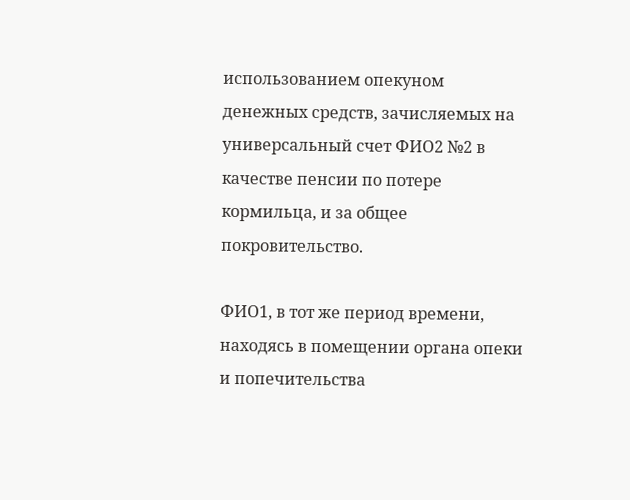использованием опекуном денежных средств, зачисляемых на универсальный счет ФИО2 №2 в качестве пенсии по потере кормильца, и за общее покровительство.

ФИО1, в тот же период времени, находясь в помещении органа опеки и попечительства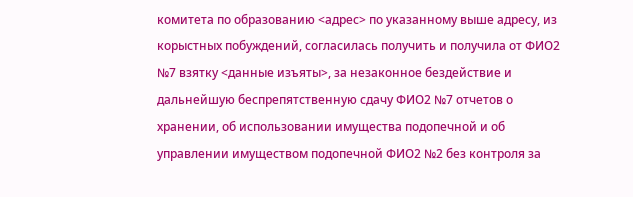комитета по образованию <адрес> по указанному выше адресу, из корыстных побуждений, согласилась получить и получила от ФИО2 №7 взятку <данные изъяты>, за незаконное бездействие и дальнейшую беспрепятственную сдачу ФИО2 №7 отчетов о хранении, об использовании имущества подопечной и об управлении имуществом подопечной ФИО2 №2 без контроля за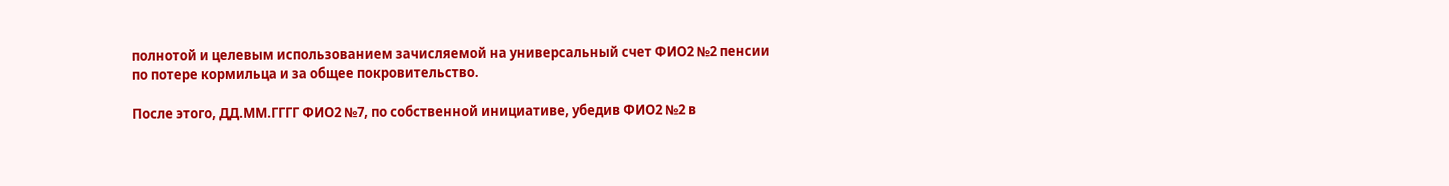полнотой и целевым использованием зачисляемой на универсальный счет ФИО2 №2 пенсии по потере кормильца и за общее покровительство.

После этого, ДД.ММ.ГГГГ ФИО2 №7, по собственной инициативе, убедив ФИО2 №2 в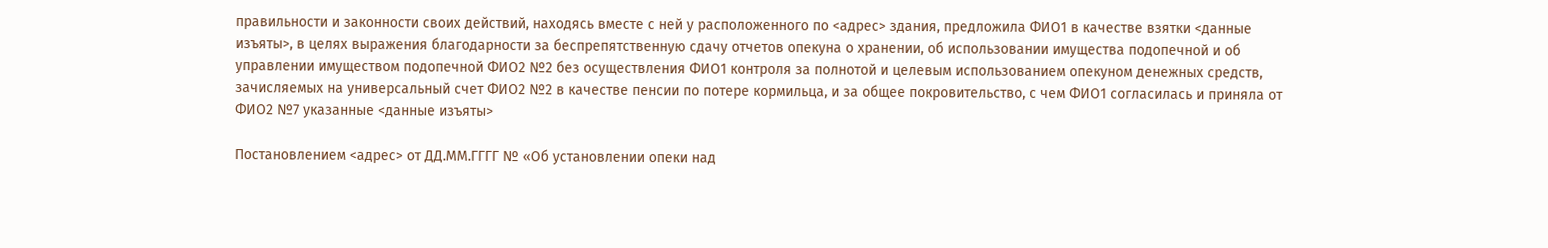правильности и законности своих действий, находясь вместе с ней у расположенного по <адрес> здания, предложила ФИО1 в качестве взятки <данные изъяты>, в целях выражения благодарности за беспрепятственную сдачу отчетов опекуна о хранении, об использовании имущества подопечной и об управлении имуществом подопечной ФИО2 №2 без осуществления ФИО1 контроля за полнотой и целевым использованием опекуном денежных средств, зачисляемых на универсальный счет ФИО2 №2 в качестве пенсии по потере кормильца, и за общее покровительство, с чем ФИО1 согласилась и приняла от ФИО2 №7 указанные <данные изъяты>

Постановлением <адрес> от ДД.ММ.ГГГГ № «Об установлении опеки над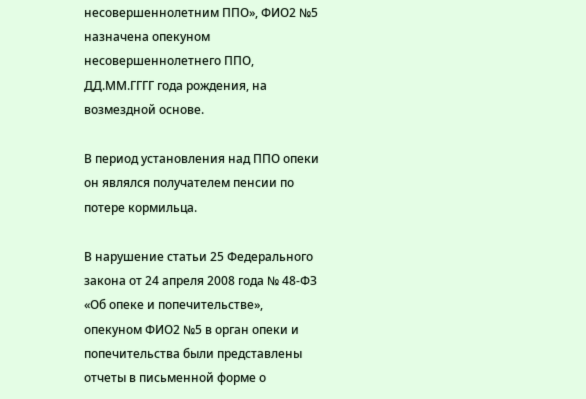несовершеннолетним ППО», ФИО2 №5 назначена опекуном несовершеннолетнего ППО, ДД.ММ.ГГГГ года рождения, на возмездной основе.

В период установления над ППО опеки он являлся получателем пенсии по потере кормильца.

В нарушение статьи 25 Федерального закона от 24 апреля 2008 года № 48-ФЗ «Об опеке и попечительстве», опекуном ФИО2 №5 в орган опеки и попечительства были представлены отчеты в письменной форме о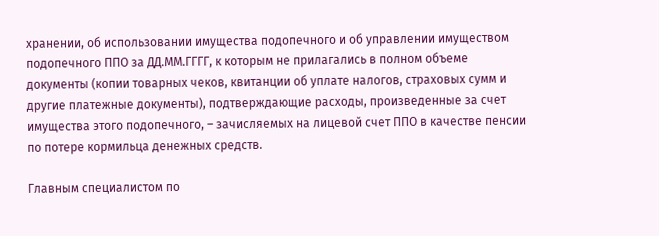хранении, об использовании имущества подопечного и об управлении имуществом подопечного ППО за ДД.ММ.ГГГГ, к которым не прилагались в полном объеме документы (копии товарных чеков, квитанции об уплате налогов, страховых сумм и другие платежные документы), подтверждающие расходы, произведенные за счет имущества этого подопечного, – зачисляемых на лицевой счет ППО в качестве пенсии по потере кормильца денежных средств.

Главным специалистом по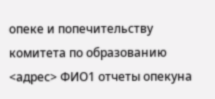опеке и попечительству комитета по образованию <адрес> ФИО1 отчеты опекуна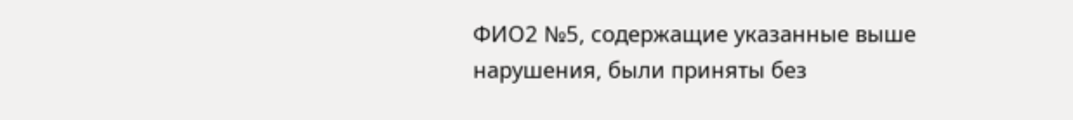ФИО2 №5, содержащие указанные выше нарушения, были приняты без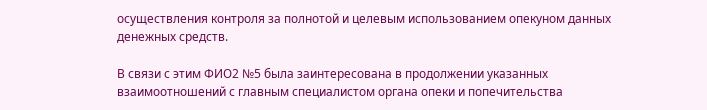осуществления контроля за полнотой и целевым использованием опекуном данных денежных средств.

В связи с этим ФИО2 №5 была заинтересована в продолжении указанных взаимоотношений с главным специалистом органа опеки и попечительства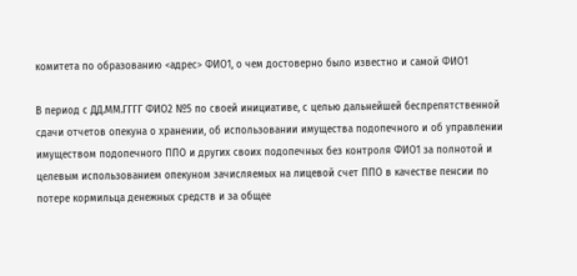комитета по образованию <адрес> ФИО1, о чем достоверно было известно и самой ФИО1

В период с ДД.ММ.ГГГГ ФИО2 №5 по своей инициативе, с целью дальнейшей беспрепятственной сдачи отчетов опекуна о хранении, об использовании имущества подопечного и об управлении имуществом подопечного ППО и других своих подопечных без контроля ФИО1 за полнотой и целевым использованием опекуном зачисляемых на лицевой счет ППО в качестве пенсии по потере кормильца денежных средств и за общее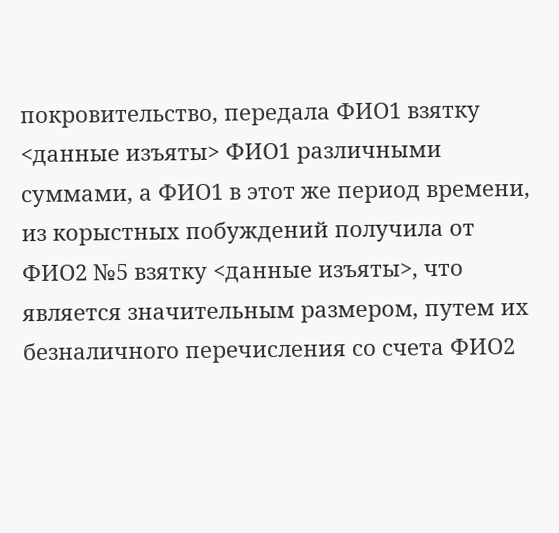покровительство, передала ФИО1 взятку <данные изъяты> ФИО1 различными суммами, а ФИО1 в этот же период времени, из корыстных побуждений получила от ФИО2 №5 взятку <данные изъяты>, что является значительным размером, путем их безналичного перечисления со счета ФИО2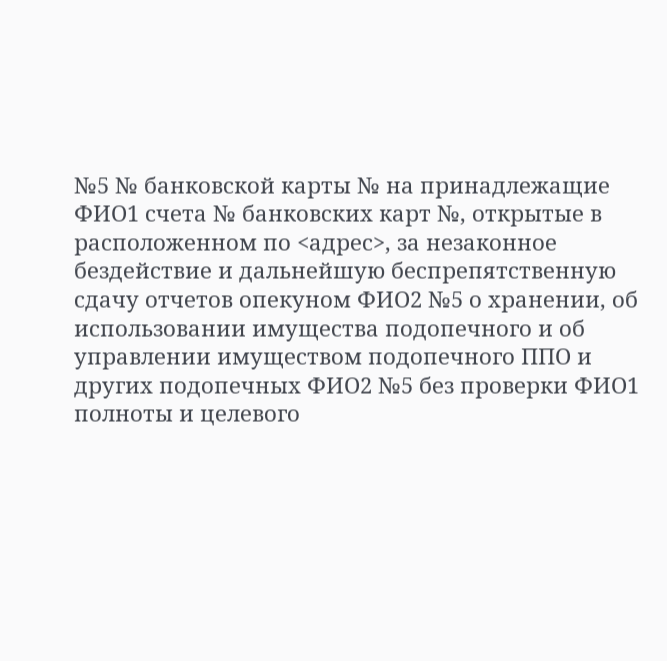№5 № банковской карты № на принадлежащие ФИО1 счета № банковских карт №, открытые в расположенном по <адрес>, за незаконное бездействие и дальнейшую беспрепятственную сдачу отчетов опекуном ФИО2 №5 о хранении, об использовании имущества подопечного и об управлении имуществом подопечного ППО и других подопечных ФИО2 №5 без проверки ФИО1 полноты и целевого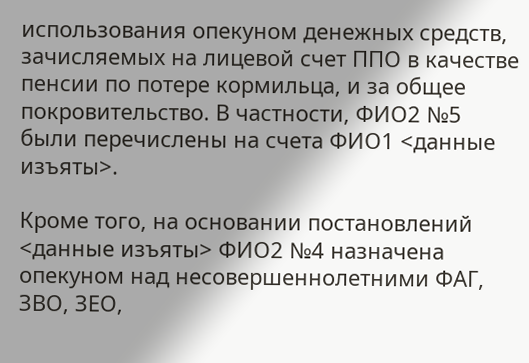использования опекуном денежных средств, зачисляемых на лицевой счет ППО в качестве пенсии по потере кормильца, и за общее покровительство. В частности, ФИО2 №5 были перечислены на счета ФИО1 <данные изъяты>.

Кроме того, на основании постановлений <данные изъяты> ФИО2 №4 назначена опекуном над несовершеннолетними ФАГ, ЗВО, ЗЕО,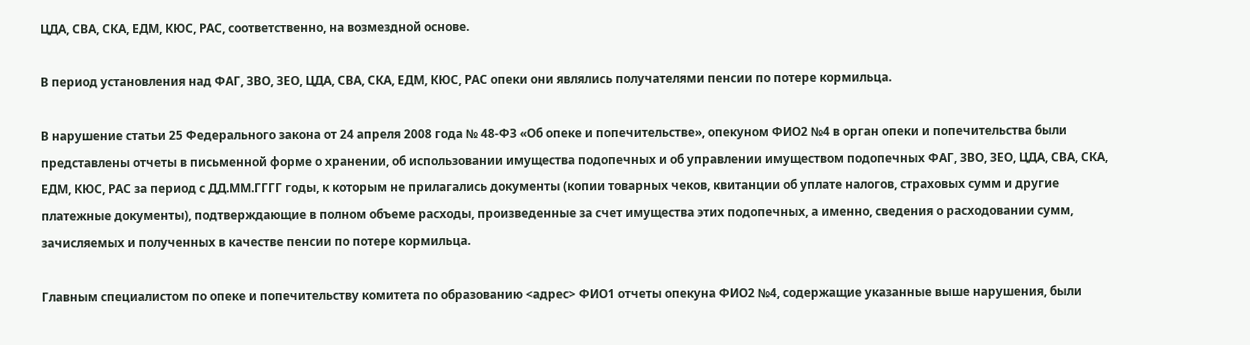ЦДА, СВА, СКА, ЕДМ, КЮС, РАС, соответственно, на возмездной основе.

В период установления над ФАГ, ЗВО, ЗЕО, ЦДА, СВА, СКА, ЕДМ, КЮС, РАС опеки они являлись получателями пенсии по потере кормильца.

В нарушение статьи 25 Федерального закона от 24 апреля 2008 года № 48-ФЗ «Об опеке и попечительстве», опекуном ФИО2 №4 в орган опеки и попечительства были представлены отчеты в письменной форме о хранении, об использовании имущества подопечных и об управлении имуществом подопечных ФАГ, ЗВО, ЗЕО, ЦДА, СВА, СКА, ЕДМ, КЮС, РАС за период с ДД.ММ.ГГГГ годы, к которым не прилагались документы (копии товарных чеков, квитанции об уплате налогов, страховых сумм и другие платежные документы), подтверждающие в полном объеме расходы, произведенные за счет имущества этих подопечных, а именно, сведения о расходовании сумм, зачисляемых и полученных в качестве пенсии по потере кормильца.

Главным специалистом по опеке и попечительству комитета по образованию <адрес> ФИО1 отчеты опекуна ФИО2 №4, содержащие указанные выше нарушения, были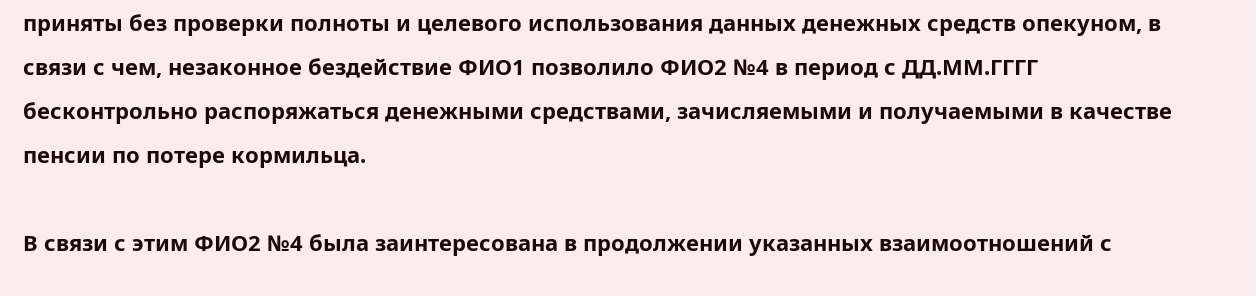приняты без проверки полноты и целевого использования данных денежных средств опекуном, в связи с чем, незаконное бездействие ФИО1 позволило ФИО2 №4 в период с ДД.ММ.ГГГГ бесконтрольно распоряжаться денежными средствами, зачисляемыми и получаемыми в качестве пенсии по потере кормильца.

В связи с этим ФИО2 №4 была заинтересована в продолжении указанных взаимоотношений с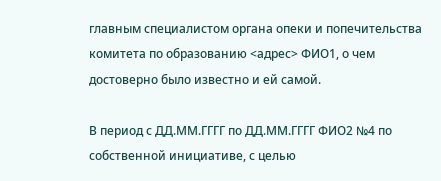главным специалистом органа опеки и попечительства комитета по образованию <адрес> ФИО1, о чем достоверно было известно и ей самой.

В период с ДД.ММ.ГГГГ по ДД.ММ.ГГГГ ФИО2 №4 по собственной инициативе, с целью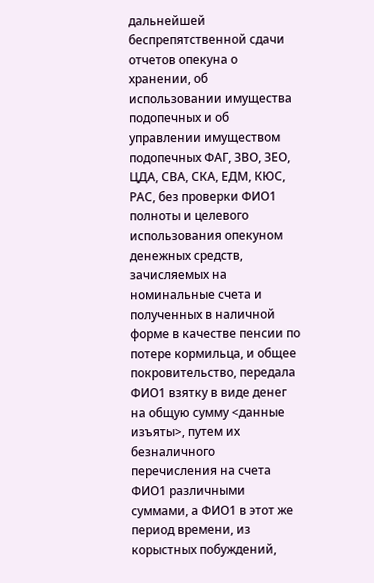дальнейшей беспрепятственной сдачи отчетов опекуна о хранении, об использовании имущества подопечных и об управлении имуществом подопечных ФАГ, ЗВО, ЗЕО, ЦДА, СВА, СКА, ЕДМ, КЮС, РАС, без проверки ФИО1 полноты и целевого использования опекуном денежных средств, зачисляемых на номинальные счета и полученных в наличной форме в качестве пенсии по потере кормильца, и общее покровительство, передала ФИО1 взятку в виде денег на общую сумму <данные изъяты>, путем их безналичного перечисления на счета ФИО1 различными суммами, а ФИО1 в этот же период времени, из корыстных побуждений,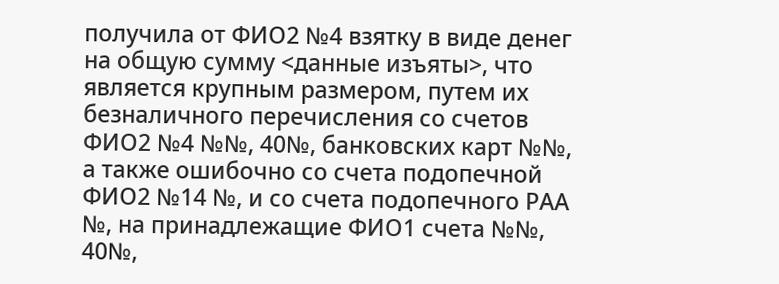получила от ФИО2 №4 взятку в виде денег на общую сумму <данные изъяты>, что является крупным размером, путем их безналичного перечисления со счетов ФИО2 №4 №№, 40№, банковских карт №№, а также ошибочно со счета подопечной ФИО2 №14 №, и со счета подопечного РАА №, на принадлежащие ФИО1 счета №№, 40№,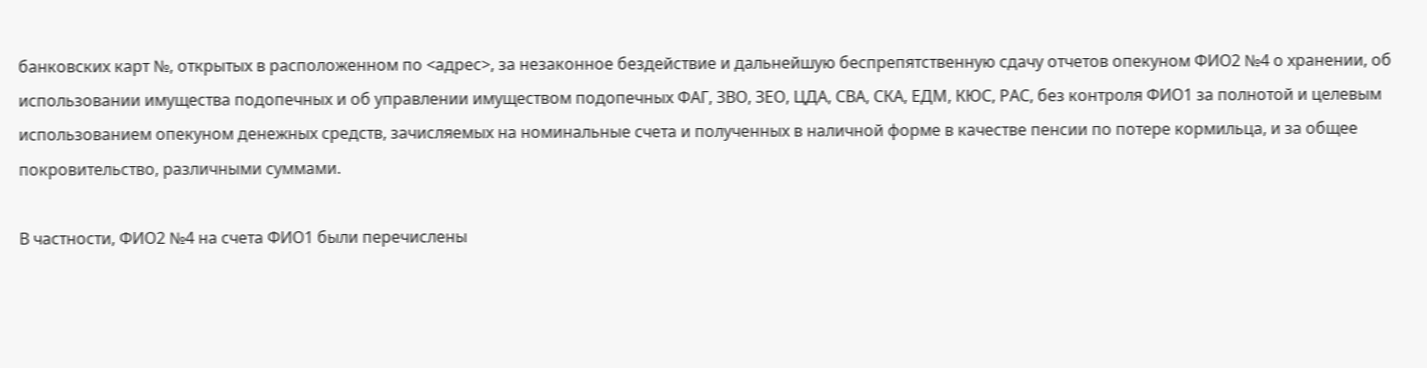банковских карт №, открытых в расположенном по <адрес>, за незаконное бездействие и дальнейшую беспрепятственную сдачу отчетов опекуном ФИО2 №4 о хранении, об использовании имущества подопечных и об управлении имуществом подопечных ФАГ, ЗВО, ЗЕО, ЦДА, СВА, СКА, ЕДМ, КЮС, РАС, без контроля ФИО1 за полнотой и целевым использованием опекуном денежных средств, зачисляемых на номинальные счета и полученных в наличной форме в качестве пенсии по потере кормильца, и за общее покровительство, различными суммами.

В частности, ФИО2 №4 на счета ФИО1 были перечислены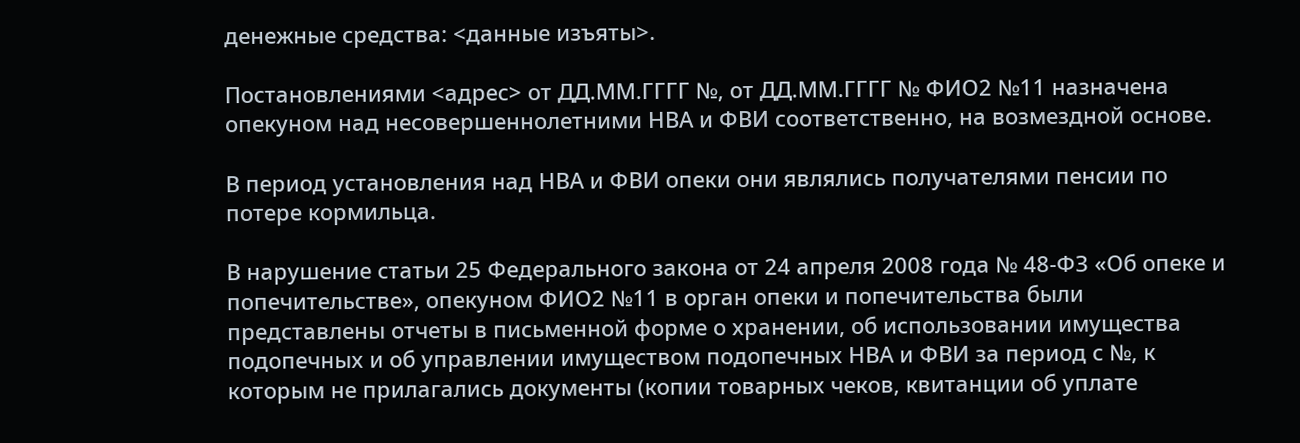денежные средства: <данные изъяты>.

Постановлениями <адрес> от ДД.ММ.ГГГГ №, от ДД.ММ.ГГГГ № ФИО2 №11 назначена опекуном над несовершеннолетними НВА и ФВИ соответственно, на возмездной основе.

В период установления над НВА и ФВИ опеки они являлись получателями пенсии по потере кормильца.

В нарушение статьи 25 Федерального закона от 24 апреля 2008 года № 48-ФЗ «Об опеке и попечительстве», опекуном ФИО2 №11 в орган опеки и попечительства были представлены отчеты в письменной форме о хранении, об использовании имущества подопечных и об управлении имуществом подопечных НВА и ФВИ за период с №, к которым не прилагались документы (копии товарных чеков, квитанции об уплате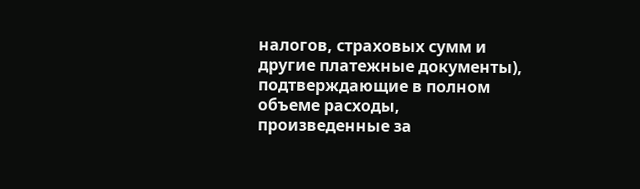налогов, страховых сумм и другие платежные документы), подтверждающие в полном объеме расходы, произведенные за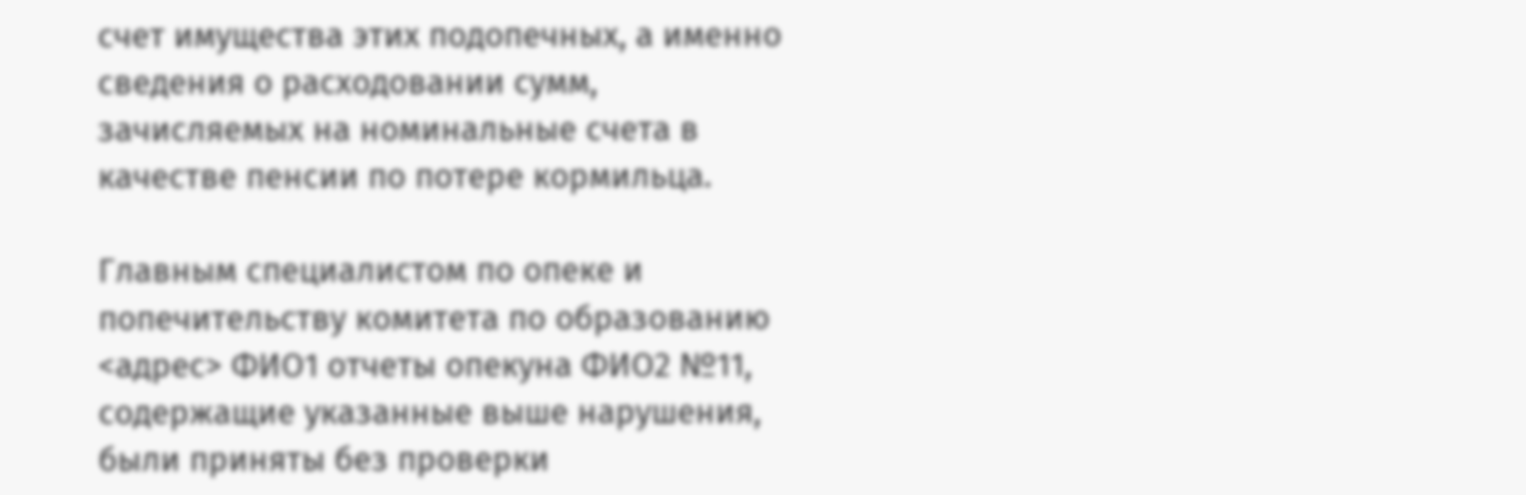счет имущества этих подопечных, а именно сведения о расходовании сумм, зачисляемых на номинальные счета в качестве пенсии по потере кормильца.

Главным специалистом по опеке и попечительству комитета по образованию <адрес> ФИО1 отчеты опекуна ФИО2 №11, содержащие указанные выше нарушения, были приняты без проверки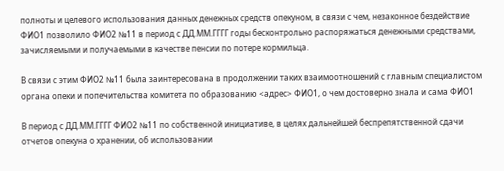полноты и целевого использования данных денежных средств опекуном, в связи с чем, незаконное бездействие ФИО1 позволило ФИО2 №11 в период с ДД.ММ.ГГГГ годы бесконтрольно распоряжаться денежными средствами, зачисляемыми и получаемыми в качестве пенсии по потере кормильца.

В связи с этим ФИО2 №11 была заинтересована в продолжении таких взаимоотношений с главным специалистом органа опеки и попечительства комитета по образованию <адрес> ФИО1, о чем достоверно знала и сама ФИО1

В период с ДД.ММ.ГГГГ ФИО2 №11 по собственной инициативе, в целях дальнейшей беспрепятственной сдачи отчетов опекуна о хранении, об использовании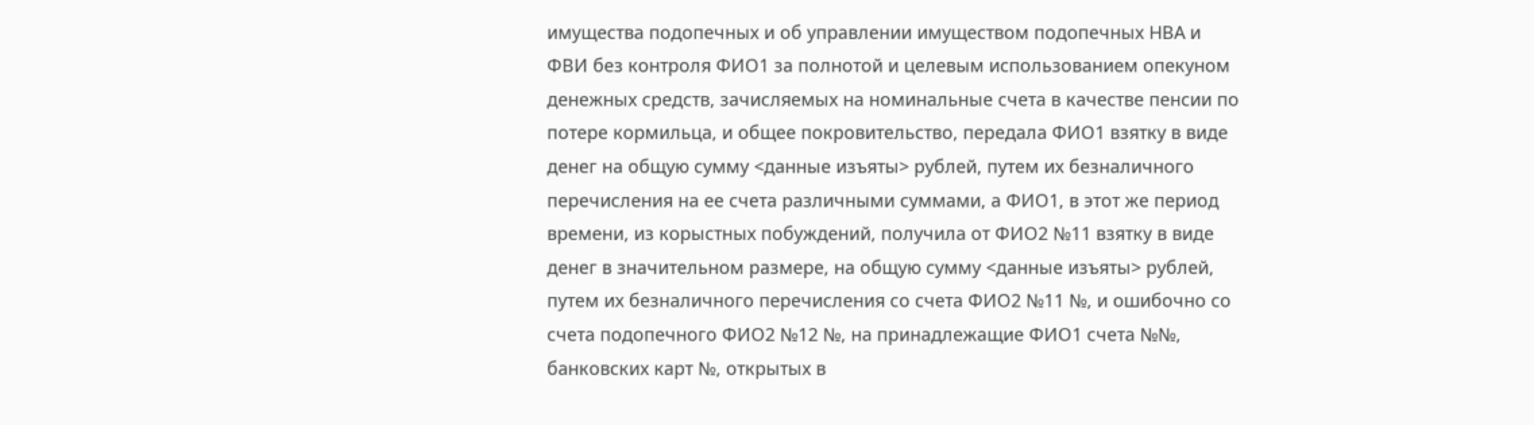имущества подопечных и об управлении имуществом подопечных НВА и ФВИ без контроля ФИО1 за полнотой и целевым использованием опекуном денежных средств, зачисляемых на номинальные счета в качестве пенсии по потере кормильца, и общее покровительство, передала ФИО1 взятку в виде денег на общую сумму <данные изъяты> рублей, путем их безналичного перечисления на ее счета различными суммами, а ФИО1, в этот же период времени, из корыстных побуждений, получила от ФИО2 №11 взятку в виде денег в значительном размере, на общую сумму <данные изъяты> рублей, путем их безналичного перечисления со счета ФИО2 №11 №, и ошибочно со счета подопечного ФИО2 №12 №, на принадлежащие ФИО1 счета №№, банковских карт №, открытых в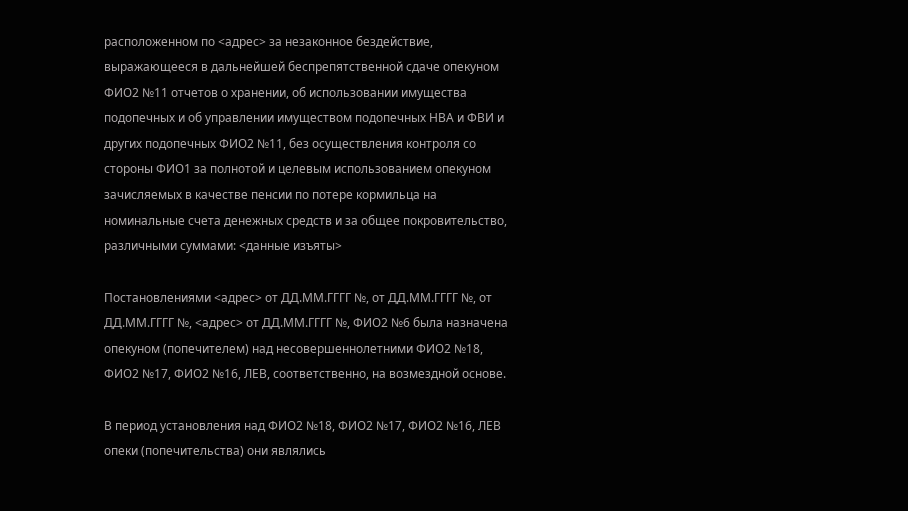расположенном по <адрес> за незаконное бездействие, выражающееся в дальнейшей беспрепятственной сдаче опекуном ФИО2 №11 отчетов о хранении, об использовании имущества подопечных и об управлении имуществом подопечных НВА и ФВИ и других подопечных ФИО2 №11, без осуществления контроля со стороны ФИО1 за полнотой и целевым использованием опекуном зачисляемых в качестве пенсии по потере кормильца на номинальные счета денежных средств и за общее покровительство, различными суммами: <данные изъяты>

Постановлениями <адрес> от ДД.ММ.ГГГГ №, от ДД.ММ.ГГГГ №, от ДД.ММ.ГГГГ №, <адрес> от ДД.ММ.ГГГГ №, ФИО2 №6 была назначена опекуном (попечителем) над несовершеннолетними ФИО2 №18, ФИО2 №17, ФИО2 №16, ЛЕВ, соответственно, на возмездной основе.

В период установления над ФИО2 №18, ФИО2 №17, ФИО2 №16, ЛЕВ опеки (попечительства) они являлись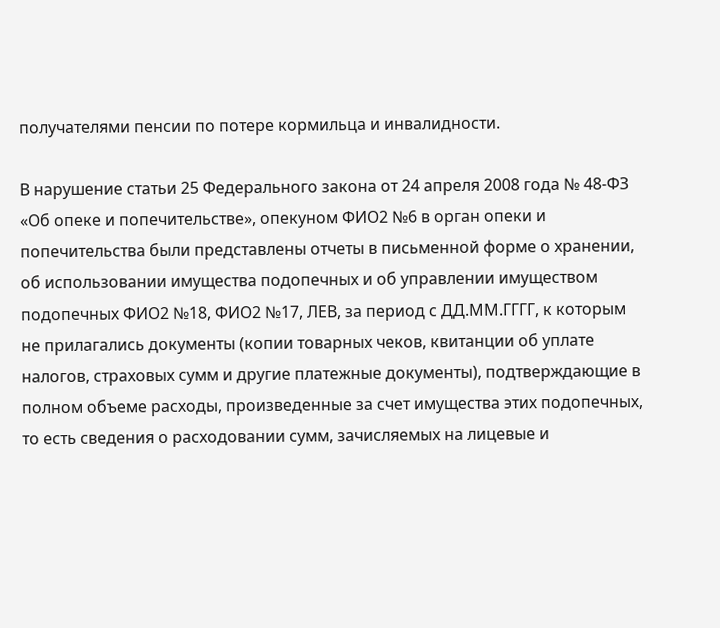получателями пенсии по потере кормильца и инвалидности.

В нарушение статьи 25 Федерального закона от 24 апреля 2008 года № 48-ФЗ «Об опеке и попечительстве», опекуном ФИО2 №6 в орган опеки и попечительства были представлены отчеты в письменной форме о хранении, об использовании имущества подопечных и об управлении имуществом подопечных ФИО2 №18, ФИО2 №17, ЛЕВ, за период с ДД.ММ.ГГГГ, к которым не прилагались документы (копии товарных чеков, квитанции об уплате налогов, страховых сумм и другие платежные документы), подтверждающие в полном объеме расходы, произведенные за счет имущества этих подопечных, то есть сведения о расходовании сумм, зачисляемых на лицевые и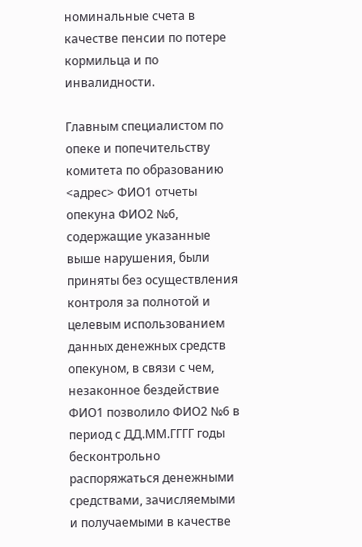номинальные счета в качестве пенсии по потере кормильца и по инвалидности.

Главным специалистом по опеке и попечительству комитета по образованию <адрес> ФИО1 отчеты опекуна ФИО2 №6, содержащие указанные выше нарушения, были приняты без осуществления контроля за полнотой и целевым использованием данных денежных средств опекуном, в связи с чем, незаконное бездействие ФИО1 позволило ФИО2 №6 в период с ДД.ММ.ГГГГ годы бесконтрольно распоряжаться денежными средствами, зачисляемыми и получаемыми в качестве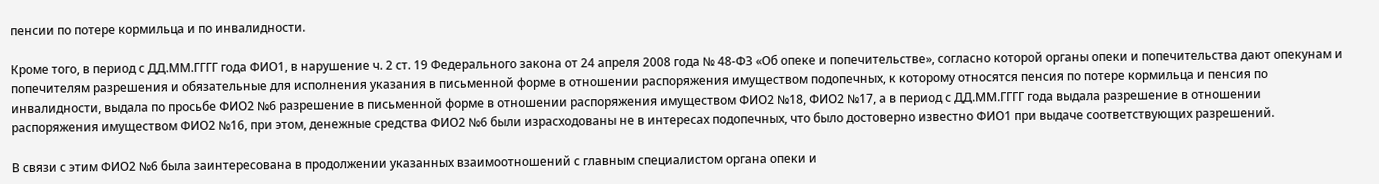пенсии по потере кормильца и по инвалидности.

Кроме того, в период с ДД.ММ.ГГГГ года ФИО1, в нарушение ч. 2 ст. 19 Федерального закона от 24 апреля 2008 года № 48-ФЗ «Об опеке и попечительстве», согласно которой органы опеки и попечительства дают опекунам и попечителям разрешения и обязательные для исполнения указания в письменной форме в отношении распоряжения имуществом подопечных, к которому относятся пенсия по потере кормильца и пенсия по инвалидности, выдала по просьбе ФИО2 №6 разрешение в письменной форме в отношении распоряжения имуществом ФИО2 №18, ФИО2 №17, а в период с ДД.ММ.ГГГГ года выдала разрешение в отношении распоряжения имуществом ФИО2 №16, при этом, денежные средства ФИО2 №6 были израсходованы не в интересах подопечных, что было достоверно известно ФИО1 при выдаче соответствующих разрешений.

В связи с этим ФИО2 №6 была заинтересована в продолжении указанных взаимоотношений с главным специалистом органа опеки и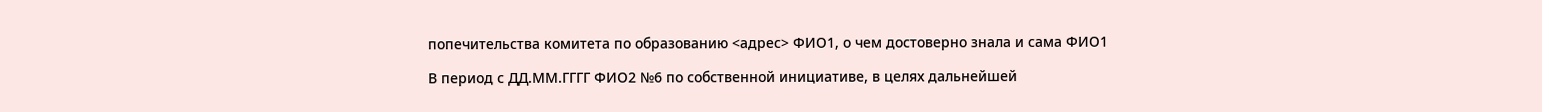попечительства комитета по образованию <адрес> ФИО1, о чем достоверно знала и сама ФИО1

В период с ДД.ММ.ГГГГ ФИО2 №6 по собственной инициативе, в целях дальнейшей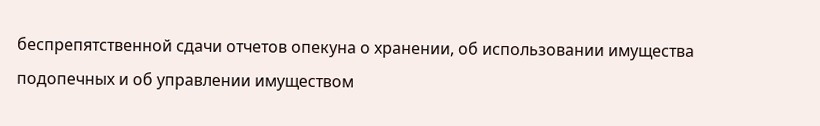беспрепятственной сдачи отчетов опекуна о хранении, об использовании имущества подопечных и об управлении имуществом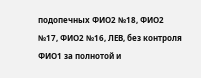подопечных ФИО2 №18, ФИО2 №17, ФИО2 №16, ЛЕВ, без контроля ФИО1 за полнотой и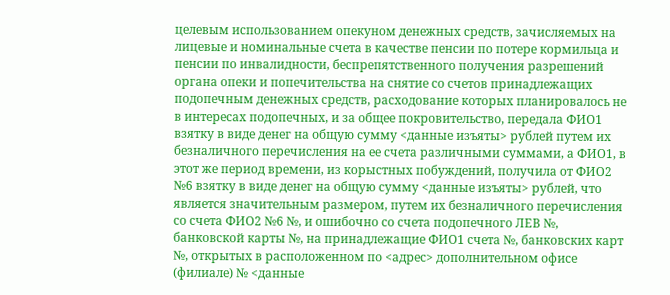целевым использованием опекуном денежных средств, зачисляемых на лицевые и номинальные счета в качестве пенсии по потере кормильца и пенсии по инвалидности, беспрепятственного получения разрешений органа опеки и попечительства на снятие со счетов принадлежащих подопечным денежных средств, расходование которых планировалось не в интересах подопечных, и за общее покровительство, передала ФИО1 взятку в виде денег на общую сумму <данные изъяты> рублей путем их безналичного перечисления на ее счета различными суммами, а ФИО1, в этот же период времени, из корыстных побуждений, получила от ФИО2 №6 взятку в виде денег на общую сумму <данные изъяты> рублей, что является значительным размером, путем их безналичного перечисления со счета ФИО2 №6 №, и ошибочно со счета подопечного ЛЕВ №, банковской карты №, на принадлежащие ФИО1 счета №, банковских карт №, открытых в расположенном по <адрес> дополнительном офисе (филиале) № <данные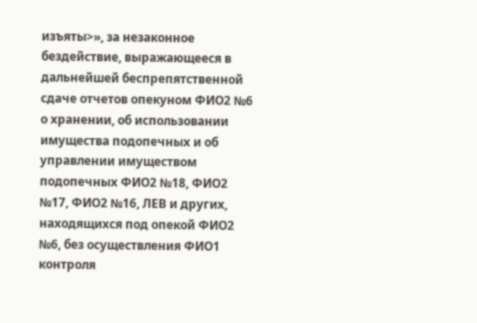изъяты>», за незаконное бездействие, выражающееся в дальнейшей беспрепятственной сдаче отчетов опекуном ФИО2 №6 о хранении, об использовании имущества подопечных и об управлении имуществом подопечных ФИО2 №18, ФИО2 №17, ФИО2 №16, ЛЕВ и других, находящихся под опекой ФИО2 №6, без осуществления ФИО1 контроля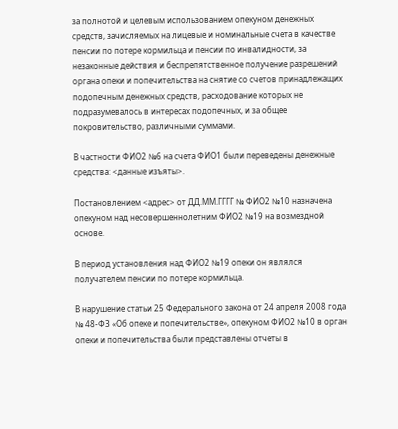за полнотой и целевым использованием опекуном денежных средств, зачисляемых на лицевые и номинальные счета в качестве пенсии по потере кормильца и пенсии по инвалидности, за незаконные действия и беспрепятственное получение разрешений органа опеки и попечительства на снятие со счетов принадлежащих подопечным денежных средств, расходование которых не подразумевалось в интересах подопечных, и за общее покровительство, различными суммами.

В частности ФИО2 №6 на счета ФИО1 были переведены денежные средства: <данные изъяты>.

Постановлением <адрес> от ДД.ММ.ГГГГ № ФИО2 №10 назначена опекуном над несовершеннолетним ФИО2 №19 на возмездной основе.

В период установления над ФИО2 №19 опеки он являлся получателем пенсии по потере кормильца.

В нарушение статьи 25 Федерального закона от 24 апреля 2008 года № 48-ФЗ «Об опеке и попечительстве», опекуном ФИО2 №10 в орган опеки и попечительства были представлены отчеты в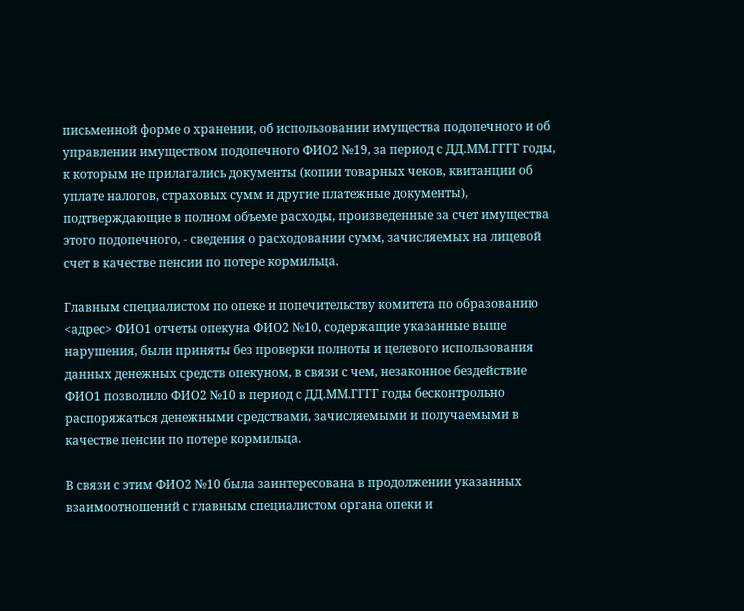письменной форме о хранении, об использовании имущества подопечного и об управлении имуществом подопечного ФИО2 №19, за период с ДД.ММ.ГГГГ годы, к которым не прилагались документы (копии товарных чеков, квитанции об уплате налогов, страховых сумм и другие платежные документы), подтверждающие в полном объеме расходы, произведенные за счет имущества этого подопечного, - сведения о расходовании сумм, зачисляемых на лицевой счет в качестве пенсии по потере кормильца.

Главным специалистом по опеке и попечительству комитета по образованию <адрес> ФИО1 отчеты опекуна ФИО2 №10, содержащие указанные выше нарушения, были приняты без проверки полноты и целевого использования данных денежных средств опекуном, в связи с чем, незаконное бездействие ФИО1 позволило ФИО2 №10 в период с ДД.ММ.ГГГГ годы бесконтрольно распоряжаться денежными средствами, зачисляемыми и получаемыми в качестве пенсии по потере кормильца.

В связи с этим ФИО2 №10 была заинтересована в продолжении указанных взаимоотношений с главным специалистом органа опеки и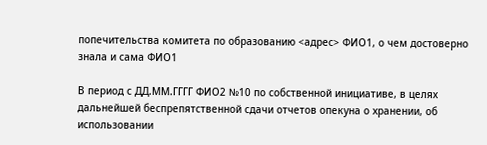попечительства комитета по образованию <адрес> ФИО1, о чем достоверно знала и сама ФИО1

В период с ДД.ММ.ГГГГ ФИО2 №10 по собственной инициативе, в целях дальнейшей беспрепятственной сдачи отчетов опекуна о хранении, об использовании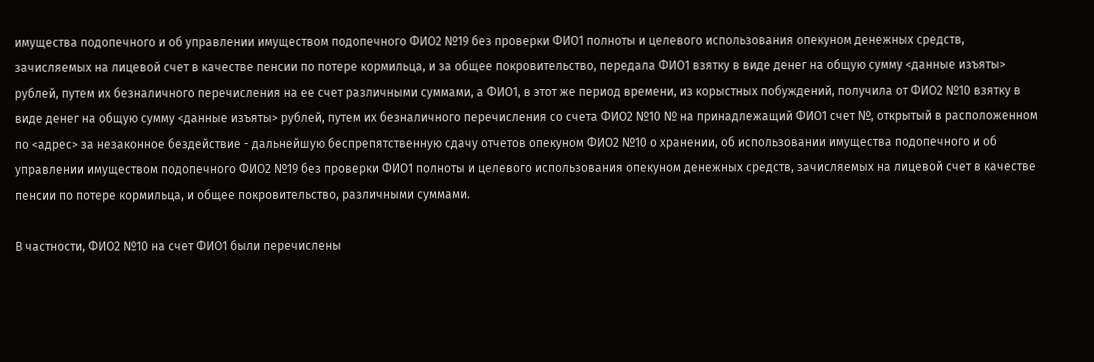имущества подопечного и об управлении имуществом подопечного ФИО2 №19 без проверки ФИО1 полноты и целевого использования опекуном денежных средств, зачисляемых на лицевой счет в качестве пенсии по потере кормильца, и за общее покровительство, передала ФИО1 взятку в виде денег на общую сумму <данные изъяты> рублей, путем их безналичного перечисления на ее счет различными суммами, а ФИО1, в этот же период времени, из корыстных побуждений, получила от ФИО2 №10 взятку в виде денег на общую сумму <данные изъяты> рублей, путем их безналичного перечисления со счета ФИО2 №10 № на принадлежащий ФИО1 счет №, открытый в расположенном по <адрес> за незаконное бездействие - дальнейшую беспрепятственную сдачу отчетов опекуном ФИО2 №10 о хранении, об использовании имущества подопечного и об управлении имуществом подопечного ФИО2 №19 без проверки ФИО1 полноты и целевого использования опекуном денежных средств, зачисляемых на лицевой счет в качестве пенсии по потере кормильца, и общее покровительство, различными суммами.

В частности, ФИО2 №10 на счет ФИО1 были перечислены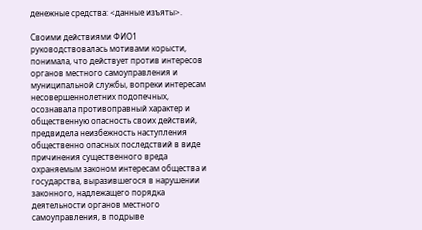денежные средства: <данные изъяты>.

Своими действиями ФИО1 руководствовалась мотивами корысти, понимала, что действует против интересов органов местного самоуправления и муниципальной службы, вопреки интересам несовершеннолетних подопечных, осознавала противоправный характер и общественную опасность своих действий, предвидела неизбежность наступления общественно опасных последствий в виде причинения существенного вреда охраняемым законом интересам общества и государства, выразившегося в нарушении законного, надлежащего порядка деятельности органов местного самоуправления, в подрыве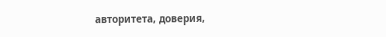авторитета, доверия,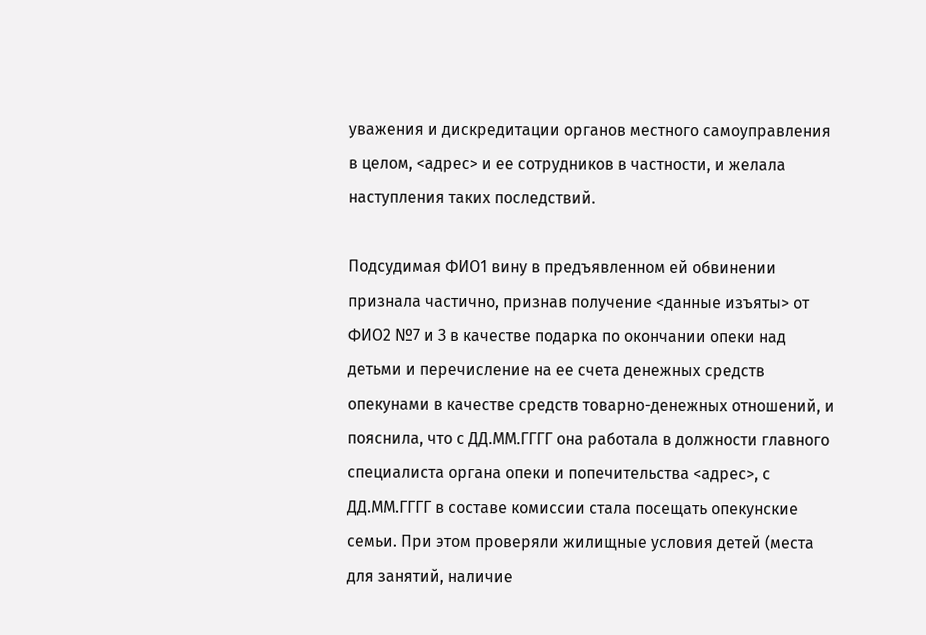уважения и дискредитации органов местного самоуправления в целом, <адрес> и ее сотрудников в частности, и желала наступления таких последствий.

Подсудимая ФИО1 вину в предъявленном ей обвинении признала частично, признав получение <данные изъяты> от ФИО2 №7 и З в качестве подарка по окончании опеки над детьми и перечисление на ее счета денежных средств опекунами в качестве средств товарно-денежных отношений, и пояснила, что с ДД.ММ.ГГГГ она работала в должности главного специалиста органа опеки и попечительства <адрес>, с ДД.ММ.ГГГГ в составе комиссии стала посещать опекунские семьи. При этом проверяли жилищные условия детей (места для занятий, наличие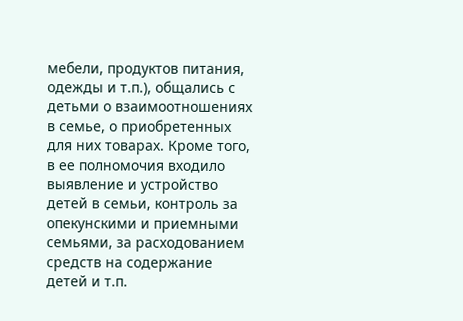мебели, продуктов питания, одежды и т.п.), общались с детьми о взаимоотношениях в семье, о приобретенных для них товарах. Кроме того, в ее полномочия входило выявление и устройство детей в семьи, контроль за опекунскими и приемными семьями, за расходованием средств на содержание детей и т.п.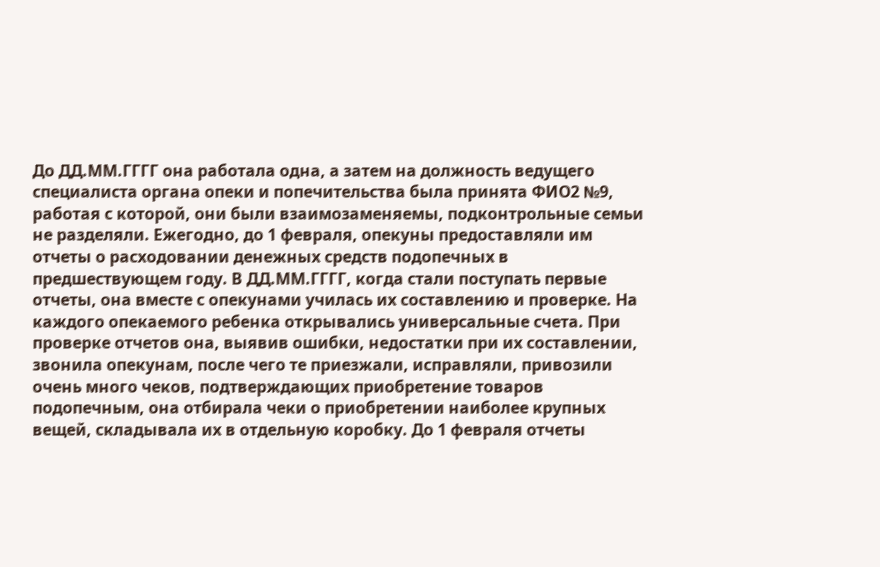До ДД.ММ.ГГГГ она работала одна, а затем на должность ведущего специалиста органа опеки и попечительства была принята ФИО2 №9, работая с которой, они были взаимозаменяемы, подконтрольные семьи не разделяли. Ежегодно, до 1 февраля, опекуны предоставляли им отчеты о расходовании денежных средств подопечных в предшествующем году. В ДД.ММ.ГГГГ, когда стали поступать первые отчеты, она вместе с опекунами училась их составлению и проверке. На каждого опекаемого ребенка открывались универсальные счета. При проверке отчетов она, выявив ошибки, недостатки при их составлении, звонила опекунам, после чего те приезжали, исправляли, привозили очень много чеков, подтверждающих приобретение товаров подопечным, она отбирала чеки о приобретении наиболее крупных вещей, складывала их в отдельную коробку. До 1 февраля отчеты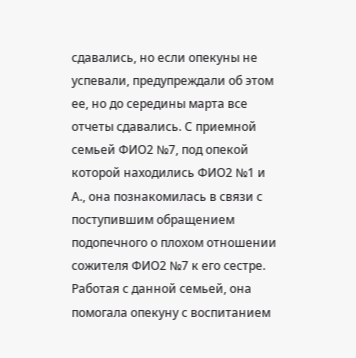сдавались, но если опекуны не успевали, предупреждали об этом ее, но до середины марта все отчеты сдавались. С приемной семьей ФИО2 №7, под опекой которой находились ФИО2 №1 и А., она познакомилась в связи с поступившим обращением подопечного о плохом отношении сожителя ФИО2 №7 к его сестре. Работая с данной семьей, она помогала опекуну с воспитанием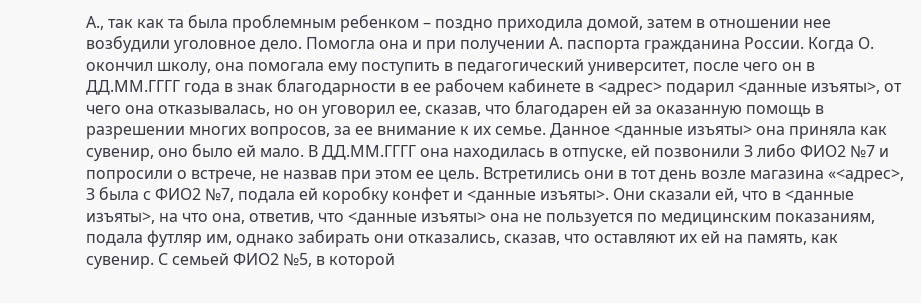А., так как та была проблемным ребенком – поздно приходила домой, затем в отношении нее возбудили уголовное дело. Помогла она и при получении А. паспорта гражданина России. Когда О. окончил школу, она помогала ему поступить в педагогический университет, после чего он в ДД.ММ.ГГГГ года в знак благодарности в ее рабочем кабинете в <адрес> подарил <данные изъяты>, от чего она отказывалась, но он уговорил ее, сказав, что благодарен ей за оказанную помощь в разрешении многих вопросов, за ее внимание к их семье. Данное <данные изъяты> она приняла как сувенир, оно было ей мало. В ДД.ММ.ГГГГ она находилась в отпуске, ей позвонили З либо ФИО2 №7 и попросили о встрече, не назвав при этом ее цель. Встретились они в тот день возле магазина «<адрес>, З была с ФИО2 №7, подала ей коробку конфет и <данные изъяты>. Они сказали ей, что в <данные изъяты>, на что она, ответив, что <данные изъяты> она не пользуется по медицинским показаниям, подала футляр им, однако забирать они отказались, сказав, что оставляют их ей на память, как сувенир. С семьей ФИО2 №5, в которой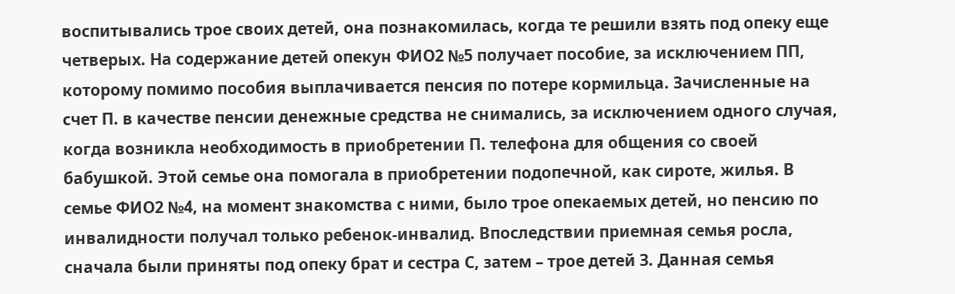воспитывались трое своих детей, она познакомилась, когда те решили взять под опеку еще четверых. На содержание детей опекун ФИО2 №5 получает пособие, за исключением ПП, которому помимо пособия выплачивается пенсия по потере кормильца. Зачисленные на счет П. в качестве пенсии денежные средства не снимались, за исключением одного случая, когда возникла необходимость в приобретении П. телефона для общения со своей бабушкой. Этой семье она помогала в приобретении подопечной, как сироте, жилья. В семье ФИО2 №4, на момент знакомства с ними, было трое опекаемых детей, но пенсию по инвалидности получал только ребенок-инвалид. Впоследствии приемная семья росла, сначала были приняты под опеку брат и сестра С, затем – трое детей З. Данная семья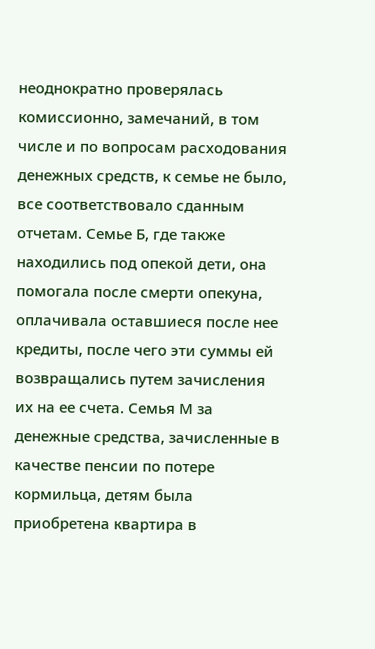неоднократно проверялась комиссионно, замечаний, в том числе и по вопросам расходования денежных средств, к семье не было, все соответствовало сданным отчетам. Семье Б, где также находились под опекой дети, она помогала после смерти опекуна, оплачивала оставшиеся после нее кредиты, после чего эти суммы ей возвращались путем зачисления их на ее счета. Семья М за денежные средства, зачисленные в качестве пенсии по потере кормильца, детям была приобретена квартира в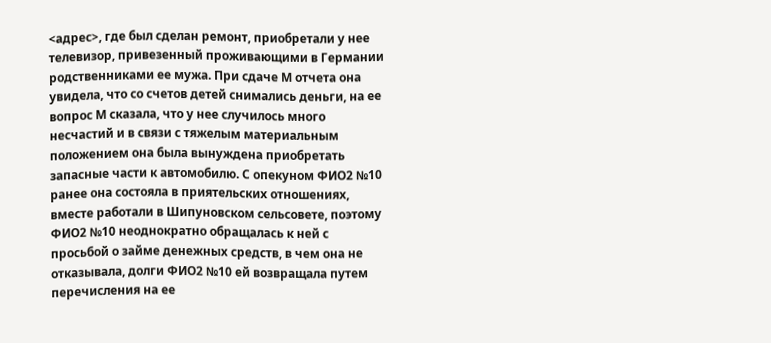<адрес>, где был сделан ремонт, приобретали у нее телевизор, привезенный проживающими в Германии родственниками ее мужа. При сдаче М отчета она увидела, что со счетов детей снимались деньги, на ее вопрос М сказала, что у нее случилось много несчастий и в связи с тяжелым материальным положением она была вынуждена приобретать запасные части к автомобилю. С опекуном ФИО2 №10 ранее она состояла в приятельских отношениях, вместе работали в Шипуновском сельсовете, поэтому ФИО2 №10 неоднократно обращалась к ней с просьбой о займе денежных средств, в чем она не отказывала, долги ФИО2 №10 ей возвращала путем перечисления на ее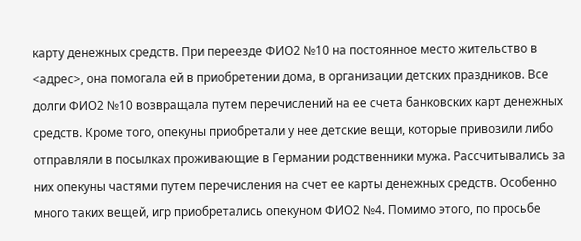карту денежных средств. При переезде ФИО2 №10 на постоянное место жительство в <адрес>, она помогала ей в приобретении дома, в организации детских праздников. Все долги ФИО2 №10 возвращала путем перечислений на ее счета банковских карт денежных средств. Кроме того, опекуны приобретали у нее детские вещи, которые привозили либо отправляли в посылках проживающие в Германии родственники мужа. Рассчитывались за них опекуны частями путем перечисления на счет ее карты денежных средств. Особенно много таких вещей, игр приобретались опекуном ФИО2 №4. Помимо этого, по просьбе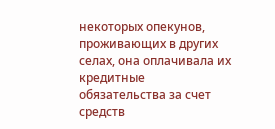некоторых опекунов, проживающих в других селах, она оплачивала их кредитные обязательства за счет средств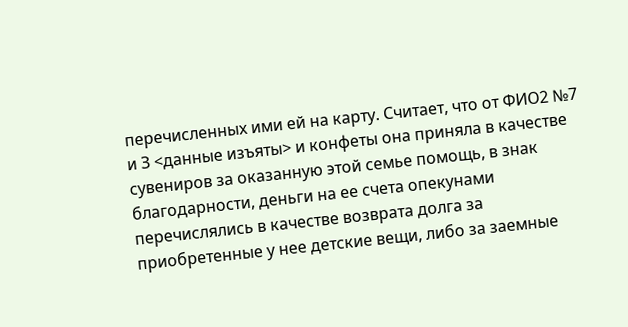перечисленных ими ей на карту. Считает, что от ФИО2 №7 и З <данные изъяты> и конфеты она приняла в качестве сувениров за оказанную этой семье помощь, в знак благодарности, деньги на ее счета опекунами перечислялись в качестве возврата долга за приобретенные у нее детские вещи, либо за заемные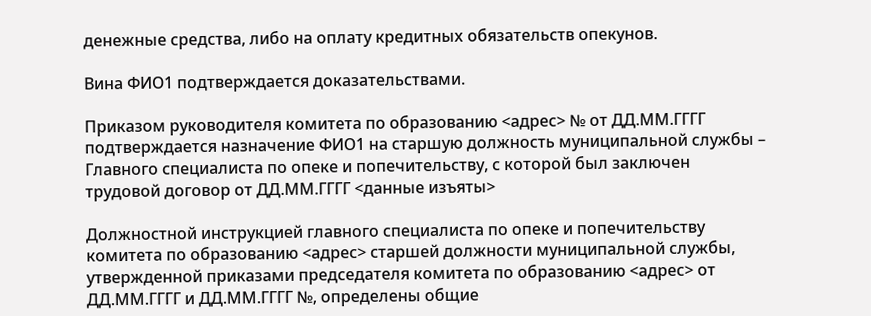денежные средства, либо на оплату кредитных обязательств опекунов.

Вина ФИО1 подтверждается доказательствами.

Приказом руководителя комитета по образованию <адрес> № от ДД.ММ.ГГГГ подтверждается назначение ФИО1 на старшую должность муниципальной службы – Главного специалиста по опеке и попечительству, с которой был заключен трудовой договор от ДД.ММ.ГГГГ <данные изъяты>

Должностной инструкцией главного специалиста по опеке и попечительству комитета по образованию <адрес> старшей должности муниципальной службы, утвержденной приказами председателя комитета по образованию <адрес> от ДД.ММ.ГГГГ и ДД.ММ.ГГГГ №, определены общие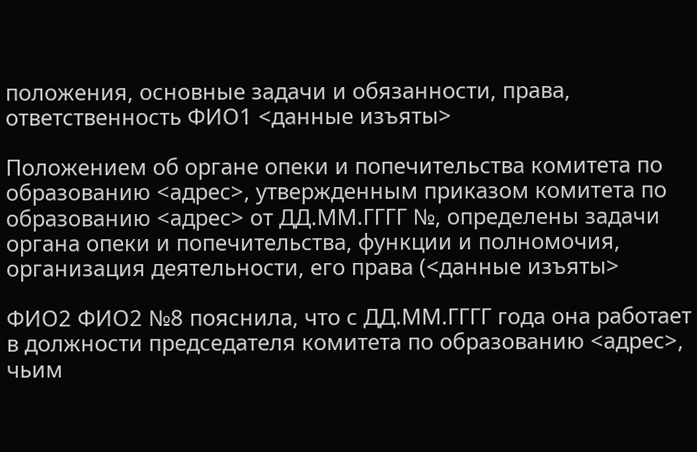положения, основные задачи и обязанности, права, ответственность ФИО1 <данные изъяты>

Положением об органе опеки и попечительства комитета по образованию <адрес>, утвержденным приказом комитета по образованию <адрес> от ДД.ММ.ГГГГ №, определены задачи органа опеки и попечительства, функции и полномочия, организация деятельности, его права (<данные изъяты>

ФИО2 ФИО2 №8 пояснила, что с ДД.ММ.ГГГГ года она работает в должности председателя комитета по образованию <адрес>, чьим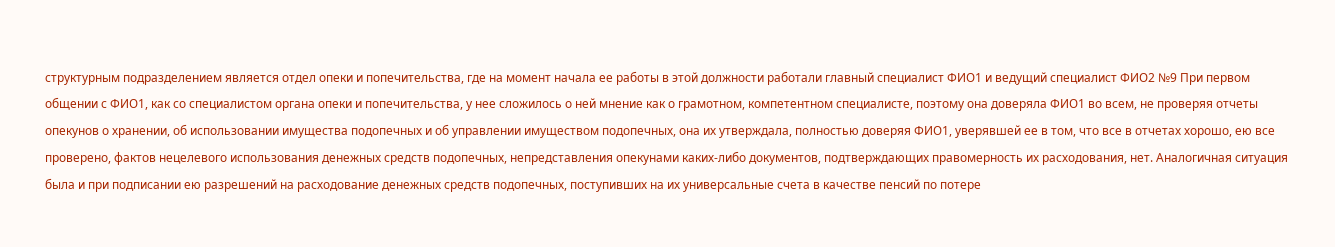структурным подразделением является отдел опеки и попечительства, где на момент начала ее работы в этой должности работали главный специалист ФИО1 и ведущий специалист ФИО2 №9 При первом общении с ФИО1, как со специалистом органа опеки и попечительства, у нее сложилось о ней мнение как о грамотном, компетентном специалисте, поэтому она доверяла ФИО1 во всем, не проверяя отчеты опекунов о хранении, об использовании имущества подопечных и об управлении имуществом подопечных, она их утверждала, полностью доверяя ФИО1, уверявшей ее в том, что все в отчетах хорошо, ею все проверено, фактов нецелевого использования денежных средств подопечных, непредставления опекунами каких-либо документов, подтверждающих правомерность их расходования, нет. Аналогичная ситуация была и при подписании ею разрешений на расходование денежных средств подопечных, поступивших на их универсальные счета в качестве пенсий по потере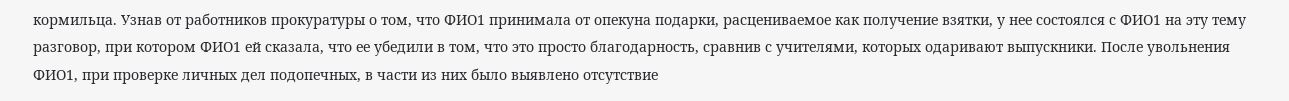кормильца. Узнав от работников прокуратуры о том, что ФИО1 принимала от опекуна подарки, расцениваемое как получение взятки, у нее состоялся с ФИО1 на эту тему разговор, при котором ФИО1 ей сказала, что ее убедили в том, что это просто благодарность, сравнив с учителями, которых одаривают выпускники. После увольнения ФИО1, при проверке личных дел подопечных, в части из них было выявлено отсутствие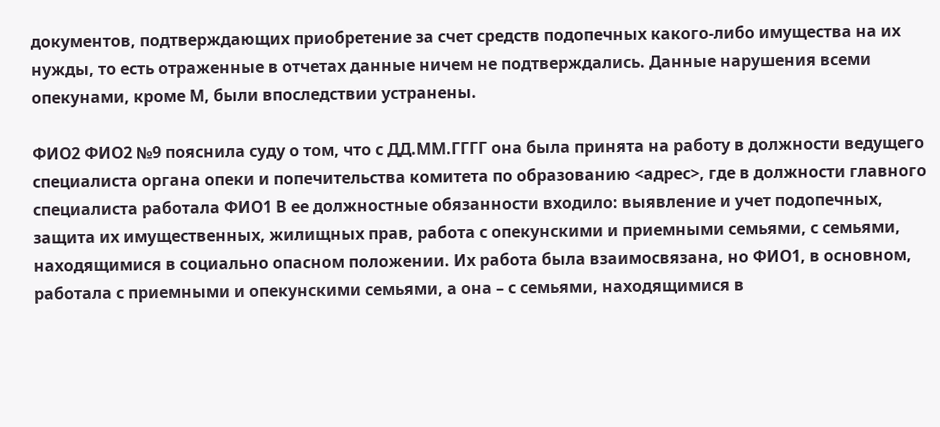документов, подтверждающих приобретение за счет средств подопечных какого-либо имущества на их нужды, то есть отраженные в отчетах данные ничем не подтверждались. Данные нарушения всеми опекунами, кроме М, были впоследствии устранены.

ФИО2 ФИО2 №9 пояснила суду о том, что с ДД.ММ.ГГГГ она была принята на работу в должности ведущего специалиста органа опеки и попечительства комитета по образованию <адрес>, где в должности главного специалиста работала ФИО1 В ее должностные обязанности входило: выявление и учет подопечных, защита их имущественных, жилищных прав, работа с опекунскими и приемными семьями, с семьями, находящимися в социально опасном положении. Их работа была взаимосвязана, но ФИО1, в основном, работала с приемными и опекунскими семьями, а она – с семьями, находящимися в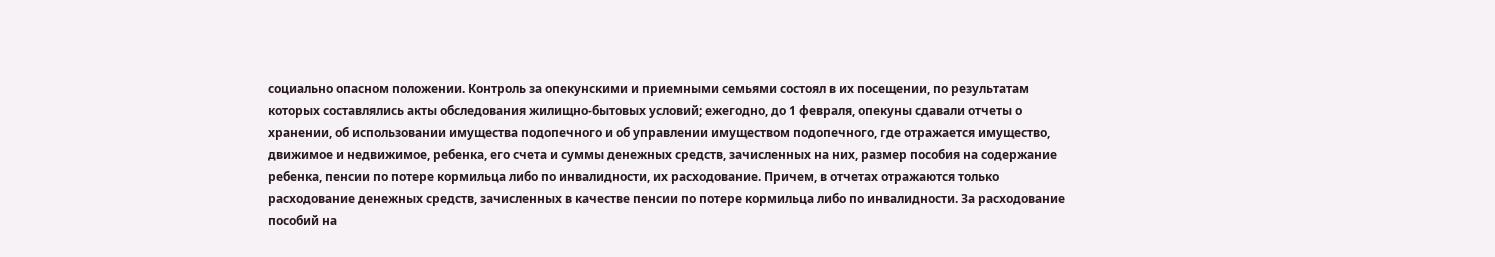социально опасном положении. Контроль за опекунскими и приемными семьями состоял в их посещении, по результатам которых составлялись акты обследования жилищно-бытовых условий; ежегодно, до 1 февраля, опекуны сдавали отчеты о хранении, об использовании имущества подопечного и об управлении имуществом подопечного, где отражается имущество, движимое и недвижимое, ребенка, его счета и суммы денежных средств, зачисленных на них, размер пособия на содержание ребенка, пенсии по потере кормильца либо по инвалидности, их расходование. Причем, в отчетах отражаются только расходование денежных средств, зачисленных в качестве пенсии по потере кормильца либо по инвалидности. За расходование пособий на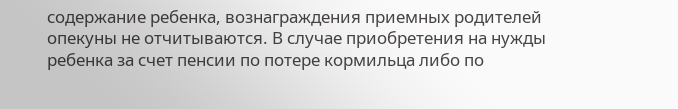содержание ребенка, вознаграждения приемных родителей опекуны не отчитываются. В случае приобретения на нужды ребенка за счет пенсии по потере кормильца либо по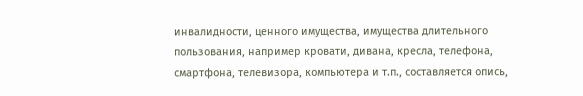инвалидности, ценного имущества, имущества длительного пользования, например кровати, дивана, кресла, телефона, смартфона, телевизора, компьютера и т.п., составляется опись,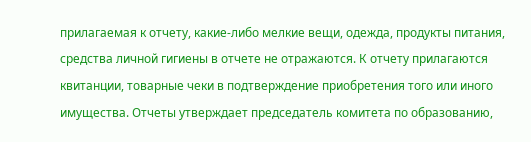прилагаемая к отчету, какие-либо мелкие вещи, одежда, продукты питания, средства личной гигиены в отчете не отражаются. К отчету прилагаются квитанции, товарные чеки в подтверждение приобретения того или иного имущества. Отчеты утверждает председатель комитета по образованию,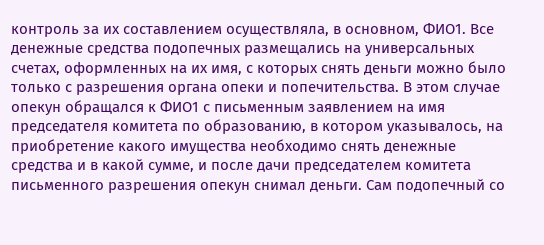контроль за их составлением осуществляла, в основном, ФИО1. Все денежные средства подопечных размещались на универсальных счетах, оформленных на их имя, с которых снять деньги можно было только с разрешения органа опеки и попечительства. В этом случае опекун обращался к ФИО1 с письменным заявлением на имя председателя комитета по образованию, в котором указывалось, на приобретение какого имущества необходимо снять денежные средства и в какой сумме, и после дачи председателем комитета письменного разрешения опекун снимал деньги. Сам подопечный со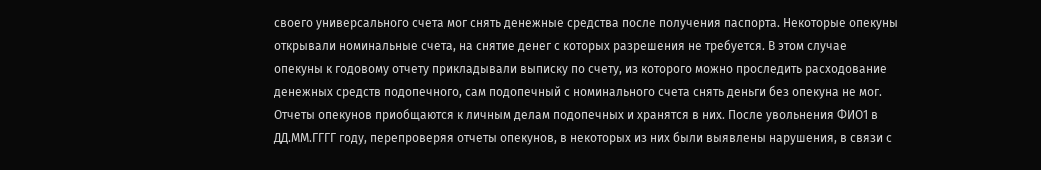своего универсального счета мог снять денежные средства после получения паспорта. Некоторые опекуны открывали номинальные счета, на снятие денег с которых разрешения не требуется. В этом случае опекуны к годовому отчету прикладывали выписку по счету, из которого можно проследить расходование денежных средств подопечного, сам подопечный с номинального счета снять деньги без опекуна не мог. Отчеты опекунов приобщаются к личным делам подопечных и хранятся в них. После увольнения ФИО1 в ДД.ММ.ГГГГ году, перепроверяя отчеты опекунов, в некоторых из них были выявлены нарушения, в связи с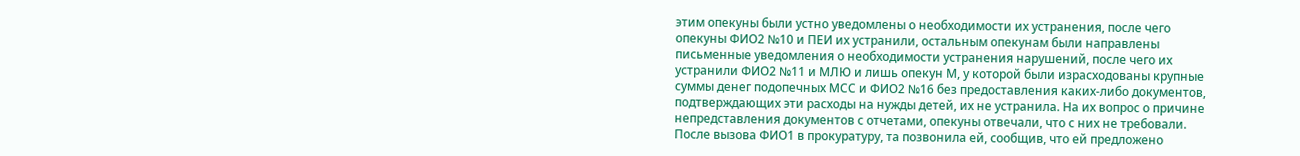этим опекуны были устно уведомлены о необходимости их устранения, после чего опекуны ФИО2 №10 и ПЕИ их устранили, остальным опекунам были направлены письменные уведомления о необходимости устранения нарушений, после чего их устранили ФИО2 №11 и МЛЮ и лишь опекун М, у которой были израсходованы крупные суммы денег подопечных МСС и ФИО2 №16 без предоставления каких-либо документов, подтверждающих эти расходы на нужды детей, их не устранила. На их вопрос о причине непредставления документов с отчетами, опекуны отвечали, что с них не требовали. После вызова ФИО1 в прокуратуру, та позвонила ей, сообщив, что ей предложено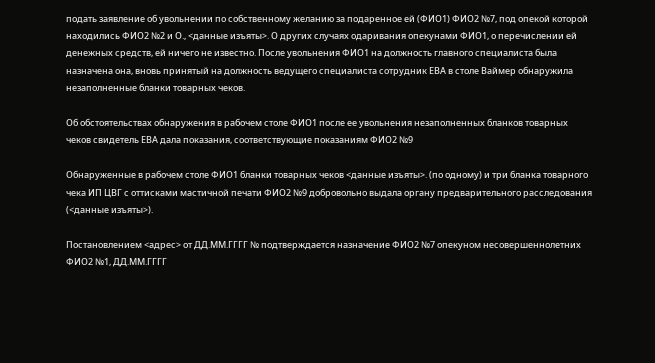подать заявление об увольнении по собственному желанию за подаренное ей (ФИО1) ФИО2 №7, под опекой которой находились ФИО2 №2 и О., <данные изъяты>. О других случаях одаривания опекунами ФИО1, о перечислении ей денежных средств, ей ничего не известно. После увольнения ФИО1 на должность главного специалиста была назначена она, вновь принятый на должность ведущего специалиста сотрудник ЕВА в столе Ваймер обнаружила незаполненные бланки товарных чеков.

Об обстоятельствах обнаружения в рабочем столе ФИО1 после ее увольнения незаполненных бланков товарных чеков свидетель ЕВА дала показания, соответствующие показаниям ФИО2 №9

Обнаруженные в рабочем столе ФИО1 бланки товарных чеков <данные изъяты>. (по одному) и три бланка товарного чека ИП ЦВГ с оттисками мастичной печати ФИО2 №9 добровольно выдала органу предварительного расследования (<данные изъяты>).

Постановлением <адрес> от ДД.ММ.ГГГГ № подтверждается назначение ФИО2 №7 опекуном несовершеннолетних ФИО2 №1, ДД.ММ.ГГГГ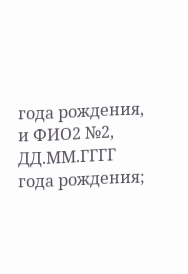года рождения, и ФИО2 №2, ДД.ММ.ГГГГ года рождения;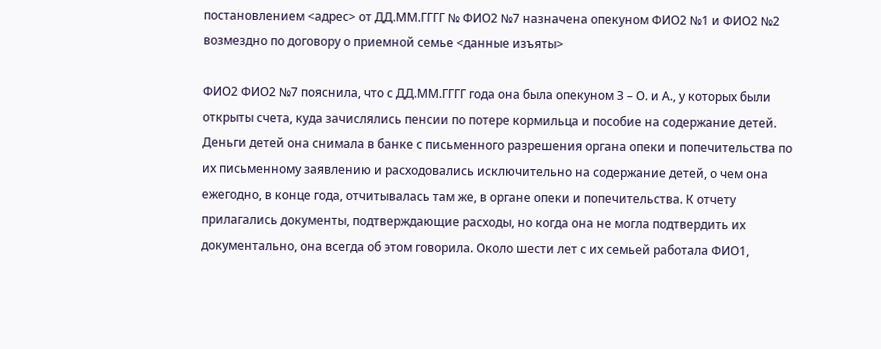постановлением <адрес> от ДД.ММ.ГГГГ № ФИО2 №7 назначена опекуном ФИО2 №1 и ФИО2 №2 возмездно по договору о приемной семье <данные изъяты>

ФИО2 ФИО2 №7 пояснила, что с ДД.ММ.ГГГГ года она была опекуном З – О. и А., у которых были открыты счета, куда зачислялись пенсии по потере кормильца и пособие на содержание детей. Деньги детей она снимала в банке с письменного разрешения органа опеки и попечительства по их письменному заявлению и расходовались исключительно на содержание детей, о чем она ежегодно, в конце года, отчитывалась там же, в органе опеки и попечительства. К отчету прилагались документы, подтверждающие расходы, но когда она не могла подтвердить их документально, она всегда об этом говорила. Около шести лет с их семьей работала ФИО1,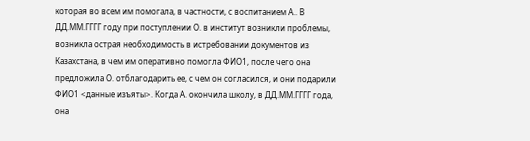которая во всем им помогала, в частности, с воспитанием А.. В ДД.ММ.ГГГГ году при поступлении О. в институт возникли проблемы, возникла острая необходимость в истребовании документов из Казахстана, в чем им оперативно помогла ФИО1, после чего она предложила О. отблагодарить ее, с чем он согласился, и они подарили ФИО1 <данные изъяты>. Когда А. окончила школу, в ДД.ММ.ГГГГ года, она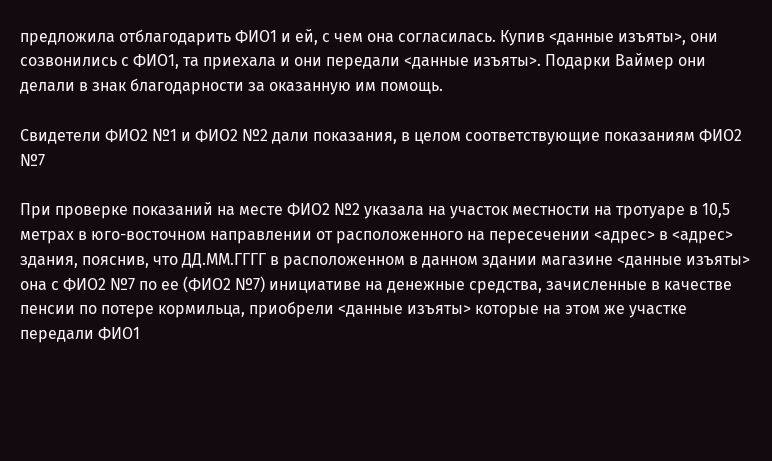предложила отблагодарить ФИО1 и ей, с чем она согласилась. Купив <данные изъяты>, они созвонились с ФИО1, та приехала и они передали <данные изъяты>. Подарки Ваймер они делали в знак благодарности за оказанную им помощь.

Свидетели ФИО2 №1 и ФИО2 №2 дали показания, в целом соответствующие показаниям ФИО2 №7

При проверке показаний на месте ФИО2 №2 указала на участок местности на тротуаре в 10,5 метрах в юго-восточном направлении от расположенного на пересечении <адрес> в <адрес> здания, пояснив, что ДД.ММ.ГГГГ в расположенном в данном здании магазине <данные изъяты> она с ФИО2 №7 по ее (ФИО2 №7) инициативе на денежные средства, зачисленные в качестве пенсии по потере кормильца, приобрели <данные изъяты> которые на этом же участке передали ФИО1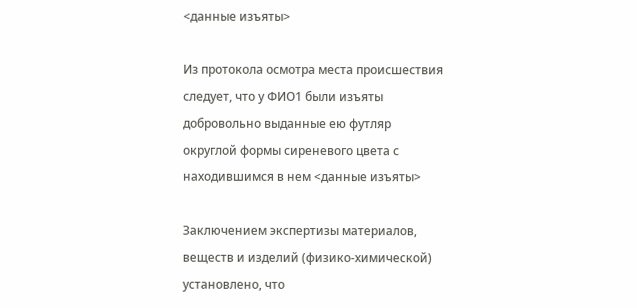<данные изъяты>

Из протокола осмотра места происшествия следует, что у ФИО1 были изъяты добровольно выданные ею футляр округлой формы сиреневого цвета с находившимся в нем <данные изъяты>

Заключением экспертизы материалов, веществ и изделий (физико-химической) установлено, что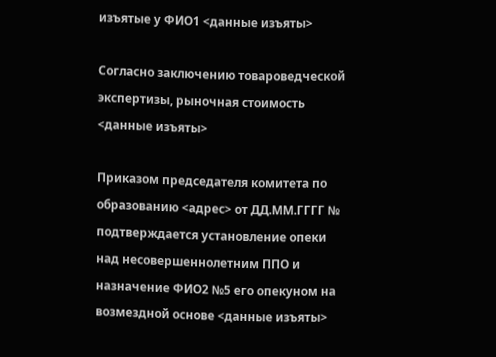изъятые у ФИО1 <данные изъяты>

Согласно заключению товароведческой экспертизы, рыночная стоимость <данные изъяты>

Приказом председателя комитета по образованию <адрес> от ДД.ММ.ГГГГ № подтверждается установление опеки над несовершеннолетним ППО и назначение ФИО2 №5 его опекуном на возмездной основе <данные изъяты>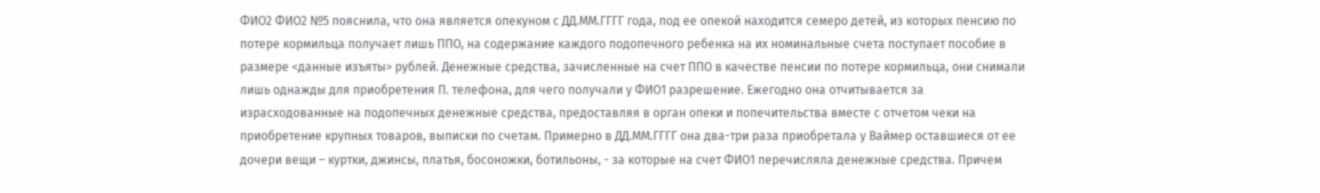ФИО2 ФИО2 №5 пояснила, что она является опекуном с ДД.ММ.ГГГГ года, под ее опекой находится семеро детей, из которых пенсию по потере кормильца получает лишь ППО, на содержание каждого подопечного ребенка на их номинальные счета поступает пособие в размере <данные изъяты> рублей. Денежные средства, зачисленные на счет ППО в качестве пенсии по потере кормильца, они снимали лишь однажды для приобретения П. телефона, для чего получали у ФИО1 разрешение. Ежегодно она отчитывается за израсходованные на подопечных денежные средства, предоставляя в орган опеки и попечительства вместе с отчетом чеки на приобретение крупных товаров, выписки по счетам. Примерно в ДД.ММ.ГГГГ она два-три раза приобретала у Ваймер оставшиеся от ее дочери вещи – куртки, джинсы, платья, босоножки, ботильоны, - за которые на счет ФИО1 перечисляла денежные средства. Причем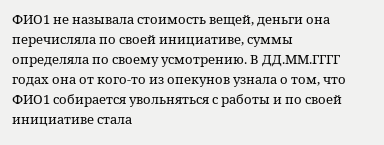ФИО1 не называла стоимость вещей, деньги она перечисляла по своей инициативе, суммы определяла по своему усмотрению. В ДД.ММ.ГГГГ годах она от кого-то из опекунов узнала о том, что ФИО1 собирается увольняться с работы и по своей инициативе стала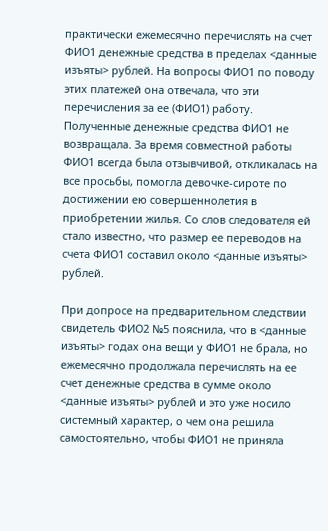практически ежемесячно перечислять на счет ФИО1 денежные средства в пределах <данные изъяты> рублей. На вопросы ФИО1 по поводу этих платежей она отвечала, что эти перечисления за ее (ФИО1) работу. Полученные денежные средства ФИО1 не возвращала. За время совместной работы ФИО1 всегда была отзывчивой, откликалась на все просьбы, помогла девочке-сироте по достижении ею совершеннолетия в приобретении жилья. Со слов следователя ей стало известно, что размер ее переводов на счета ФИО1 составил около <данные изъяты> рублей.

При допросе на предварительном следствии свидетель ФИО2 №5 пояснила, что в <данные изъяты> годах она вещи у ФИО1 не брала, но ежемесячно продолжала перечислять на ее счет денежные средства в сумме около <данные изъяты> рублей и это уже носило системный характер, о чем она решила самостоятельно, чтобы ФИО1 не приняла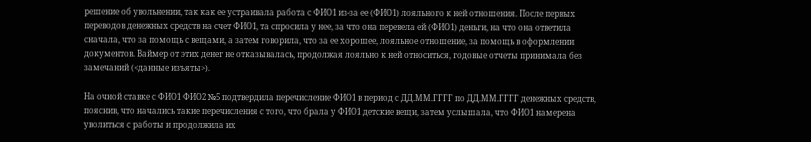решение об увольнении, так как ее устраивала работа с ФИО1 из-за ее (ФИО1) лояльного к ней отношения. После первых переводов денежных средств на счет ФИО1, та спросила у нее, за что она перевела ей (ФИО1) деньги, на что она ответила сначала, что за помощь с вещами, а затем говорила, что за ее хорошее, лояльное отношение, за помощь в оформлении документов. Ваймер от этих денег не отказывалась, продолжая лояльно к ней относиться, годовые отчеты принимала без замечаний (<данные изъяты>).

На очной ставке с ФИО1 ФИО2 №5 подтвердила перечисление ФИО1 в период с ДД.ММ.ГГГГ по ДД.ММ.ГГГГ денежных средств, пояснив, что начались такие перечисления с того, что брала у ФИО1 детские вещи, затем услышала, что ФИО1 намерена уволиться с работы и продолжила их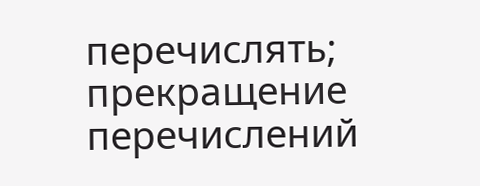перечислять; прекращение перечислений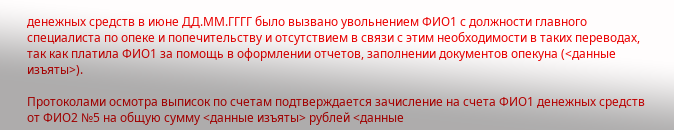денежных средств в июне ДД.ММ.ГГГГ было вызвано увольнением ФИО1 с должности главного специалиста по опеке и попечительству и отсутствием в связи с этим необходимости в таких переводах, так как платила ФИО1 за помощь в оформлении отчетов, заполнении документов опекуна (<данные изъяты>).

Протоколами осмотра выписок по счетам подтверждается зачисление на счета ФИО1 денежных средств от ФИО2 №5 на общую сумму <данные изъяты> рублей <данные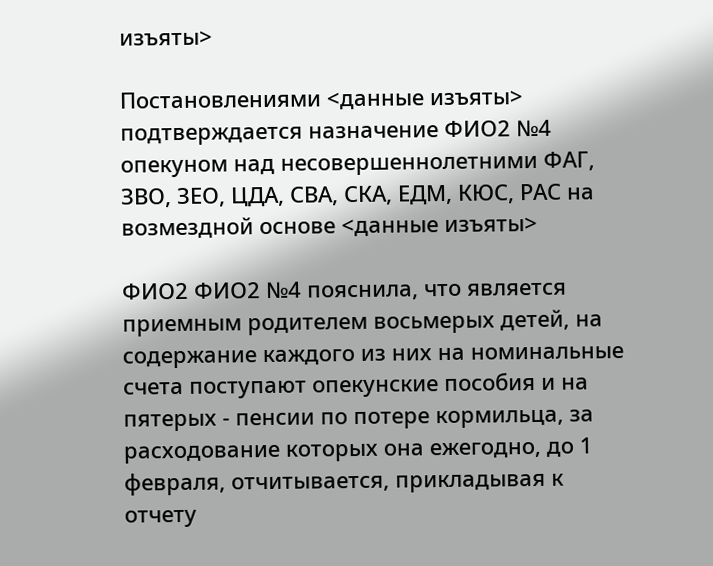изъяты>

Постановлениями <данные изъяты> подтверждается назначение ФИО2 №4 опекуном над несовершеннолетними ФАГ, ЗВО, ЗЕО, ЦДА, СВА, СКА, ЕДМ, КЮС, РАС на возмездной основе <данные изъяты>

ФИО2 ФИО2 №4 пояснила, что является приемным родителем восьмерых детей, на содержание каждого из них на номинальные счета поступают опекунские пособия и на пятерых - пенсии по потере кормильца, за расходование которых она ежегодно, до 1 февраля, отчитывается, прикладывая к отчету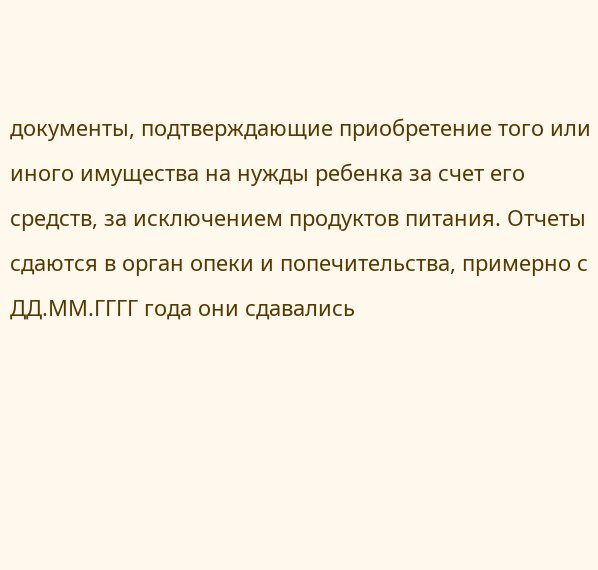документы, подтверждающие приобретение того или иного имущества на нужды ребенка за счет его средств, за исключением продуктов питания. Отчеты сдаются в орган опеки и попечительства, примерно с ДД.ММ.ГГГГ года они сдавались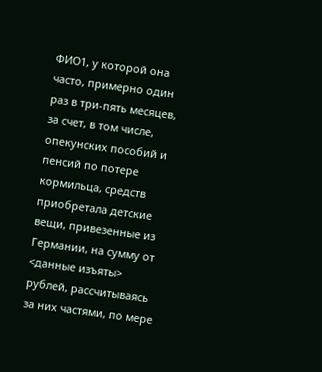ФИО1, у которой она часто, примерно один раз в три-пять месяцев, за счет, в том числе, опекунских пособий и пенсий по потере кормильца, средств приобретала детские вещи, привезенные из Германии, на сумму от <данные изъяты> рублей, рассчитываясь за них частями, по мере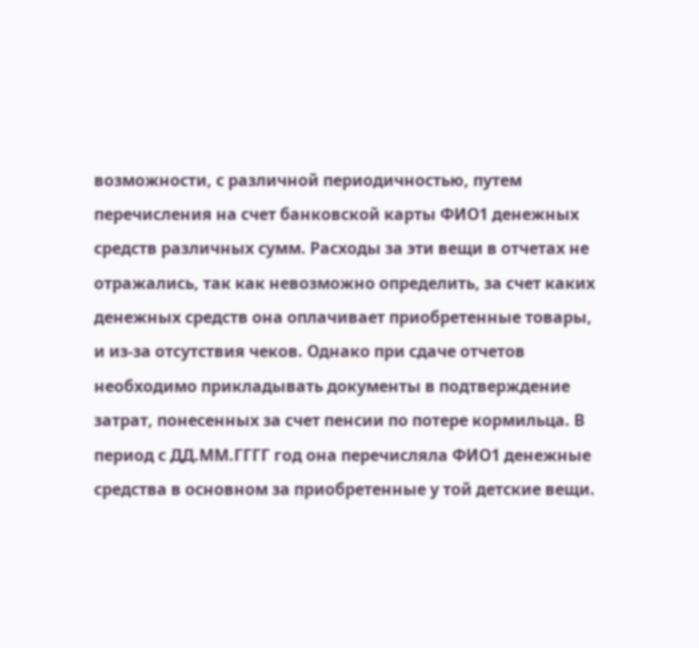возможности, с различной периодичностью, путем перечисления на счет банковской карты ФИО1 денежных средств различных сумм. Расходы за эти вещи в отчетах не отражались, так как невозможно определить, за счет каких денежных средств она оплачивает приобретенные товары, и из-за отсутствия чеков. Однако при сдаче отчетов необходимо прикладывать документы в подтверждение затрат, понесенных за счет пенсии по потере кормильца. В период с ДД.ММ.ГГГГ год она перечисляла ФИО1 денежные средства в основном за приобретенные у той детские вещи.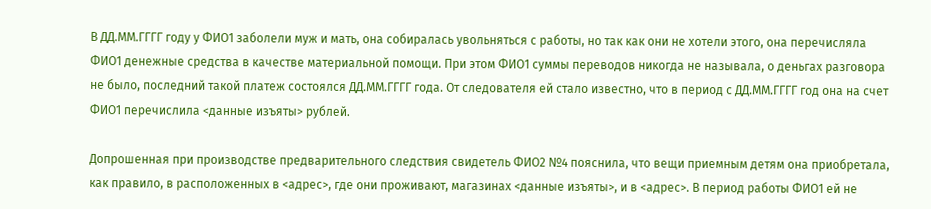В ДД.ММ.ГГГГ году у ФИО1 заболели муж и мать, она собиралась увольняться с работы, но так как они не хотели этого, она перечисляла ФИО1 денежные средства в качестве материальной помощи. При этом ФИО1 суммы переводов никогда не называла, о деньгах разговора не было, последний такой платеж состоялся ДД.ММ.ГГГГ года. От следователя ей стало известно, что в период с ДД.ММ.ГГГГ год она на счет ФИО1 перечислила <данные изъяты> рублей.

Допрошенная при производстве предварительного следствия свидетель ФИО2 №4 пояснила, что вещи приемным детям она приобретала, как правило, в расположенных в <адрес>, где они проживают, магазинах <данные изъяты>, и в <адрес>. В период работы ФИО1 ей не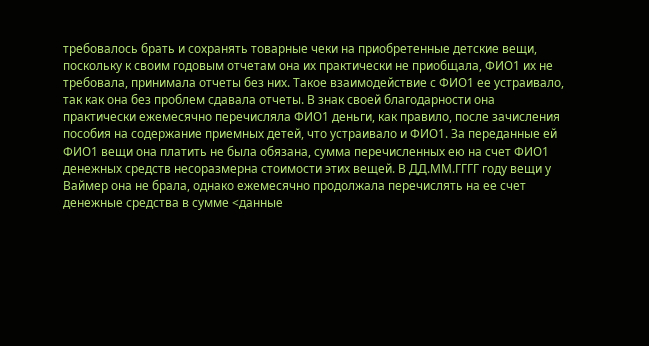требовалось брать и сохранять товарные чеки на приобретенные детские вещи, поскольку к своим годовым отчетам она их практически не приобщала, ФИО1 их не требовала, принимала отчеты без них. Такое взаимодействие с ФИО1 ее устраивало, так как она без проблем сдавала отчеты. В знак своей благодарности она практически ежемесячно перечисляла ФИО1 деньги, как правило, после зачисления пособия на содержание приемных детей, что устраивало и ФИО1. За переданные ей ФИО1 вещи она платить не была обязана, сумма перечисленных ею на счет ФИО1 денежных средств несоразмерна стоимости этих вещей. В ДД.ММ.ГГГГ году вещи у Ваймер она не брала, однако ежемесячно продолжала перечислять на ее счет денежные средства в сумме <данные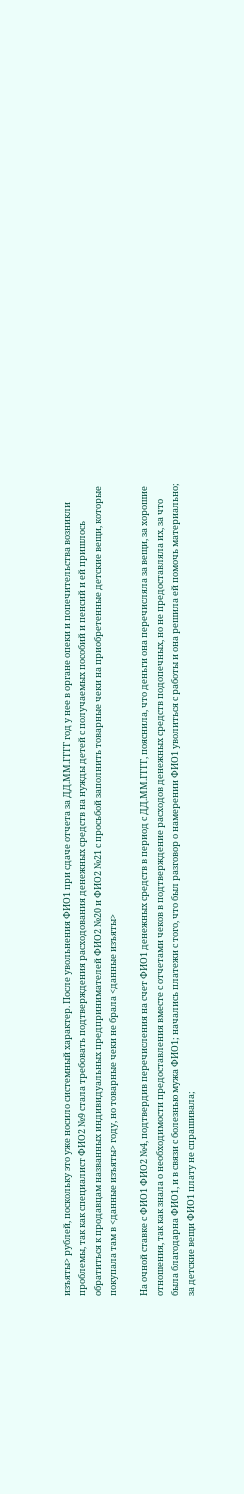изъяты> рублей, поскольку это уже носило системный характер. После увольнения ФИО1 при сдаче отчета за ДД.ММ.ГГГГ год у нее в органе опеки и попечительства возникли проблемы, так как специалист ФИО2 №9 стала требовать подтверждения расходования денежных средств на нужды детей с получаемых пособий и пенсий и ей пришлось обратиться к продавцам названных индивидуальных предпринимателей ФИО2 №20 и ФИО2 №21 с просьбой заполнить товарные чеки на приобретенные детские вещи, которые покупала там в <данные изъяты> году, но товарные чеки не брала <данные изъяты>

На очной ставке с ФИО1 ФИО2 №4, подтвердив перечисления на счет ФИО1 денежных средств в период с ДД.ММ.ГГГГ, пояснила, что деньги она перечисляла за вещи, за хорошие отношения, так как знала о необходимости предоставления вместе с отчетами чеков в подтверждение расходов денежных средств подопечных, но не предоставляла их, за что была благодарна ФИО1, и в связи с болезнью мужа ФИО1; начались платежи с того, что был разговор о намерении ФИО1 уволиться с работы и она решила ей помочь материально; за детские вещи ФИО1 плату не спрашивала;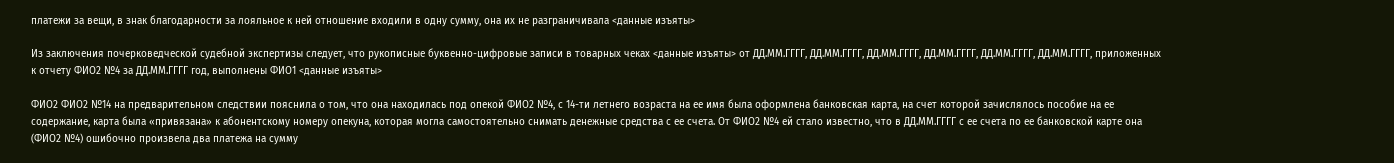платежи за вещи, в знак благодарности за лояльное к ней отношение входили в одну сумму, она их не разграничивала <данные изъяты>

Из заключения почерковедческой судебной экспертизы следует, что рукописные буквенно-цифровые записи в товарных чеках <данные изъяты> от ДД.ММ.ГГГГ, ДД.ММ.ГГГГ, ДД.ММ.ГГГГ, ДД.ММ.ГГГГ, ДД.ММ.ГГГГ, ДД.ММ.ГГГГ, приложенных к отчету ФИО2 №4 за ДД.ММ.ГГГГ год, выполнены ФИО1 <данные изъяты>

ФИО2 ФИО2 №14 на предварительном следствии пояснила о том, что она находилась под опекой ФИО2 №4, с 14-ти летнего возраста на ее имя была оформлена банковская карта, на счет которой зачислялось пособие на ее содержание, карта была «привязана» к абонентскому номеру опекуна, которая могла самостоятельно снимать денежные средства с ее счета. От ФИО2 №4 ей стало известно, что в ДД.ММ.ГГГГ с ее счета по ее банковской карте она (ФИО2 №4) ошибочно произвела два платежа на сумму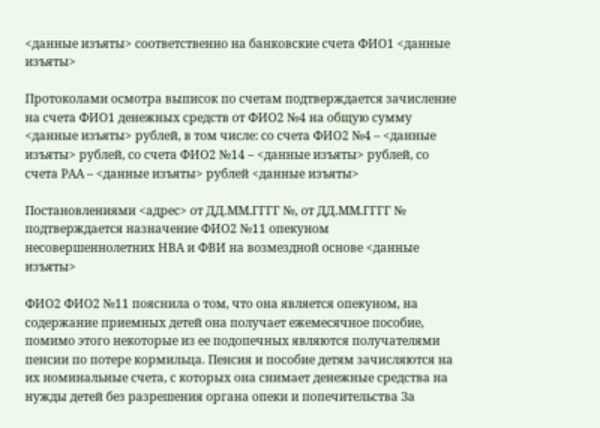<данные изъяты> соответственно на банковские счета ФИО1 <данные изъяты>

Протоколами осмотра выписок по счетам подтверждается зачисление на счета ФИО1 денежных средств от ФИО2 №4 на общую сумму <данные изъяты> рублей, в том числе: со счета ФИО2 №4 – <данные изъяты> рублей, со счета ФИО2 №14 – <данные изъяты> рублей, со счета РАА – <данные изъяты> рублей <данные изъяты>

Постановлениями <адрес> от ДД.ММ.ГГГГ №, от ДД.ММ.ГГГГ № подтверждается назначение ФИО2 №11 опекуном несовершеннолетних НВА и ФВИ на возмездной основе <данные изъяты>

ФИО2 ФИО2 №11 пояснила о том, что она является опекуном, на содержание приемных детей она получает ежемесячное пособие, помимо этого некоторые из ее подопечных являются получателями пенсии по потере кормильца. Пенсия и пособие детям зачисляются на их номинальные счета, с которых она снимает денежные средства на нужды детей без разрешения органа опеки и попечительства За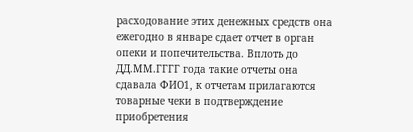расходование этих денежных средств она ежегодно в январе сдает отчет в орган опеки и попечительства. Вплоть до ДД.ММ.ГГГГ года такие отчеты она сдавала ФИО1, к отчетам прилагаются товарные чеки в подтверждение приобретения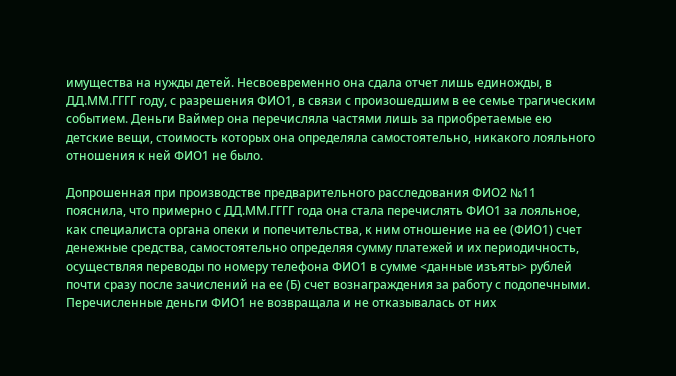имущества на нужды детей. Несвоевременно она сдала отчет лишь единожды, в ДД.ММ.ГГГГ году, с разрешения ФИО1, в связи с произошедшим в ее семье трагическим событием. Деньги Ваймер она перечисляла частями лишь за приобретаемые ею детские вещи, стоимость которых она определяла самостоятельно, никакого лояльного отношения к ней ФИО1 не было.

Допрошенная при производстве предварительного расследования ФИО2 №11 пояснила, что примерно с ДД.ММ.ГГГГ года она стала перечислять ФИО1 за лояльное, как специалиста органа опеки и попечительства, к ним отношение на ее (ФИО1) счет денежные средства, самостоятельно определяя сумму платежей и их периодичность, осуществляя переводы по номеру телефона ФИО1 в сумме <данные изъяты> рублей почти сразу после зачислений на ее (Б) счет вознаграждения за работу с подопечными. Перечисленные деньги ФИО1 не возвращала и не отказывалась от них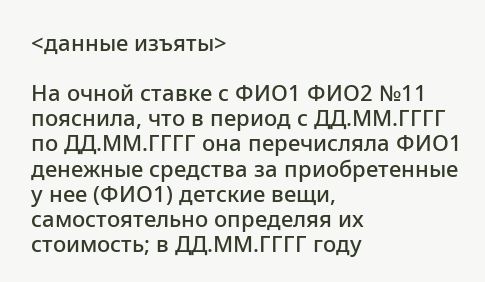<данные изъяты>

На очной ставке с ФИО1 ФИО2 №11 пояснила, что в период с ДД.ММ.ГГГГ по ДД.ММ.ГГГГ она перечисляла ФИО1 денежные средства за приобретенные у нее (ФИО1) детские вещи, самостоятельно определяя их стоимость; в ДД.ММ.ГГГГ году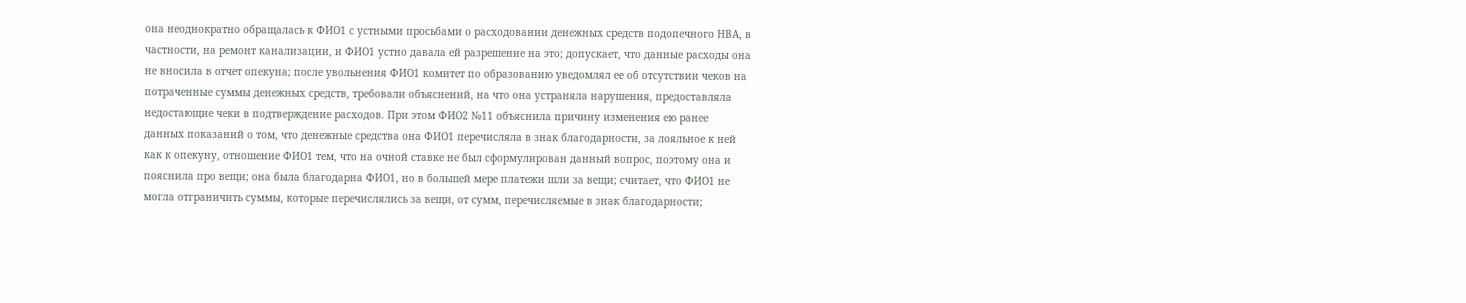она неоднократно обращалась к ФИО1 с устными просьбами о расходовании денежных средств подопечного НВА, в частности, на ремонт канализации, и ФИО1 устно давала ей разрешение на это; допускает, что данные расходы она не вносила в отчет опекуна; после увольнения ФИО1 комитет по образованию уведомлял ее об отсутствии чеков на потраченные суммы денежных средств, требовали объяснений, на что она устраняла нарушения, предоставляла недостающие чеки в подтверждение расходов. При этом ФИО2 №11 объяснила причину изменения ею ранее данных показаний о том, что денежные средства она ФИО1 перечисляла в знак благодарности, за лояльное к ней как к опекуну, отношение ФИО1 тем, что на очной ставке не был сформулирован данный вопрос, поэтому она и пояснила про вещи; она была благодарна ФИО1, но в большей мере платежи шли за вещи; считает, что ФИО1 не могла отграничить суммы, которые перечислялись за вещи, от сумм, перечисляемые в знак благодарности;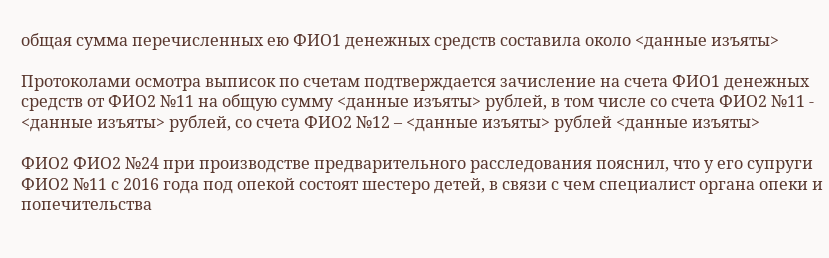общая сумма перечисленных ею ФИО1 денежных средств составила около <данные изъяты>

Протоколами осмотра выписок по счетам подтверждается зачисление на счета ФИО1 денежных средств от ФИО2 №11 на общую сумму <данные изъяты> рублей, в том числе со счета ФИО2 №11 - <данные изъяты> рублей, со счета ФИО2 №12 – <данные изъяты> рублей <данные изъяты>

ФИО2 ФИО2 №24 при производстве предварительного расследования пояснил, что у его супруги ФИО2 №11 с 2016 года под опекой состоят шестеро детей, в связи с чем специалист органа опеки и попечительства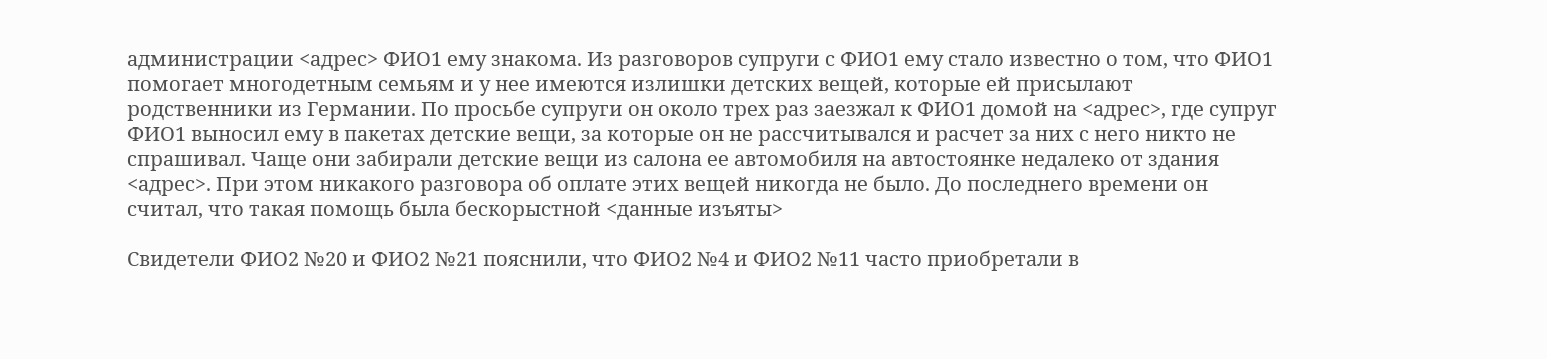администрации <адрес> ФИО1 ему знакома. Из разговоров супруги с ФИО1 ему стало известно о том, что ФИО1 помогает многодетным семьям и у нее имеются излишки детских вещей, которые ей присылают родственники из Германии. По просьбе супруги он около трех раз заезжал к ФИО1 домой на <адрес>, где супруг ФИО1 выносил ему в пакетах детские вещи, за которые он не рассчитывался и расчет за них с него никто не спрашивал. Чаще они забирали детские вещи из салона ее автомобиля на автостоянке недалеко от здания <адрес>. При этом никакого разговора об оплате этих вещей никогда не было. До последнего времени он считал, что такая помощь была бескорыстной <данные изъяты>

Свидетели ФИО2 №20 и ФИО2 №21 пояснили, что ФИО2 №4 и ФИО2 №11 часто приобретали в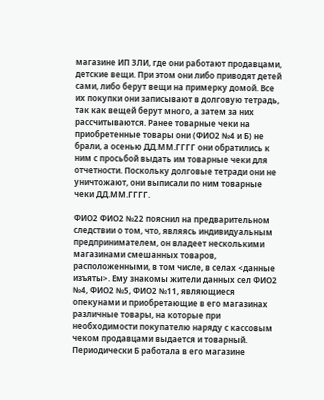магазине ИП ЗЛИ, где они работают продавцами, детские вещи. При этом они либо приводят детей сами, либо берут вещи на примерку домой. Все их покупки они записывают в долговую тетрадь, так как вещей берут много, а затем за них рассчитываются. Ранее товарные чеки на приобретенные товары они (ФИО2 №4 и Б) не брали, а осенью ДД.ММ.ГГГГ они обратились к ним с просьбой выдать им товарные чеки для отчетности. Поскольку долговые тетради они не уничтожают, они выписали по ним товарные чеки ДД.ММ.ГГГГ.

ФИО2 ФИО2 №22 пояснил на предварительном следствии о том, что, являясь индивидуальным предпринимателем, он владеет несколькими магазинами смешанных товаров, расположенными, в том числе, в селах <данные изъяты>. Ему знакомы жители данных сел ФИО2 №4, ФИО2 №5, ФИО2 №11, являющиеся опекунами и приобретающие в его магазинах различные товары, на которые при необходимости покупателю наряду с кассовым чеком продавцами выдается и товарный. Периодически Б работала в его магазине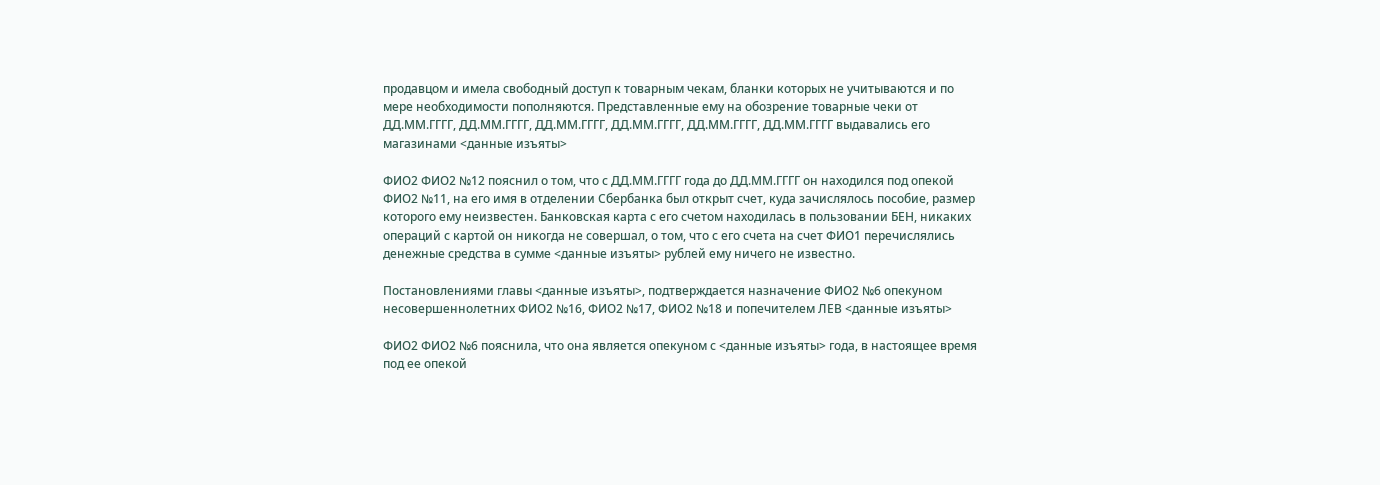продавцом и имела свободный доступ к товарным чекам, бланки которых не учитываются и по мере необходимости пополняются. Представленные ему на обозрение товарные чеки от ДД.ММ.ГГГГ, ДД.ММ.ГГГГ, ДД.ММ.ГГГГ, ДД.ММ.ГГГГ, ДД.ММ.ГГГГ, ДД.ММ.ГГГГ выдавались его магазинами <данные изъяты>

ФИО2 ФИО2 №12 пояснил о том, что с ДД.ММ.ГГГГ года до ДД.ММ.ГГГГ он находился под опекой ФИО2 №11, на его имя в отделении Сбербанка был открыт счет, куда зачислялось пособие, размер которого ему неизвестен. Банковская карта с его счетом находилась в пользовании БЕН, никаких операций с картой он никогда не совершал, о том, что с его счета на счет ФИО1 перечислялись денежные средства в сумме <данные изъяты> рублей ему ничего не известно.

Постановлениями главы <данные изъяты>, подтверждается назначение ФИО2 №6 опекуном несовершеннолетних ФИО2 №16, ФИО2 №17, ФИО2 №18 и попечителем ЛЕВ <данные изъяты>

ФИО2 ФИО2 №6 пояснила, что она является опекуном с <данные изъяты> года, в настоящее время под ее опекой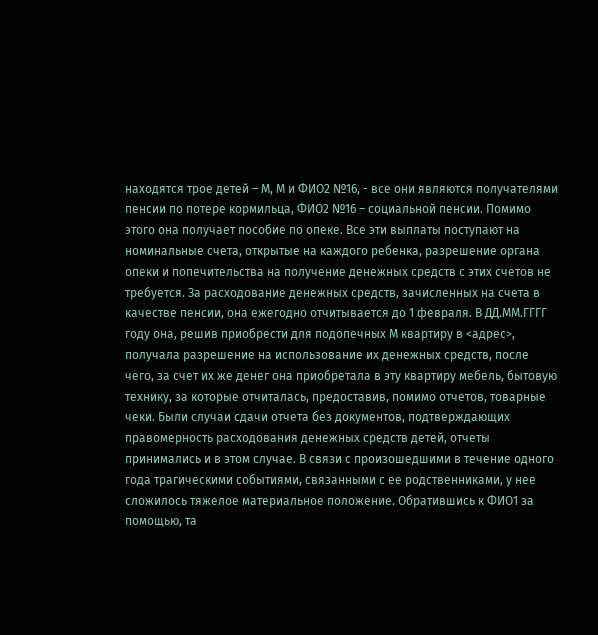находятся трое детей – М, М и ФИО2 №16, - все они являются получателями пенсии по потере кормильца, ФИО2 №16 – социальной пенсии. Помимо этого она получает пособие по опеке. Все эти выплаты поступают на номинальные счета, открытые на каждого ребенка, разрешение органа опеки и попечительства на получение денежных средств с этих счетов не требуется. За расходование денежных средств, зачисленных на счета в качестве пенсии, она ежегодно отчитывается до 1 февраля. В ДД.ММ.ГГГГ году она, решив приобрести для подопечных М квартиру в <адрес>, получала разрешение на использование их денежных средств, после чего, за счет их же денег она приобретала в эту квартиру мебель, бытовую технику, за которые отчиталась, предоставив, помимо отчетов, товарные чеки. Были случаи сдачи отчета без документов, подтверждающих правомерность расходования денежных средств детей, отчеты принимались и в этом случае. В связи с произошедшими в течение одного года трагическими событиями, связанными с ее родственниками, у нее сложилось тяжелое материальное положение. Обратившись к ФИО1 за помощью, та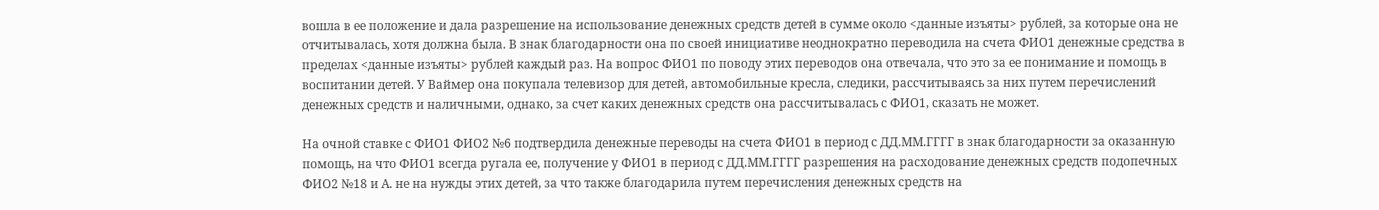вошла в ее положение и дала разрешение на использование денежных средств детей в сумме около <данные изъяты> рублей, за которые она не отчитывалась, хотя должна была. В знак благодарности она по своей инициативе неоднократно переводила на счета ФИО1 денежные средства в пределах <данные изъяты> рублей каждый раз. На вопрос ФИО1 по поводу этих переводов она отвечала, что это за ее понимание и помощь в воспитании детей. У Ваймер она покупала телевизор для детей, автомобильные кресла, следики, рассчитываясь за них путем перечислений денежных средств и наличными, однако, за счет каких денежных средств она рассчитывалась с ФИО1, сказать не может.

На очной ставке с ФИО1 ФИО2 №6 подтвердила денежные переводы на счета ФИО1 в период с ДД.ММ.ГГГГ в знак благодарности за оказанную помощь, на что ФИО1 всегда ругала ее, получение у ФИО1 в период с ДД.ММ.ГГГГ разрешения на расходование денежных средств подопечных ФИО2 №18 и А. не на нужды этих детей, за что также благодарила путем перечисления денежных средств на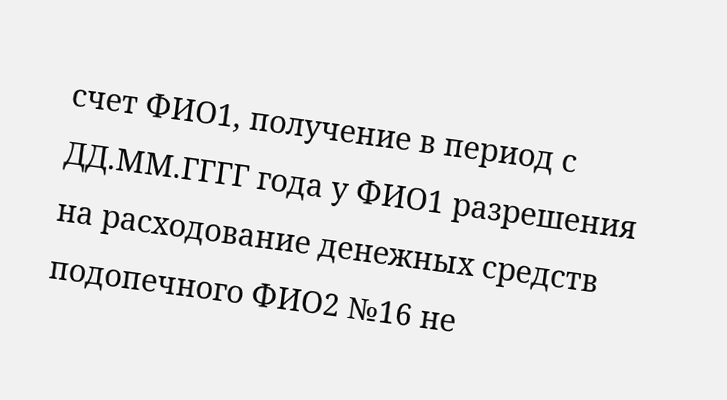счет ФИО1, получение в период с ДД.ММ.ГГГГ года у ФИО1 разрешения на расходование денежных средств подопечного ФИО2 №16 не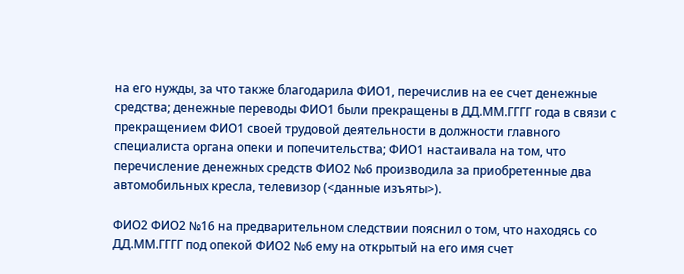на его нужды, за что также благодарила ФИО1, перечислив на ее счет денежные средства; денежные переводы ФИО1 были прекращены в ДД.ММ.ГГГГ года в связи с прекращением ФИО1 своей трудовой деятельности в должности главного специалиста органа опеки и попечительства; ФИО1 настаивала на том, что перечисление денежных средств ФИО2 №6 производила за приобретенные два автомобильных кресла, телевизор (<данные изъяты>).

ФИО2 ФИО2 №16 на предварительном следствии пояснил о том, что находясь со ДД.ММ.ГГГГ под опекой ФИО2 №6 ему на открытый на его имя счет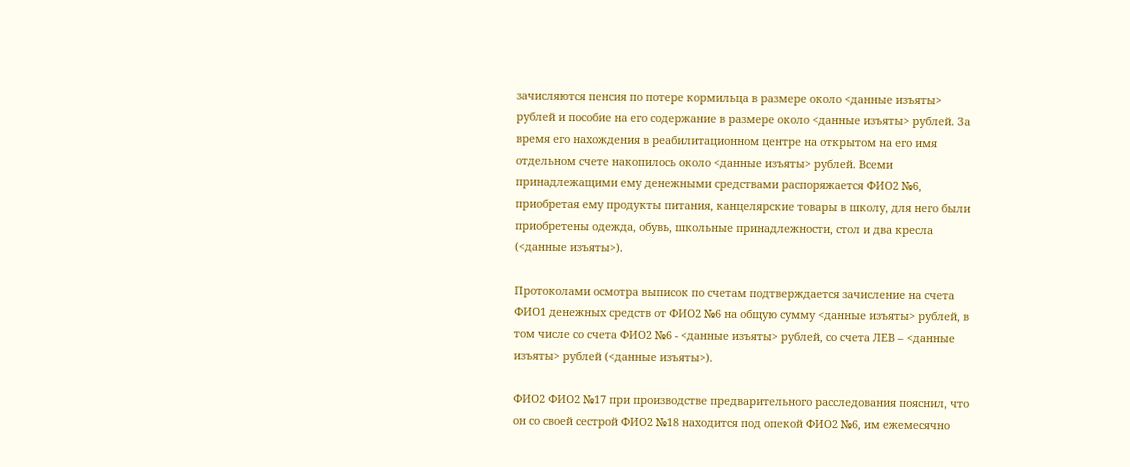зачисляются пенсия по потере кормильца в размере около <данные изъяты> рублей и пособие на его содержание в размере около <данные изъяты> рублей. За время его нахождения в реабилитационном центре на открытом на его имя отдельном счете накопилось около <данные изъяты> рублей. Всеми принадлежащими ему денежными средствами распоряжается ФИО2 №6, приобретая ему продукты питания, канцелярские товары в школу, для него были приобретены одежда, обувь, школьные принадлежности, стол и два кресла (<данные изъяты>).

Протоколами осмотра выписок по счетам подтверждается зачисление на счета ФИО1 денежных средств от ФИО2 №6 на общую сумму <данные изъяты> рублей, в том числе со счета ФИО2 №6 - <данные изъяты> рублей, со счета ЛЕВ – <данные изъяты> рублей (<данные изъяты>).

ФИО2 ФИО2 №17 при производстве предварительного расследования пояснил, что он со своей сестрой ФИО2 №18 находится под опекой ФИО2 №6, им ежемесячно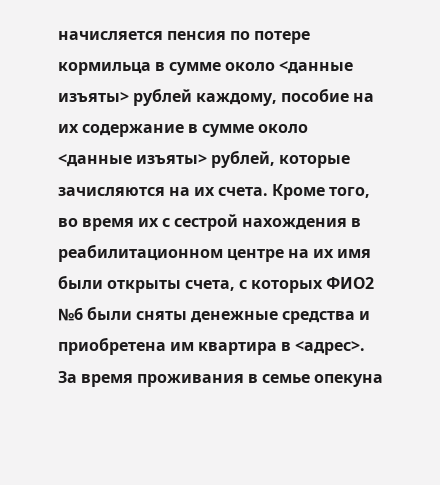начисляется пенсия по потере кормильца в сумме около <данные изъяты> рублей каждому, пособие на их содержание в сумме около <данные изъяты> рублей, которые зачисляются на их счета. Кроме того, во время их с сестрой нахождения в реабилитационном центре на их имя были открыты счета, с которых ФИО2 №6 были сняты денежные средства и приобретена им квартира в <адрес>. За время проживания в семье опекуна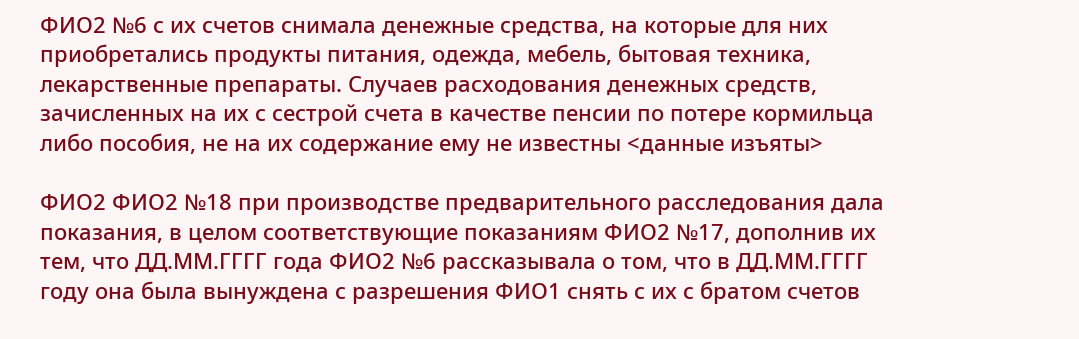ФИО2 №6 с их счетов снимала денежные средства, на которые для них приобретались продукты питания, одежда, мебель, бытовая техника, лекарственные препараты. Случаев расходования денежных средств, зачисленных на их с сестрой счета в качестве пенсии по потере кормильца либо пособия, не на их содержание ему не известны <данные изъяты>

ФИО2 ФИО2 №18 при производстве предварительного расследования дала показания, в целом соответствующие показаниям ФИО2 №17, дополнив их тем, что ДД.ММ.ГГГГ года ФИО2 №6 рассказывала о том, что в ДД.ММ.ГГГГ году она была вынуждена с разрешения ФИО1 снять с их с братом счетов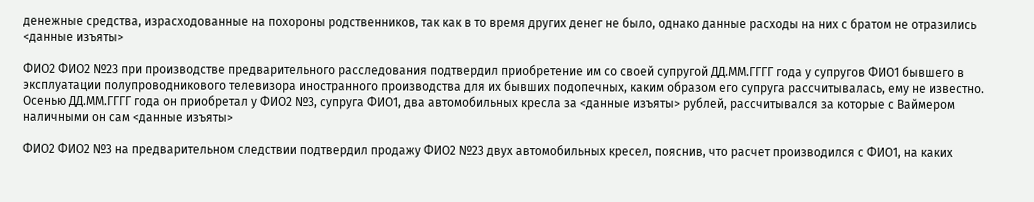денежные средства, израсходованные на похороны родственников, так как в то время других денег не было, однако данные расходы на них с братом не отразились <данные изъяты>

ФИО2 ФИО2 №23 при производстве предварительного расследования подтвердил приобретение им со своей супругой ДД.ММ.ГГГГ года у супругов ФИО1 бывшего в эксплуатации полупроводникового телевизора иностранного производства для их бывших подопечных, каким образом его супруга рассчитывалась, ему не известно. Осенью ДД.ММ.ГГГГ года он приобретал у ФИО2 №3, супруга ФИО1, два автомобильных кресла за <данные изъяты> рублей, рассчитывался за которые с Ваймером наличными он сам <данные изъяты>

ФИО2 ФИО2 №3 на предварительном следствии подтвердил продажу ФИО2 №23 двух автомобильных кресел, пояснив, что расчет производился с ФИО1, на каких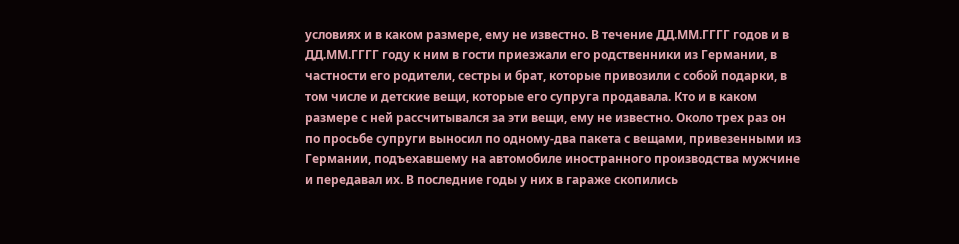условиях и в каком размере, ему не известно. В течение ДД.ММ.ГГГГ годов и в ДД.ММ.ГГГГ году к ним в гости приезжали его родственники из Германии, в частности его родители, сестры и брат, которые привозили с собой подарки, в том числе и детские вещи, которые его супруга продавала. Кто и в каком размере с ней рассчитывался за эти вещи, ему не известно. Около трех раз он по просьбе супруги выносил по одному-два пакета с вещами, привезенными из Германии, подъехавшему на автомобиле иностранного производства мужчине и передавал их. В последние годы у них в гараже скопились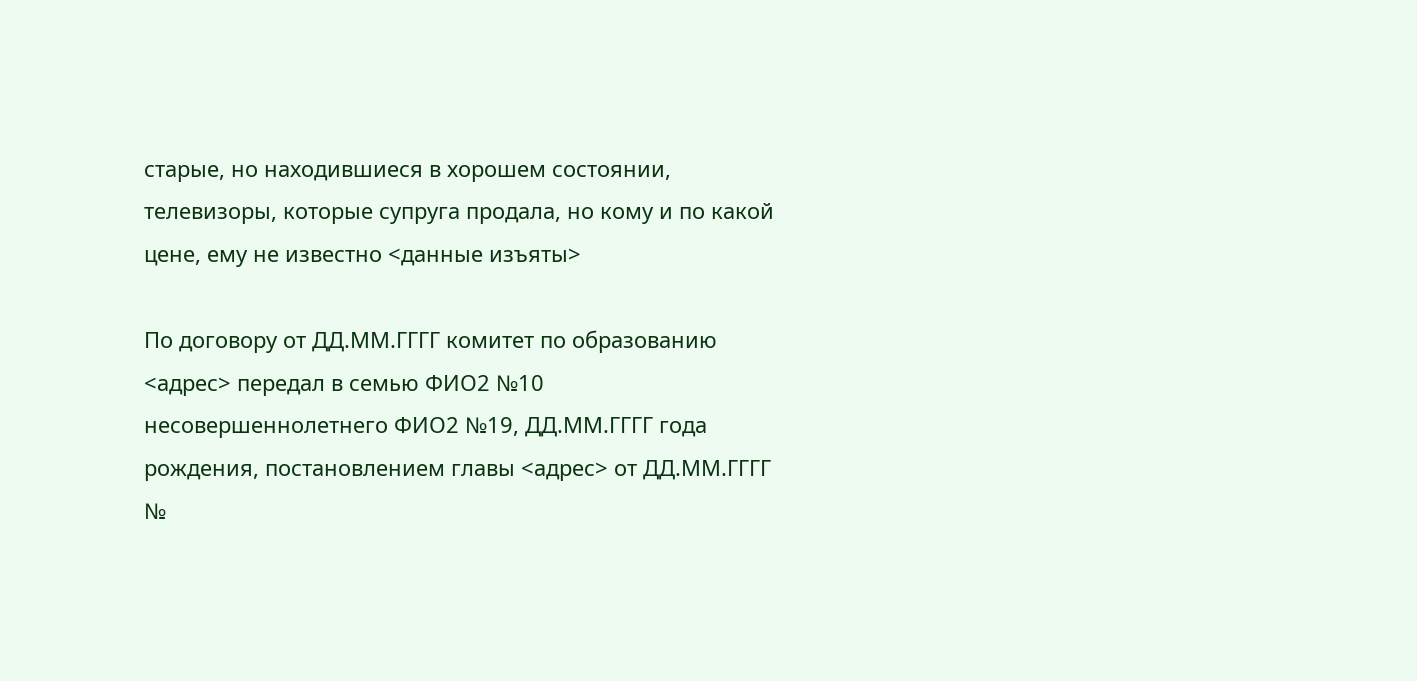старые, но находившиеся в хорошем состоянии, телевизоры, которые супруга продала, но кому и по какой цене, ему не известно <данные изъяты>

По договору от ДД.ММ.ГГГГ комитет по образованию <адрес> передал в семью ФИО2 №10 несовершеннолетнего ФИО2 №19, ДД.ММ.ГГГГ года рождения, постановлением главы <адрес> от ДД.ММ.ГГГГ №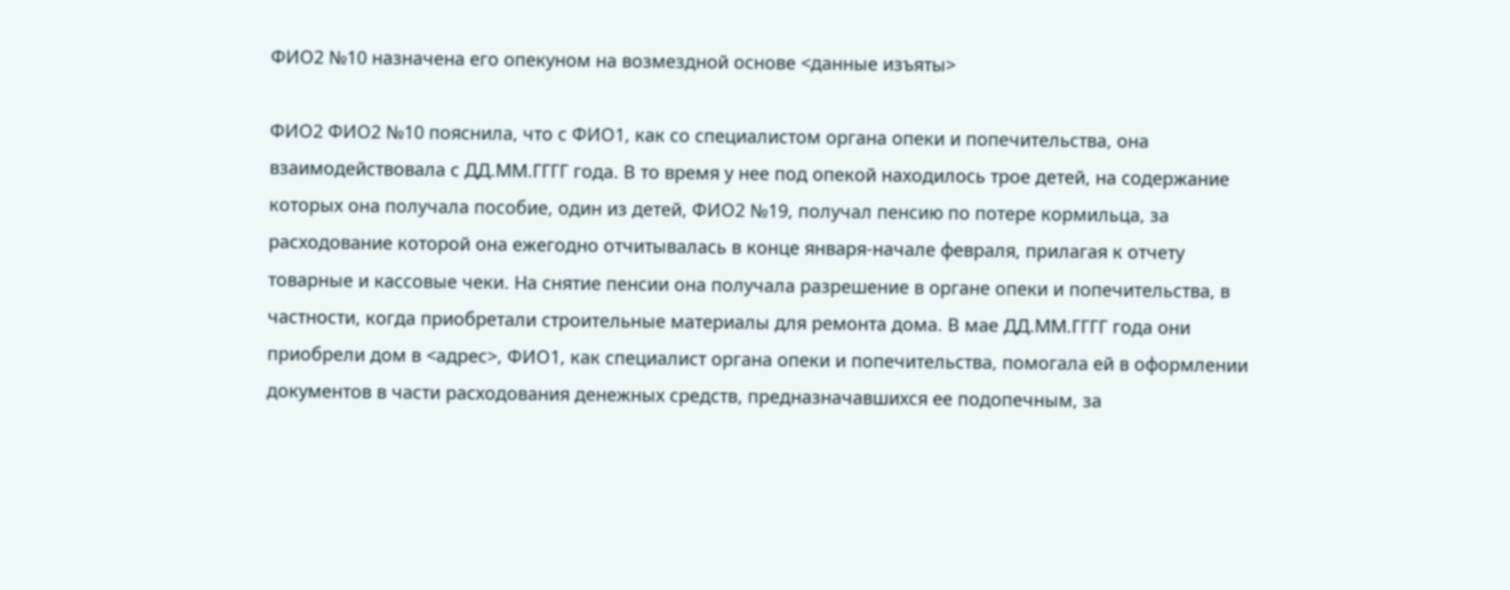ФИО2 №10 назначена его опекуном на возмездной основе <данные изъяты>

ФИО2 ФИО2 №10 пояснила, что с ФИО1, как со специалистом органа опеки и попечительства, она взаимодействовала с ДД.ММ.ГГГГ года. В то время у нее под опекой находилось трое детей, на содержание которых она получала пособие, один из детей, ФИО2 №19, получал пенсию по потере кормильца, за расходование которой она ежегодно отчитывалась в конце января-начале февраля, прилагая к отчету товарные и кассовые чеки. На снятие пенсии она получала разрешение в органе опеки и попечительства, в частности, когда приобретали строительные материалы для ремонта дома. В мае ДД.ММ.ГГГГ года они приобрели дом в <адрес>, ФИО1, как специалист органа опеки и попечительства, помогала ей в оформлении документов в части расходования денежных средств, предназначавшихся ее подопечным, за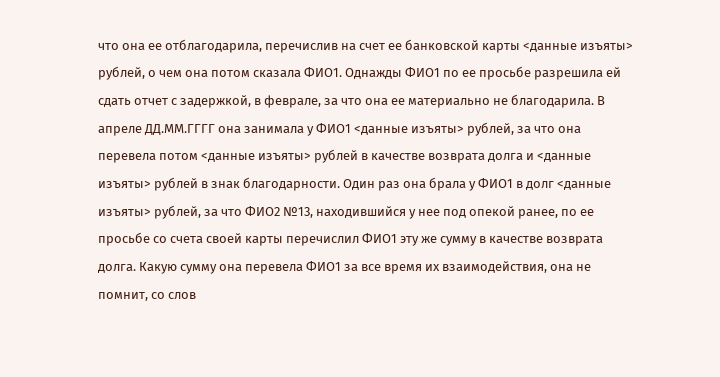что она ее отблагодарила, перечислив на счет ее банковской карты <данные изъяты> рублей, о чем она потом сказала ФИО1. Однажды ФИО1 по ее просьбе разрешила ей сдать отчет с задержкой, в феврале, за что она ее материально не благодарила. В апреле ДД.ММ.ГГГГ она занимала у ФИО1 <данные изъяты> рублей, за что она перевела потом <данные изъяты> рублей в качестве возврата долга и <данные изъяты> рублей в знак благодарности. Один раз она брала у ФИО1 в долг <данные изъяты> рублей, за что ФИО2 №13, находившийся у нее под опекой ранее, по ее просьбе со счета своей карты перечислил ФИО1 эту же сумму в качестве возврата долга. Какую сумму она перевела ФИО1 за все время их взаимодействия, она не помнит, со слов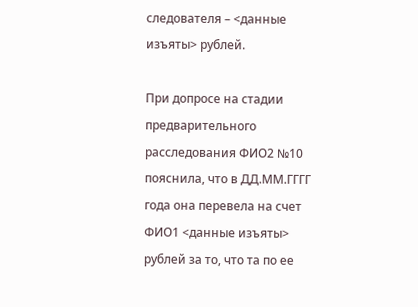следователя – <данные изъяты> рублей.

При допросе на стадии предварительного расследования ФИО2 №10 пояснила, что в ДД.ММ.ГГГГ года она перевела на счет ФИО1 <данные изъяты> рублей за то, что та по ее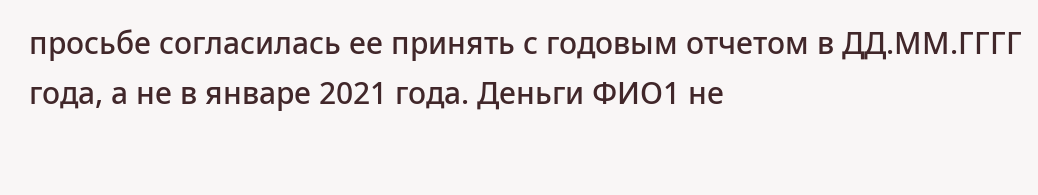просьбе согласилась ее принять с годовым отчетом в ДД.ММ.ГГГГ года, а не в январе 2021 года. Деньги ФИО1 не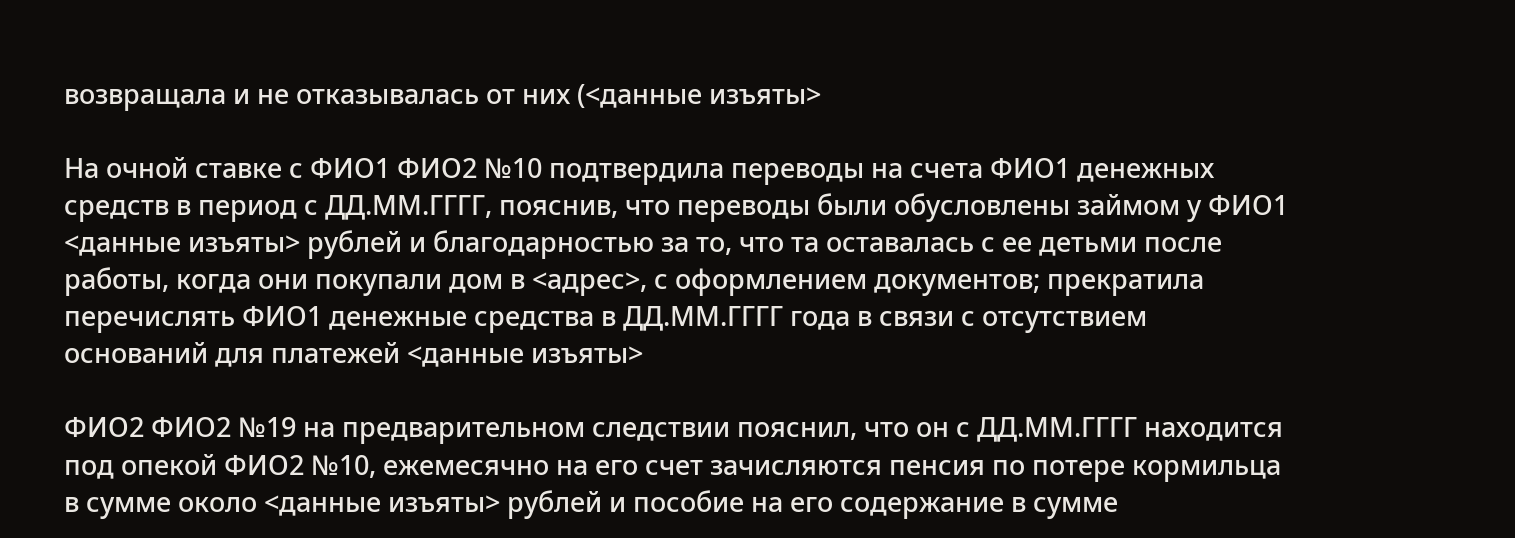возвращала и не отказывалась от них (<данные изъяты>

На очной ставке с ФИО1 ФИО2 №10 подтвердила переводы на счета ФИО1 денежных средств в период с ДД.ММ.ГГГГ, пояснив, что переводы были обусловлены займом у ФИО1 <данные изъяты> рублей и благодарностью за то, что та оставалась с ее детьми после работы, когда они покупали дом в <адрес>, с оформлением документов; прекратила перечислять ФИО1 денежные средства в ДД.ММ.ГГГГ года в связи с отсутствием оснований для платежей <данные изъяты>

ФИО2 ФИО2 №19 на предварительном следствии пояснил, что он с ДД.ММ.ГГГГ находится под опекой ФИО2 №10, ежемесячно на его счет зачисляются пенсия по потере кормильца в сумме около <данные изъяты> рублей и пособие на его содержание в сумме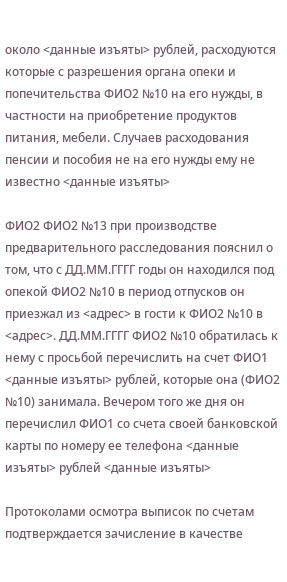около <данные изъяты> рублей, расходуются которые с разрешения органа опеки и попечительства ФИО2 №10 на его нужды, в частности на приобретение продуктов питания, мебели. Случаев расходования пенсии и пособия не на его нужды ему не известно <данные изъяты>

ФИО2 ФИО2 №13 при производстве предварительного расследования пояснил о том, что с ДД.ММ.ГГГГ годы он находился под опекой ФИО2 №10 в период отпусков он приезжал из <адрес> в гости к ФИО2 №10 в <адрес>. ДД.ММ.ГГГГ ФИО2 №10 обратилась к нему с просьбой перечислить на счет ФИО1 <данные изъяты> рублей, которые она (ФИО2 №10) занимала. Вечером того же дня он перечислил ФИО1 со счета своей банковской карты по номеру ее телефона <данные изъяты> рублей <данные изъяты>

Протоколами осмотра выписок по счетам подтверждается зачисление в качестве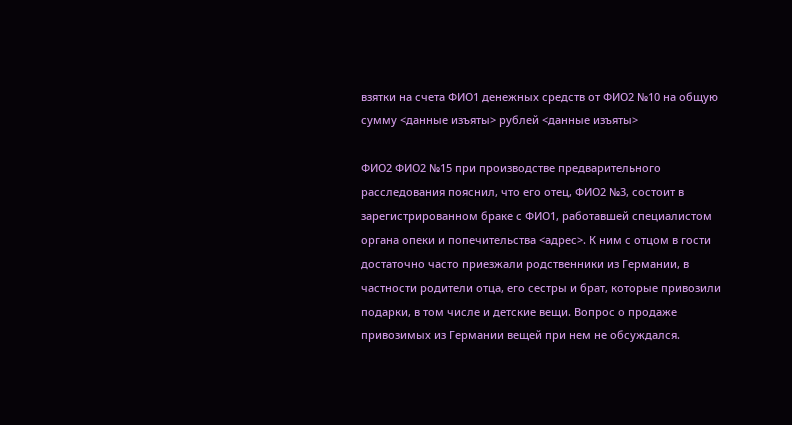взятки на счета ФИО1 денежных средств от ФИО2 №10 на общую сумму <данные изъяты> рублей <данные изъяты>

ФИО2 ФИО2 №15 при производстве предварительного расследования пояснил, что его отец, ФИО2 №3, состоит в зарегистрированном браке с ФИО1, работавшей специалистом органа опеки и попечительства <адрес>. К ним с отцом в гости достаточно часто приезжали родственники из Германии, в частности родители отца, его сестры и брат, которые привозили подарки, в том числе и детские вещи. Вопрос о продаже привозимых из Германии вещей при нем не обсуждался.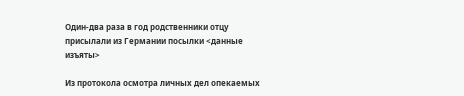Один-два раза в год родственники отцу присылали из Германии посылки <данные изъяты>

Из протокола осмотра личных дел опекаемых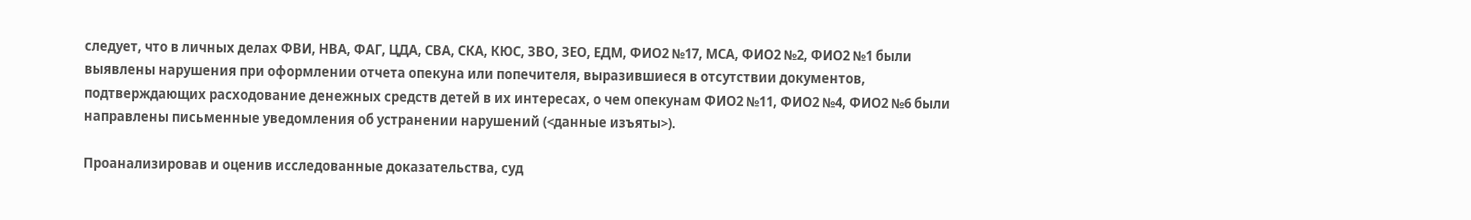следует, что в личных делах ФВИ, НВА, ФАГ, ЦДА, СВА, СКА, КЮС, ЗВО, ЗЕО, ЕДМ, ФИО2 №17, МСА, ФИО2 №2, ФИО2 №1 были выявлены нарушения при оформлении отчета опекуна или попечителя, выразившиеся в отсутствии документов, подтверждающих расходование денежных средств детей в их интересах, о чем опекунам ФИО2 №11, ФИО2 №4, ФИО2 №6 были направлены письменные уведомления об устранении нарушений (<данные изъяты>).

Проанализировав и оценив исследованные доказательства, суд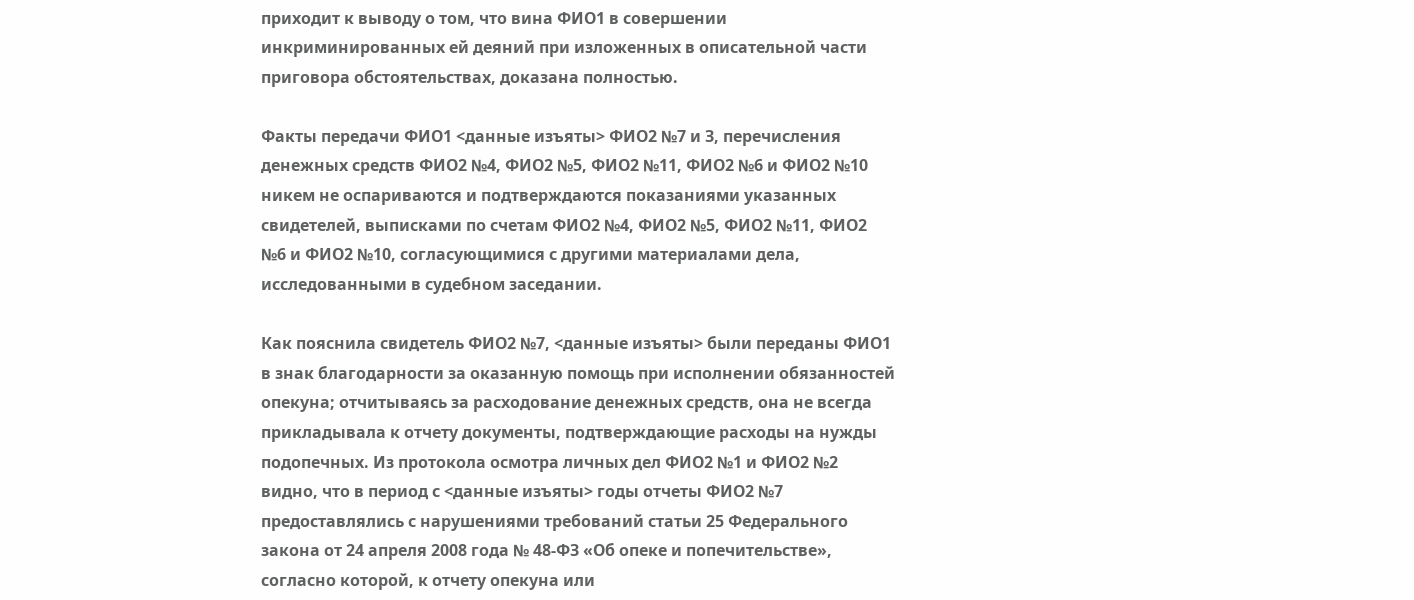приходит к выводу о том, что вина ФИО1 в совершении инкриминированных ей деяний при изложенных в описательной части приговора обстоятельствах, доказана полностью.

Факты передачи ФИО1 <данные изъяты> ФИО2 №7 и З, перечисления денежных средств ФИО2 №4, ФИО2 №5, ФИО2 №11, ФИО2 №6 и ФИО2 №10 никем не оспариваются и подтверждаются показаниями указанных свидетелей, выписками по счетам ФИО2 №4, ФИО2 №5, ФИО2 №11, ФИО2 №6 и ФИО2 №10, согласующимися с другими материалами дела, исследованными в судебном заседании.

Как пояснила свидетель ФИО2 №7, <данные изъяты> были переданы ФИО1 в знак благодарности за оказанную помощь при исполнении обязанностей опекуна; отчитываясь за расходование денежных средств, она не всегда прикладывала к отчету документы, подтверждающие расходы на нужды подопечных. Из протокола осмотра личных дел ФИО2 №1 и ФИО2 №2 видно, что в период с <данные изъяты> годы отчеты ФИО2 №7 предоставлялись с нарушениями требований статьи 25 Федерального закона от 24 апреля 2008 года № 48-ФЗ «Об опеке и попечительстве», согласно которой, к отчету опекуна или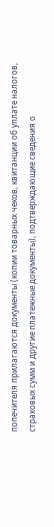попечителя прилагаются документы (копии товарных чеков, квитанции об уплате налогов, страховых сумм и другие платежные документы), подтверждающие сведения о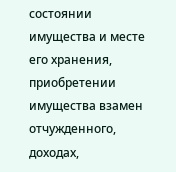состоянии имущества и месте его хранения, приобретении имущества взамен отчужденного, доходах,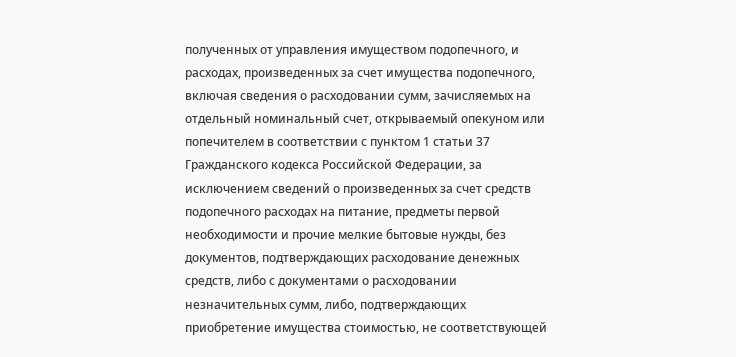полученных от управления имуществом подопечного, и расходах, произведенных за счет имущества подопечного, включая сведения о расходовании сумм, зачисляемых на отдельный номинальный счет, открываемый опекуном или попечителем в соответствии с пунктом 1 статьи 37 Гражданского кодекса Российской Федерации, за исключением сведений о произведенных за счет средств подопечного расходах на питание, предметы первой необходимости и прочие мелкие бытовые нужды, без документов, подтверждающих расходование денежных средств, либо с документами о расходовании незначительных сумм, либо, подтверждающих приобретение имущества стоимостью, не соответствующей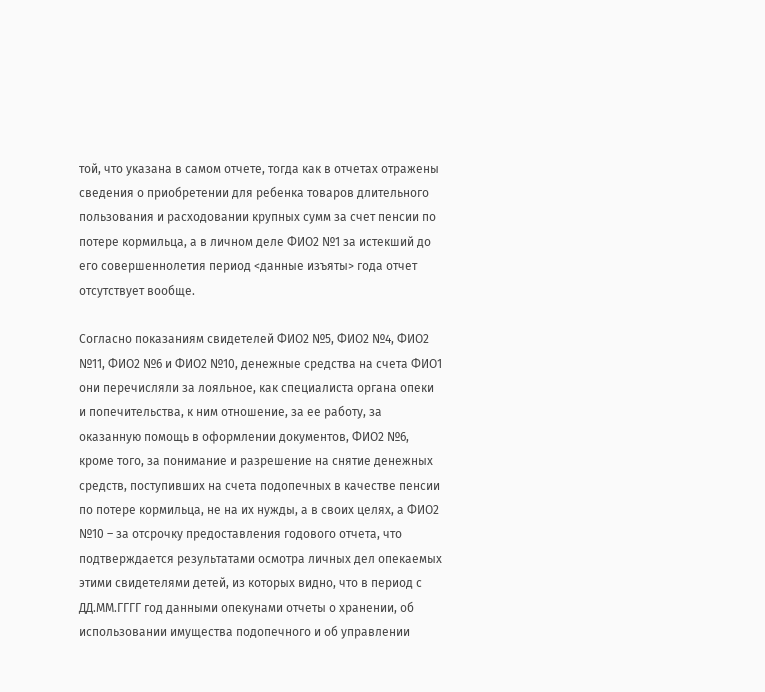той, что указана в самом отчете, тогда как в отчетах отражены сведения о приобретении для ребенка товаров длительного пользования и расходовании крупных сумм за счет пенсии по потере кормильца, а в личном деле ФИО2 №1 за истекший до его совершеннолетия период <данные изъяты> года отчет отсутствует вообще.

Согласно показаниям свидетелей ФИО2 №5, ФИО2 №4, ФИО2 №11, ФИО2 №6 и ФИО2 №10, денежные средства на счета ФИО1 они перечисляли за лояльное, как специалиста органа опеки и попечительства, к ним отношение, за ее работу, за оказанную помощь в оформлении документов, ФИО2 №6, кроме того, за понимание и разрешение на снятие денежных средств, поступивших на счета подопечных в качестве пенсии по потере кормильца, не на их нужды, а в своих целях, а ФИО2 №10 – за отсрочку предоставления годового отчета, что подтверждается результатами осмотра личных дел опекаемых этими свидетелями детей, из которых видно, что в период с ДД.ММ.ГГГГ год данными опекунами отчеты о хранении, об использовании имущества подопечного и об управлении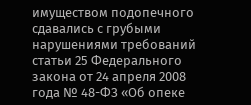имуществом подопечного сдавались с грубыми нарушениями требований статьи 25 Федерального закона от 24 апреля 2008 года № 48-ФЗ «Об опеке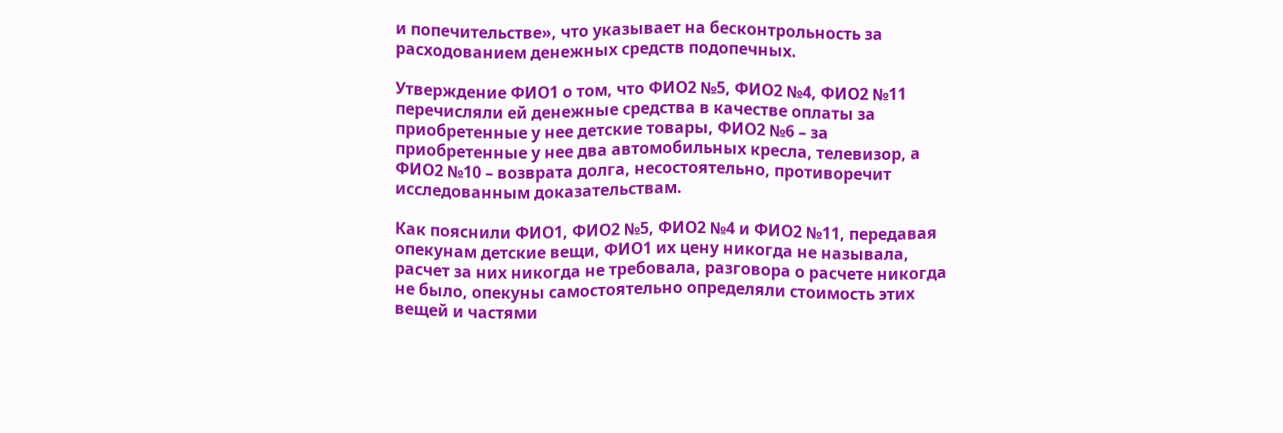и попечительстве», что указывает на бесконтрольность за расходованием денежных средств подопечных.

Утверждение ФИО1 о том, что ФИО2 №5, ФИО2 №4, ФИО2 №11 перечисляли ей денежные средства в качестве оплаты за приобретенные у нее детские товары, ФИО2 №6 – за приобретенные у нее два автомобильных кресла, телевизор, а ФИО2 №10 – возврата долга, несостоятельно, противоречит исследованным доказательствам.

Как пояснили ФИО1, ФИО2 №5, ФИО2 №4 и ФИО2 №11, передавая опекунам детские вещи, ФИО1 их цену никогда не называла, расчет за них никогда не требовала, разговора о расчете никогда не было, опекуны самостоятельно определяли стоимость этих вещей и частями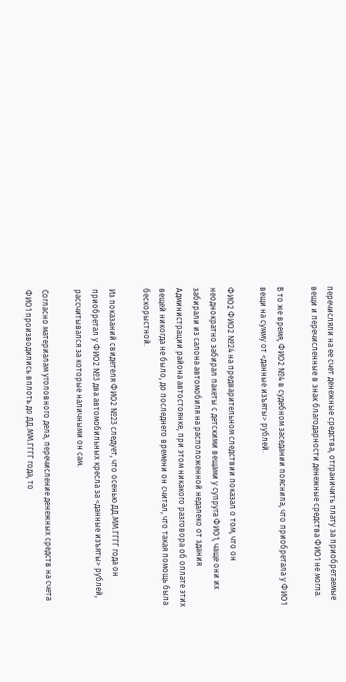перечисляли на ее счет денежные средства, отграничить плату за приобретаемые вещи и перечисленные в знак благодарности денежные средства ФИО1 не могла.

В то же время, ФИО2 №4 в судебном заседании пояснила, что приобретала у ФИО1 вещи на сумму от <данные изъяты> рублей.

ФИО2 ФИО2 №24 на предварительном следствии показал о том, что он неоднократно забирал пакеты с детскими вещами у супруга ФИО1, чаще они их забирали из салона автомобиля на расположенной недалеко от здания Администрации района автостоянке, при этом никакого разговора об оплате этих вещей никогда не было, до последнего времени он считал, что такая помощь была бескорыстной.

Из показаний свидетеля ФИО2 №23 следует, что осенью ДД.ММ.ГГГГ года он приобретал у ФИО2 №3 два автомобильных кресла за <данные изъяты> рублей, рассчитывался за которые наличными он сам.

Согласно материалам уголовного дела, перечисление денежных средств на счета ФИО1 производились вплоть до ДД.ММ.ГГГГ года, то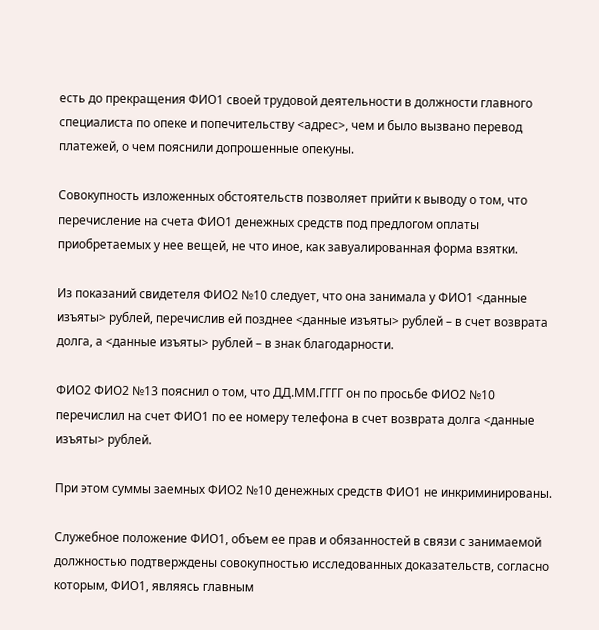есть до прекращения ФИО1 своей трудовой деятельности в должности главного специалиста по опеке и попечительству <адрес>, чем и было вызвано перевод платежей, о чем пояснили допрошенные опекуны.

Совокупность изложенных обстоятельств позволяет прийти к выводу о том, что перечисление на счета ФИО1 денежных средств под предлогом оплаты приобретаемых у нее вещей, не что иное, как завуалированная форма взятки.

Из показаний свидетеля ФИО2 №10 следует, что она занимала у ФИО1 <данные изъяты> рублей, перечислив ей позднее <данные изъяты> рублей – в счет возврата долга, а <данные изъяты> рублей – в знак благодарности.

ФИО2 ФИО2 №13 пояснил о том, что ДД.ММ.ГГГГ он по просьбе ФИО2 №10 перечислил на счет ФИО1 по ее номеру телефона в счет возврата долга <данные изъяты> рублей.

При этом суммы заемных ФИО2 №10 денежных средств ФИО1 не инкриминированы.

Служебное положение ФИО1, объем ее прав и обязанностей в связи с занимаемой должностью подтверждены совокупностью исследованных доказательств, согласно которым, ФИО1, являясь главным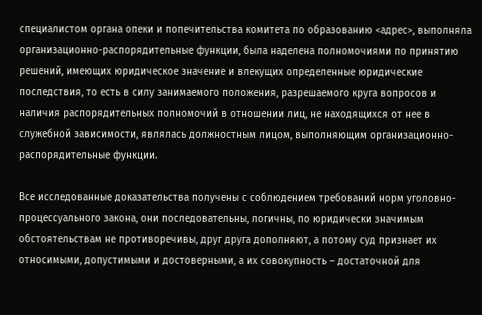специалистом органа опеки и попечительства комитета по образованию <адрес>, выполняла организационно-распорядительные функции, была наделена полномочиями по принятию решений, имеющих юридическое значение и влекущих определенные юридические последствия, то есть в силу занимаемого положения, разрешаемого круга вопросов и наличия распорядительных полномочий в отношении лиц, не находящихся от нее в служебной зависимости, являлась должностным лицом, выполняющим организационно-распорядительные функции.

Все исследованные доказательства получены с соблюдением требований норм уголовно-процессуального закона, они последовательны, логичны, по юридически значимым обстоятельствам не противоречивы, друг друга дополняют, а потому суд признает их относимыми, допустимыми и достоверными, а их совокупность – достаточной для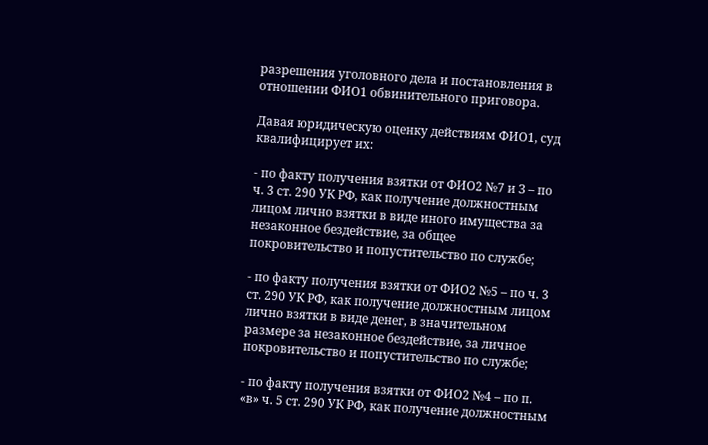разрешения уголовного дела и постановления в отношении ФИО1 обвинительного приговора.

Давая юридическую оценку действиям ФИО1, суд квалифицирует их:

- по факту получения взятки от ФИО2 №7 и З – по ч. 3 ст. 290 УК РФ, как получение должностным лицом лично взятки в виде иного имущества за незаконное бездействие, за общее покровительство и попустительство по службе;

- по факту получения взятки от ФИО2 №5 – по ч. 3 ст. 290 УК РФ, как получение должностным лицом лично взятки в виде денег, в значительном размере за незаконное бездействие, за личное покровительство и попустительство по службе;

- по факту получения взятки от ФИО2 №4 – по п. «в» ч. 5 ст. 290 УК РФ, как получение должностным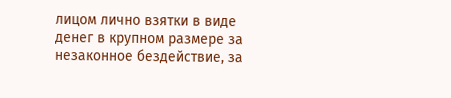лицом лично взятки в виде денег в крупном размере за незаконное бездействие, за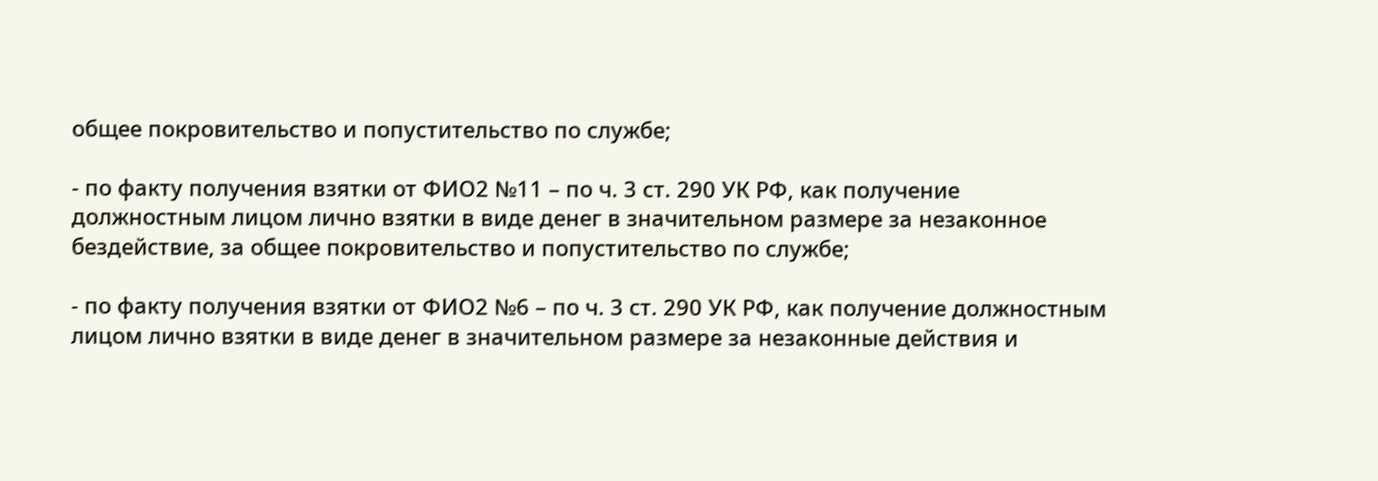общее покровительство и попустительство по службе;

- по факту получения взятки от ФИО2 №11 – по ч. 3 ст. 290 УК РФ, как получение должностным лицом лично взятки в виде денег в значительном размере за незаконное бездействие, за общее покровительство и попустительство по службе;

- по факту получения взятки от ФИО2 №6 – по ч. 3 ст. 290 УК РФ, как получение должностным лицом лично взятки в виде денег в значительном размере за незаконные действия и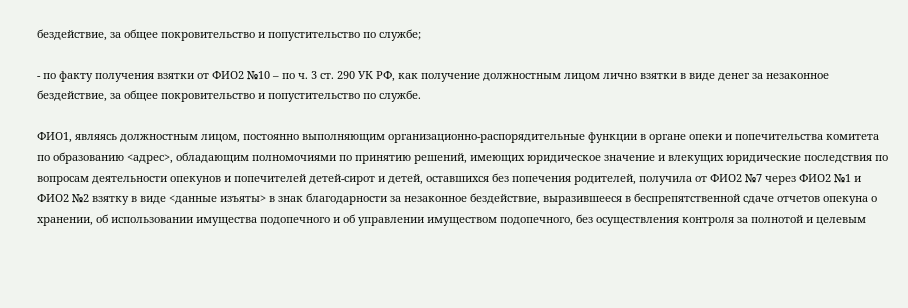бездействие, за общее покровительство и попустительство по службе;

- по факту получения взятки от ФИО2 №10 – по ч. 3 ст. 290 УК РФ, как получение должностным лицом лично взятки в виде денег за незаконное бездействие, за общее покровительство и попустительство по службе.

ФИО1, являясь должностным лицом, постоянно выполняющим организационно-распорядительные функции в органе опеки и попечительства комитета по образованию <адрес>, обладающим полномочиями по принятию решений, имеющих юридическое значение и влекущих юридические последствия по вопросам деятельности опекунов и попечителей детей-сирот и детей, оставшихся без попечения родителей, получила от ФИО2 №7 через ФИО2 №1 и ФИО2 №2 взятку в виде <данные изъяты> в знак благодарности за незаконное бездействие, выразившееся в беспрепятственной сдаче отчетов опекуна о хранении, об использовании имущества подопечного и об управлении имуществом подопечного, без осуществления контроля за полнотой и целевым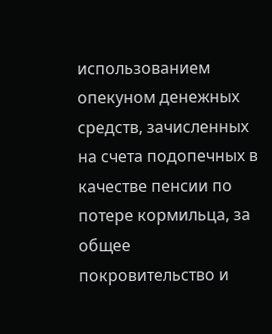использованием опекуном денежных средств, зачисленных на счета подопечных в качестве пенсии по потере кормильца, за общее покровительство и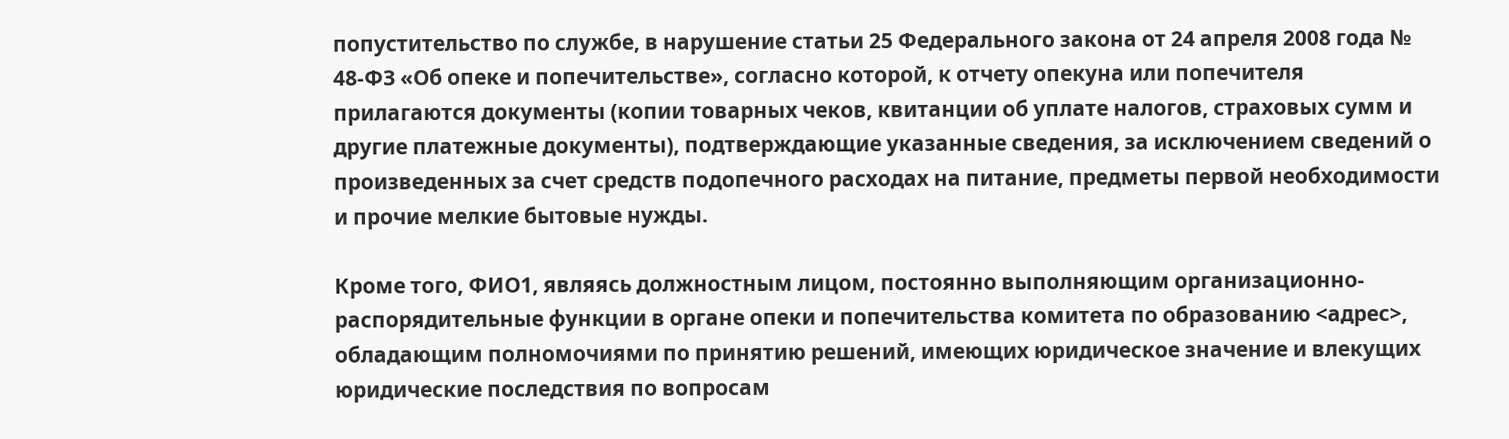попустительство по службе, в нарушение статьи 25 Федерального закона от 24 апреля 2008 года № 48-ФЗ «Об опеке и попечительстве», согласно которой, к отчету опекуна или попечителя прилагаются документы (копии товарных чеков, квитанции об уплате налогов, страховых сумм и другие платежные документы), подтверждающие указанные сведения, за исключением сведений о произведенных за счет средств подопечного расходах на питание, предметы первой необходимости и прочие мелкие бытовые нужды.

Кроме того, ФИО1, являясь должностным лицом, постоянно выполняющим организационно-распорядительные функции в органе опеки и попечительства комитета по образованию <адрес>, обладающим полномочиями по принятию решений, имеющих юридическое значение и влекущих юридические последствия по вопросам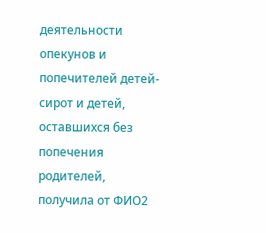деятельности опекунов и попечителей детей-сирот и детей, оставшихся без попечения родителей, получила от ФИО2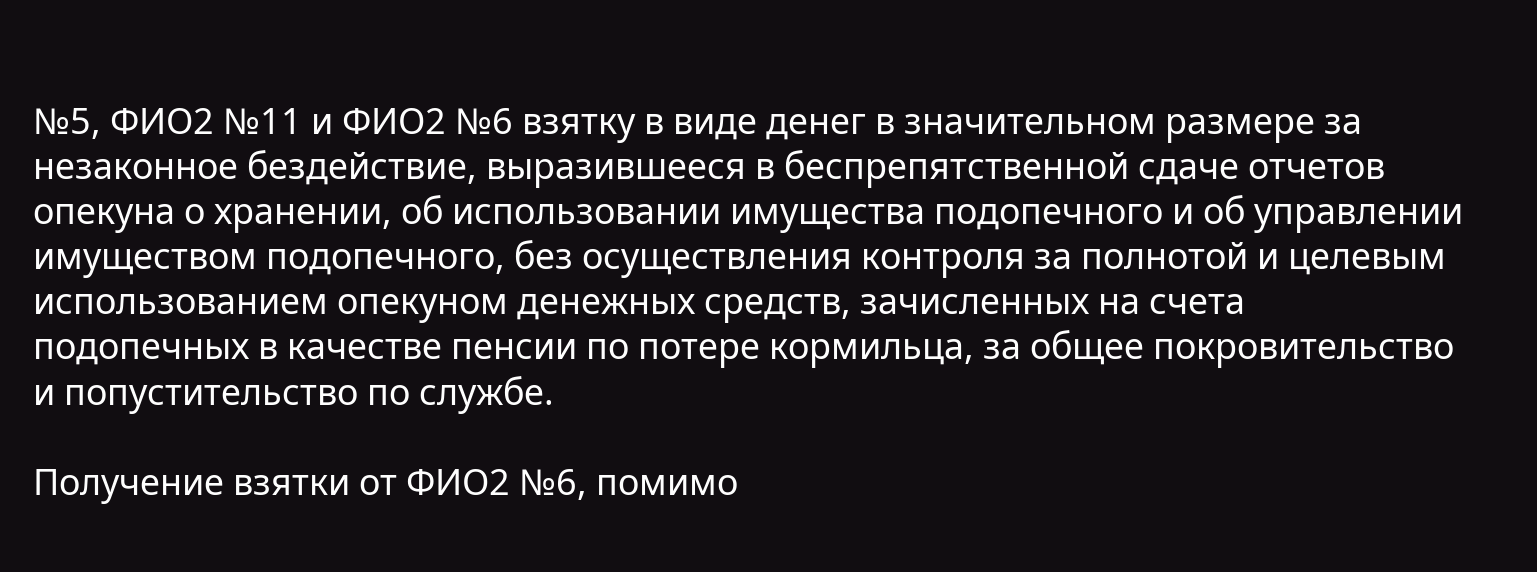№5, ФИО2 №11 и ФИО2 №6 взятку в виде денег в значительном размере за незаконное бездействие, выразившееся в беспрепятственной сдаче отчетов опекуна о хранении, об использовании имущества подопечного и об управлении имуществом подопечного, без осуществления контроля за полнотой и целевым использованием опекуном денежных средств, зачисленных на счета подопечных в качестве пенсии по потере кормильца, за общее покровительство и попустительство по службе.

Получение взятки от ФИО2 №6, помимо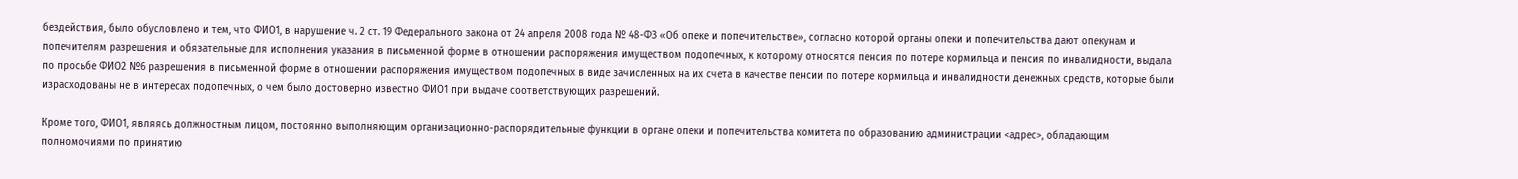бездействия, было обусловлено и тем, что ФИО1, в нарушение ч. 2 ст. 19 Федерального закона от 24 апреля 2008 года № 48-ФЗ «Об опеке и попечительстве», согласно которой органы опеки и попечительства дают опекунам и попечителям разрешения и обязательные для исполнения указания в письменной форме в отношении распоряжения имуществом подопечных, к которому относятся пенсия по потере кормильца и пенсия по инвалидности, выдала по просьбе ФИО2 №6 разрешения в письменной форме в отношении распоряжения имуществом подопечных в виде зачисленных на их счета в качестве пенсии по потере кормильца и инвалидности денежных средств, которые были израсходованы не в интересах подопечных, о чем было достоверно известно ФИО1 при выдаче соответствующих разрешений.

Кроме того, ФИО1, являясь должностным лицом, постоянно выполняющим организационно-распорядительные функции в органе опеки и попечительства комитета по образованию администрации <адрес>, обладающим полномочиями по принятию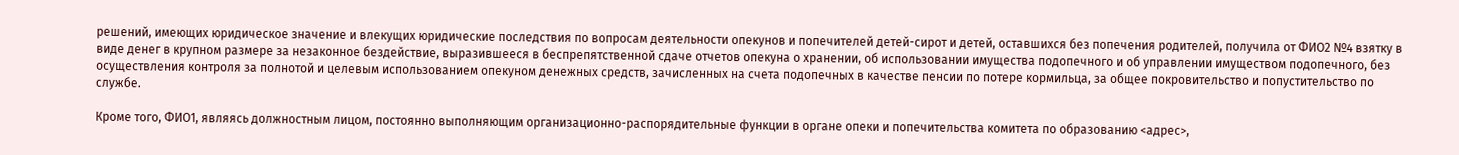решений, имеющих юридическое значение и влекущих юридические последствия по вопросам деятельности опекунов и попечителей детей-сирот и детей, оставшихся без попечения родителей, получила от ФИО2 №4 взятку в виде денег в крупном размере за незаконное бездействие, выразившееся в беспрепятственной сдаче отчетов опекуна о хранении, об использовании имущества подопечного и об управлении имуществом подопечного, без осуществления контроля за полнотой и целевым использованием опекуном денежных средств, зачисленных на счета подопечных в качестве пенсии по потере кормильца, за общее покровительство и попустительство по службе.

Кроме того, ФИО1, являясь должностным лицом, постоянно выполняющим организационно-распорядительные функции в органе опеки и попечительства комитета по образованию <адрес>,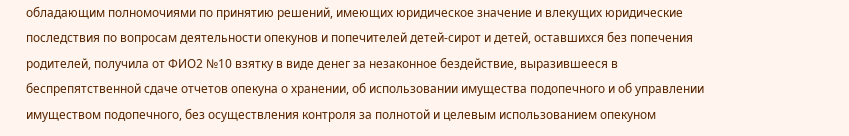обладающим полномочиями по принятию решений, имеющих юридическое значение и влекущих юридические последствия по вопросам деятельности опекунов и попечителей детей-сирот и детей, оставшихся без попечения родителей, получила от ФИО2 №10 взятку в виде денег за незаконное бездействие, выразившееся в беспрепятственной сдаче отчетов опекуна о хранении, об использовании имущества подопечного и об управлении имуществом подопечного, без осуществления контроля за полнотой и целевым использованием опекуном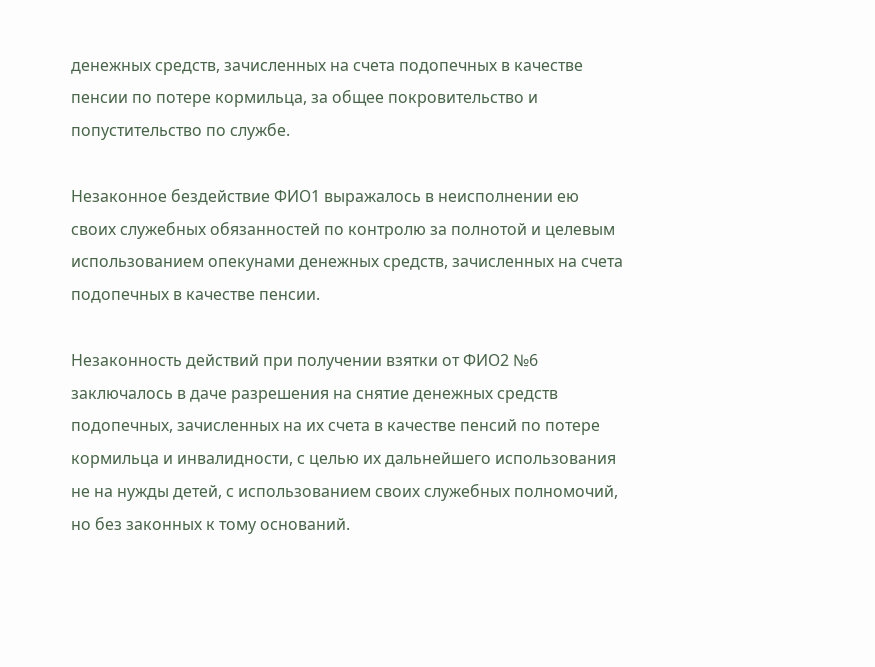денежных средств, зачисленных на счета подопечных в качестве пенсии по потере кормильца, за общее покровительство и попустительство по службе.

Незаконное бездействие ФИО1 выражалось в неисполнении ею своих служебных обязанностей по контролю за полнотой и целевым использованием опекунами денежных средств, зачисленных на счета подопечных в качестве пенсии.

Незаконность действий при получении взятки от ФИО2 №6 заключалось в даче разрешения на снятие денежных средств подопечных, зачисленных на их счета в качестве пенсий по потере кормильца и инвалидности, с целью их дальнейшего использования не на нужды детей, с использованием своих служебных полномочий, но без законных к тому оснований.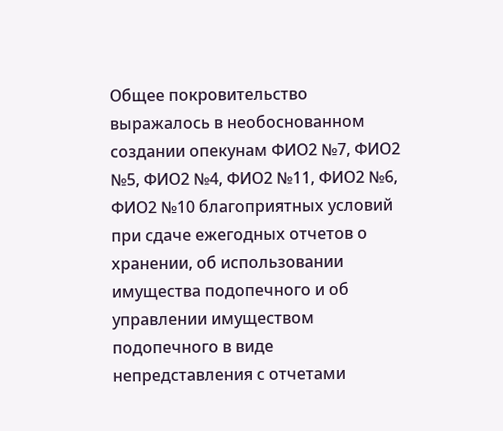Общее покровительство выражалось в необоснованном создании опекунам ФИО2 №7, ФИО2 №5, ФИО2 №4, ФИО2 №11, ФИО2 №6, ФИО2 №10 благоприятных условий при сдаче ежегодных отчетов о хранении, об использовании имущества подопечного и об управлении имуществом подопечного в виде непредставления с отчетами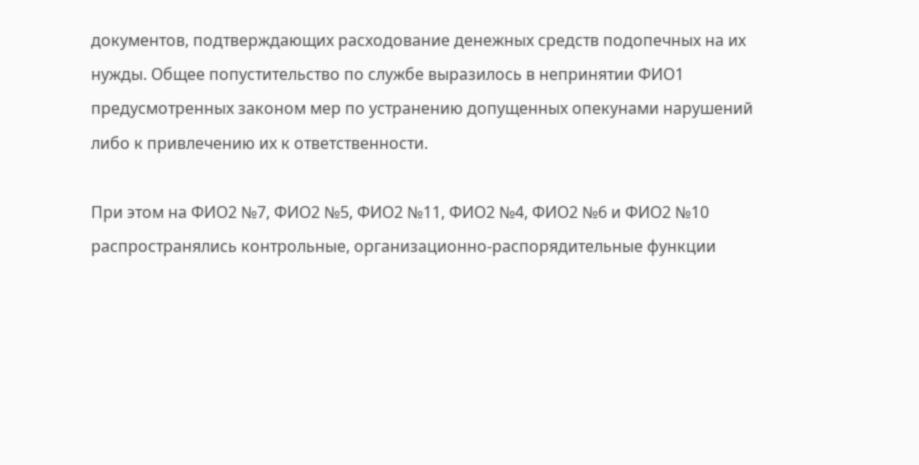документов, подтверждающих расходование денежных средств подопечных на их нужды. Общее попустительство по службе выразилось в непринятии ФИО1 предусмотренных законом мер по устранению допущенных опекунами нарушений либо к привлечению их к ответственности.

При этом на ФИО2 №7, ФИО2 №5, ФИО2 №11, ФИО2 №4, ФИО2 №6 и ФИО2 №10 распространялись контрольные, организационно-распорядительные функции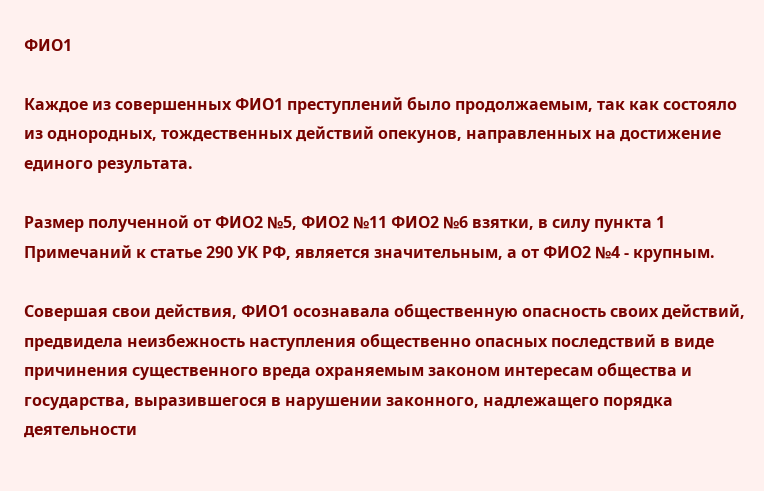ФИО1

Каждое из совершенных ФИО1 преступлений было продолжаемым, так как состояло из однородных, тождественных действий опекунов, направленных на достижение единого результата.

Размер полученной от ФИО2 №5, ФИО2 №11 ФИО2 №6 взятки, в силу пункта 1 Примечаний к статье 290 УК РФ, является значительным, а от ФИО2 №4 - крупным.

Совершая свои действия, ФИО1 осознавала общественную опасность своих действий, предвидела неизбежность наступления общественно опасных последствий в виде причинения существенного вреда охраняемым законом интересам общества и государства, выразившегося в нарушении законного, надлежащего порядка деятельности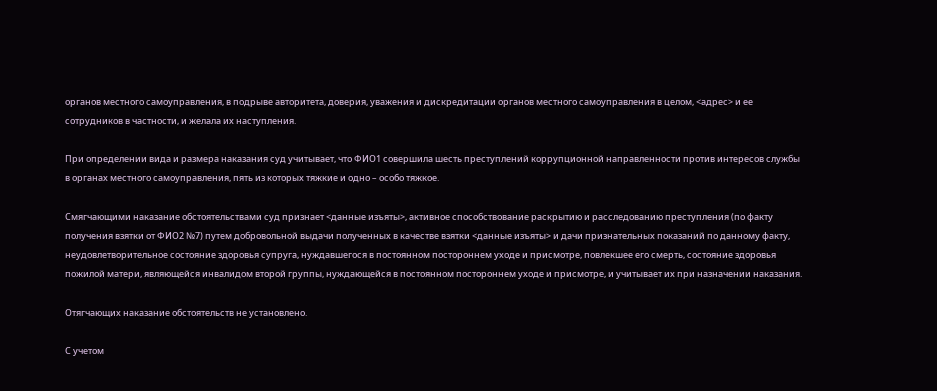органов местного самоуправления, в подрыве авторитета, доверия, уважения и дискредитации органов местного самоуправления в целом, <адрес> и ее сотрудников в частности, и желала их наступления.

При определении вида и размера наказания суд учитывает, что ФИО1 совершила шесть преступлений коррупционной направленности против интересов службы в органах местного самоуправления, пять из которых тяжкие и одно – особо тяжкое.

Смягчающими наказание обстоятельствами суд признает <данные изъяты>, активное способствование раскрытию и расследованию преступления (по факту получения взятки от ФИО2 №7) путем добровольной выдачи полученных в качестве взятки <данные изъяты> и дачи признательных показаний по данному факту, неудовлетворительное состояние здоровья супруга, нуждавшегося в постоянном постороннем уходе и присмотре, повлекшее его смерть, состояние здоровья пожилой матери, являющейся инвалидом второй группы, нуждающейся в постоянном постороннем уходе и присмотре, и учитывает их при назначении наказания.

Отягчающих наказание обстоятельств не установлено.

С учетом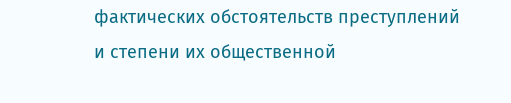фактических обстоятельств преступлений и степени их общественной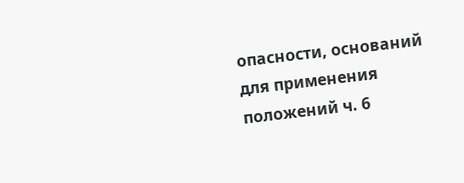опасности, оснований для применения положений ч. 6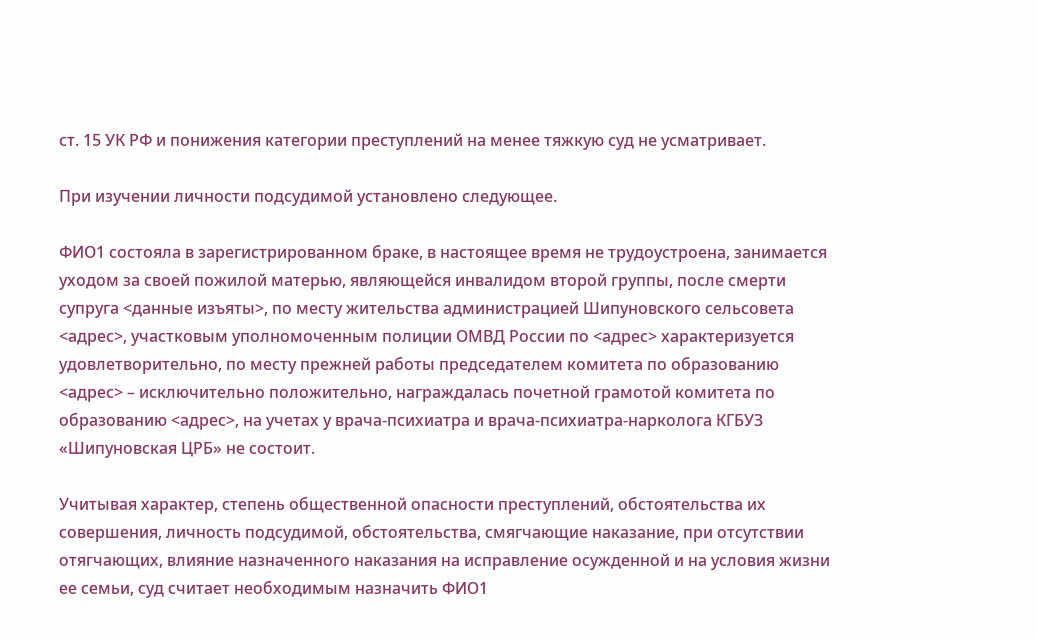ст. 15 УК РФ и понижения категории преступлений на менее тяжкую суд не усматривает.

При изучении личности подсудимой установлено следующее.

ФИО1 состояла в зарегистрированном браке, в настоящее время не трудоустроена, занимается уходом за своей пожилой матерью, являющейся инвалидом второй группы, после смерти супруга <данные изъяты>, по месту жительства администрацией Шипуновского сельсовета <адрес>, участковым уполномоченным полиции ОМВД России по <адрес> характеризуется удовлетворительно, по месту прежней работы председателем комитета по образованию <адрес> – исключительно положительно, награждалась почетной грамотой комитета по образованию <адрес>, на учетах у врача-психиатра и врача-психиатра-нарколога КГБУЗ «Шипуновская ЦРБ» не состоит.

Учитывая характер, степень общественной опасности преступлений, обстоятельства их совершения, личность подсудимой, обстоятельства, смягчающие наказание, при отсутствии отягчающих, влияние назначенного наказания на исправление осужденной и на условия жизни ее семьи, суд считает необходимым назначить ФИО1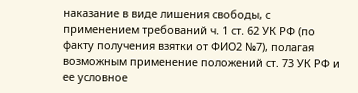наказание в виде лишения свободы, с применением требований ч. 1 ст. 62 УК РФ (по факту получения взятки от ФИО2 №7), полагая возможным применение положений ст. 73 УК РФ и ее условное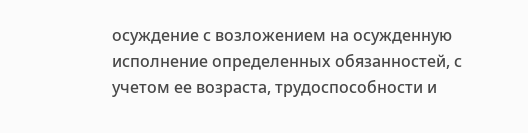осуждение с возложением на осужденную исполнение определенных обязанностей, с учетом ее возраста, трудоспособности и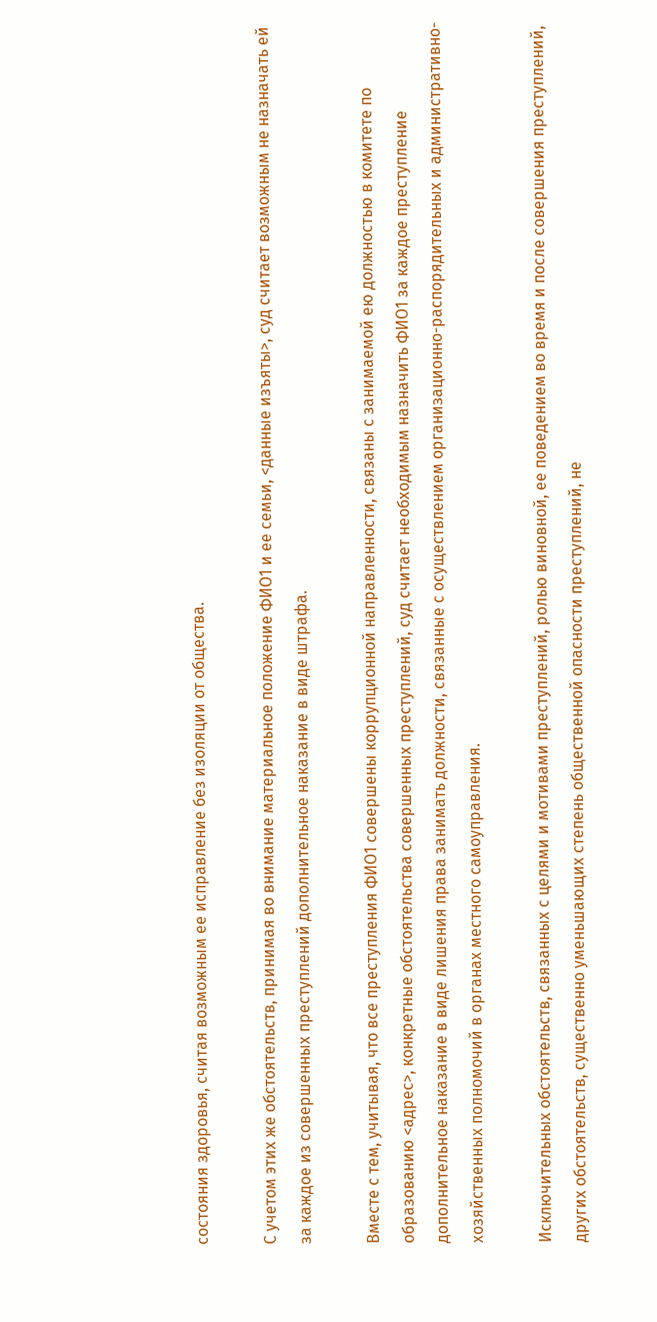состояния здоровья, считая возможным ее исправление без изоляции от общества.

С учетом этих же обстоятельств, принимая во внимание материальное положение ФИО1 и ее семьи, <данные изъяты>, суд считает возможным не назначать ей за каждое из совершенных преступлений дополнительное наказание в виде штрафа.

Вместе с тем, учитывая, что все преступления ФИО1 совершены коррупционной направленности, связаны с занимаемой ею должностью в комитете по образованию <адрес>, конкретные обстоятельства совершенных преступлений, суд считает необходимым назначить ФИО1 за каждое преступление дополнительное наказание в виде лишения права занимать должности, связанные с осуществлением организационно-распорядительных и административно-хозяйственных полномочий в органах местного самоуправления.

Исключительных обстоятельств, связанных с целями и мотивами преступлений, ролью виновной, ее поведением во время и после совершения преступлений, других обстоятельств, существенно уменьшающих степень общественной опасности преступлений, не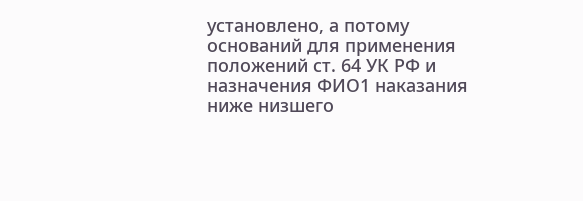установлено, а потому оснований для применения положений ст. 64 УК РФ и назначения ФИО1 наказания ниже низшего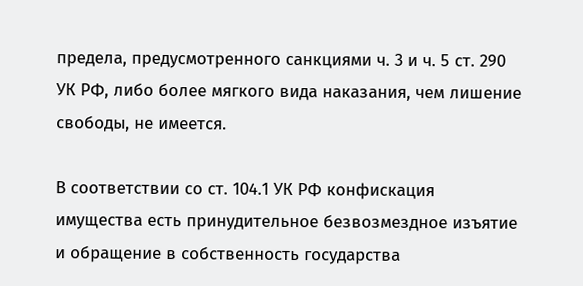предела, предусмотренного санкциями ч. 3 и ч. 5 ст. 290 УК РФ, либо более мягкого вида наказания, чем лишение свободы, не имеется.

В соответствии со ст. 104.1 УК РФ конфискация имущества есть принудительное безвозмездное изъятие и обращение в собственность государства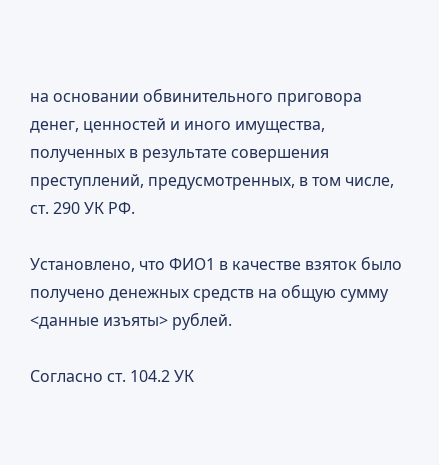на основании обвинительного приговора денег, ценностей и иного имущества, полученных в результате совершения преступлений, предусмотренных, в том числе, ст. 290 УК РФ.

Установлено, что ФИО1 в качестве взяток было получено денежных средств на общую сумму <данные изъяты> рублей.

Согласно ст. 104.2 УК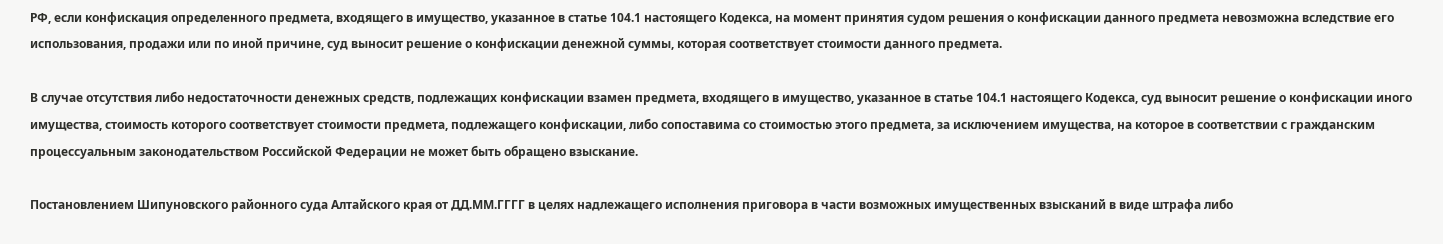РФ, если конфискация определенного предмета, входящего в имущество, указанное в статье 104.1 настоящего Кодекса, на момент принятия судом решения о конфискации данного предмета невозможна вследствие его использования, продажи или по иной причине, суд выносит решение о конфискации денежной суммы, которая соответствует стоимости данного предмета.

В случае отсутствия либо недостаточности денежных средств, подлежащих конфискации взамен предмета, входящего в имущество, указанное в статье 104.1 настоящего Кодекса, суд выносит решение о конфискации иного имущества, стоимость которого соответствует стоимости предмета, подлежащего конфискации, либо сопоставима со стоимостью этого предмета, за исключением имущества, на которое в соответствии с гражданским процессуальным законодательством Российской Федерации не может быть обращено взыскание.

Постановлением Шипуновского районного суда Алтайского края от ДД.ММ.ГГГГ в целях надлежащего исполнения приговора в части возможных имущественных взысканий в виде штрафа либо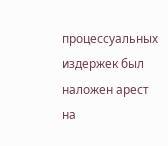процессуальных издержек был наложен арест на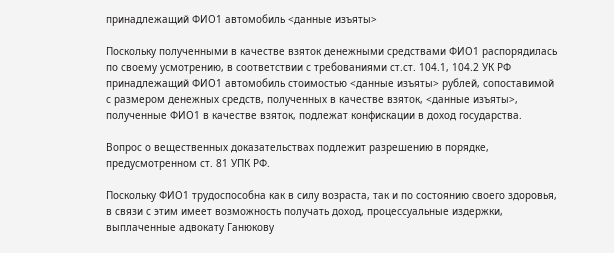принадлежащий ФИО1 автомобиль <данные изъяты>

Поскольку полученными в качестве взяток денежными средствами ФИО1 распорядилась по своему усмотрению, в соответствии с требованиями ст.ст. 104.1, 104.2 УК РФ принадлежащий ФИО1 автомобиль стоимостью <данные изъяты> рублей, сопоставимой с размером денежных средств, полученных в качестве взяток, <данные изъяты>, полученные ФИО1 в качестве взяток, подлежат конфискации в доход государства.

Вопрос о вещественных доказательствах подлежит разрешению в порядке, предусмотренном ст. 81 УПК РФ.

Поскольку ФИО1 трудоспособна как в силу возраста, так и по состоянию своего здоровья, в связи с этим имеет возможность получать доход, процессуальные издержки, выплаченные адвокату Ганюкову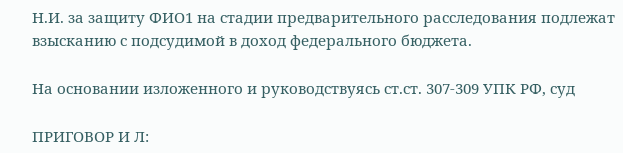Н.И. за защиту ФИО1 на стадии предварительного расследования подлежат взысканию с подсудимой в доход федерального бюджета.

На основании изложенного и руководствуясь ст.ст. 307-309 УПК РФ, суд

ПРИГОВОР И Л: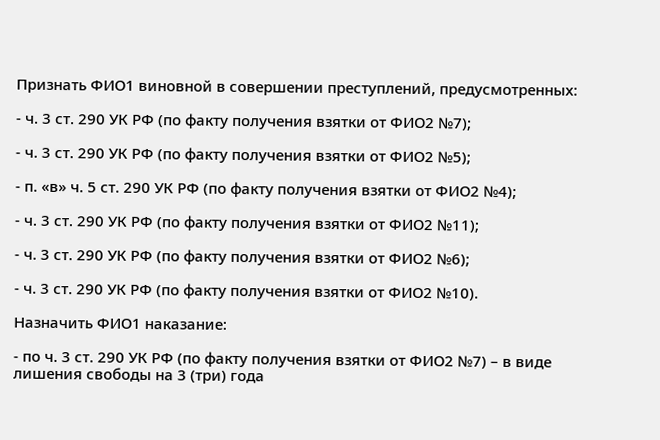Признать ФИО1 виновной в совершении преступлений, предусмотренных:

- ч. 3 ст. 290 УК РФ (по факту получения взятки от ФИО2 №7);

- ч. 3 ст. 290 УК РФ (по факту получения взятки от ФИО2 №5);

- п. «в» ч. 5 ст. 290 УК РФ (по факту получения взятки от ФИО2 №4);

- ч. 3 ст. 290 УК РФ (по факту получения взятки от ФИО2 №11);

- ч. 3 ст. 290 УК РФ (по факту получения взятки от ФИО2 №6);

- ч. 3 ст. 290 УК РФ (по факту получения взятки от ФИО2 №10).

Назначить ФИО1 наказание:

- по ч. 3 ст. 290 УК РФ (по факту получения взятки от ФИО2 №7) – в виде лишения свободы на 3 (три) года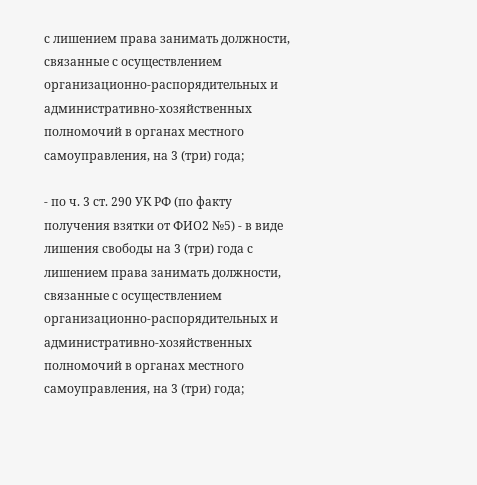с лишением права занимать должности, связанные с осуществлением организационно-распорядительных и административно-хозяйственных полномочий в органах местного самоуправления, на 3 (три) года;

- по ч. 3 ст. 290 УК РФ (по факту получения взятки от ФИО2 №5) - в виде лишения свободы на 3 (три) года с лишением права занимать должности, связанные с осуществлением организационно-распорядительных и административно-хозяйственных полномочий в органах местного самоуправления, на 3 (три) года;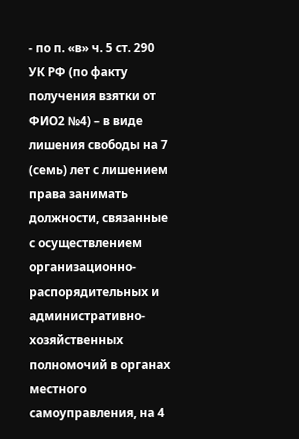- по п. «в» ч. 5 ст. 290 УК РФ (по факту получения взятки от ФИО2 №4) – в виде лишения свободы на 7 (семь) лет с лишением права занимать должности, связанные с осуществлением организационно-распорядительных и административно-хозяйственных полномочий в органах местного самоуправления, на 4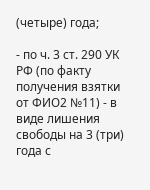(четыре) года;

- по ч. 3 ст. 290 УК РФ (по факту получения взятки от ФИО2 №11) - в виде лишения свободы на 3 (три) года с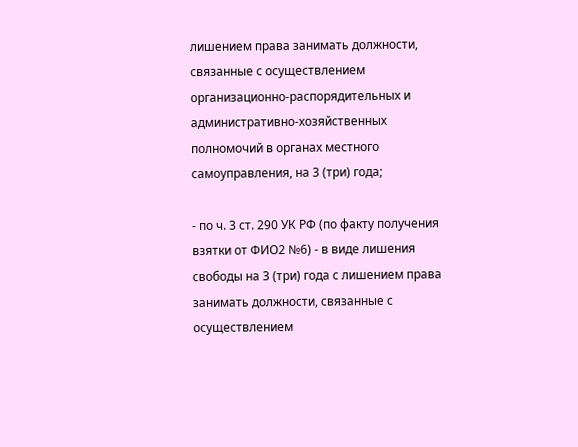лишением права занимать должности, связанные с осуществлением организационно-распорядительных и административно-хозяйственных полномочий в органах местного самоуправления, на 3 (три) года;

- по ч. 3 ст. 290 УК РФ (по факту получения взятки от ФИО2 №6) - в виде лишения свободы на 3 (три) года с лишением права занимать должности, связанные с осуществлением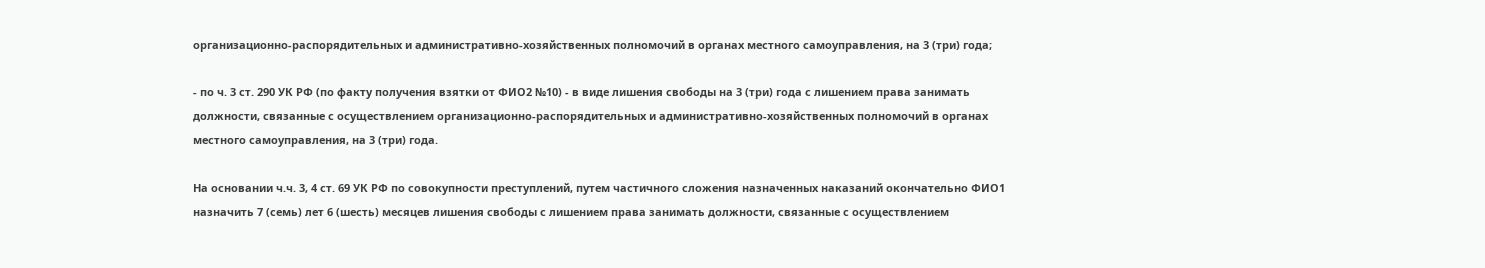организационно-распорядительных и административно-хозяйственных полномочий в органах местного самоуправления, на 3 (три) года;

- по ч. 3 ст. 290 УК РФ (по факту получения взятки от ФИО2 №10) - в виде лишения свободы на 3 (три) года с лишением права занимать должности, связанные с осуществлением организационно-распорядительных и административно-хозяйственных полномочий в органах местного самоуправления, на 3 (три) года.

На основании ч.ч. 3, 4 ст. 69 УК РФ по совокупности преступлений, путем частичного сложения назначенных наказаний окончательно ФИО1 назначить 7 (семь) лет 6 (шесть) месяцев лишения свободы с лишением права занимать должности, связанные с осуществлением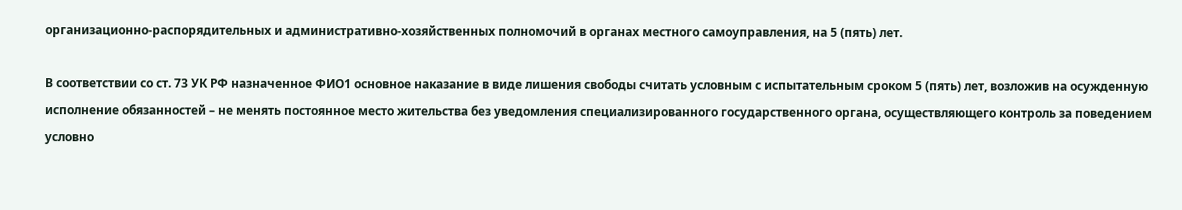организационно-распорядительных и административно-хозяйственных полномочий в органах местного самоуправления, на 5 (пять) лет.

В соответствии со ст. 73 УК РФ назначенное ФИО1 основное наказание в виде лишения свободы считать условным с испытательным сроком 5 (пять) лет, возложив на осужденную исполнение обязанностей – не менять постоянное место жительства без уведомления специализированного государственного органа, осуществляющего контроль за поведением условно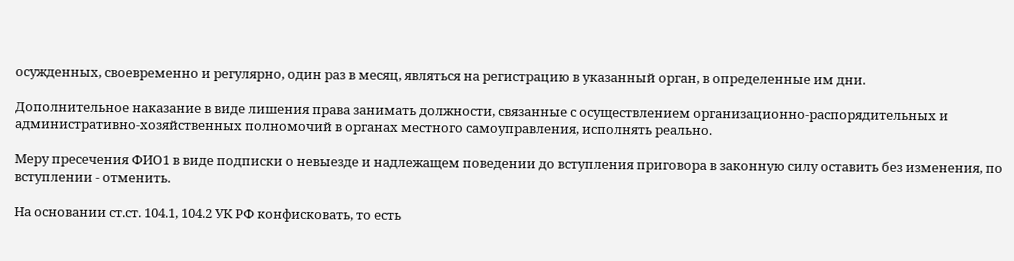осужденных, своевременно и регулярно, один раз в месяц, являться на регистрацию в указанный орган, в определенные им дни.

Дополнительное наказание в виде лишения права занимать должности, связанные с осуществлением организационно-распорядительных и административно-хозяйственных полномочий в органах местного самоуправления, исполнять реально.

Меру пресечения ФИО1 в виде подписки о невыезде и надлежащем поведении до вступления приговора в законную силу оставить без изменения, по вступлении - отменить.

На основании ст.ст. 104.1, 104.2 УК РФ конфисковать, то есть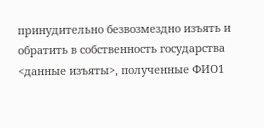принудительно безвозмездно изъять и обратить в собственность государства <данные изъяты>, полученные ФИО1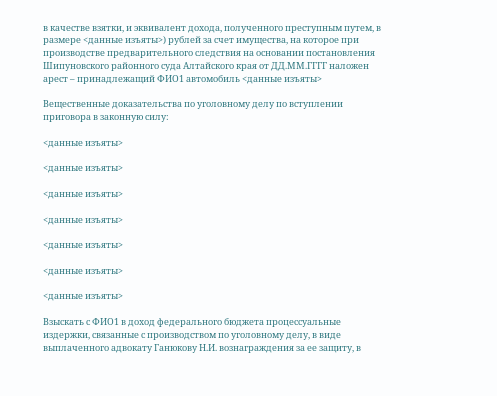в качестве взятки, и эквивалент дохода, полученного преступным путем, в размере <данные изъяты>) рублей за счет имущества, на которое при производстве предварительного следствия на основании постановления Шипуновского районного суда Алтайского края от ДД.ММ.ГГГГ наложен арест – принадлежащий ФИО1 автомобиль <данные изъяты>

Вещественные доказательства по уголовному делу по вступлении приговора в законную силу:

<данные изъяты>

<данные изъяты>

<данные изъяты>

<данные изъяты>

<данные изъяты>

<данные изъяты>

<данные изъяты>

Взыскать с ФИО1 в доход федерального бюджета процессуальные издержки, связанные с производством по уголовному делу, в виде выплаченного адвокату Ганюкову Н.И. вознаграждения за ее защиту, в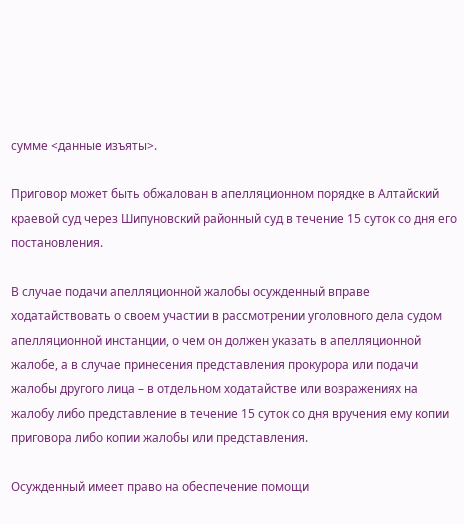сумме <данные изъяты>.

Приговор может быть обжалован в апелляционном порядке в Алтайский краевой суд через Шипуновский районный суд в течение 15 суток со дня его постановления.

В случае подачи апелляционной жалобы осужденный вправе ходатайствовать о своем участии в рассмотрении уголовного дела судом апелляционной инстанции, о чем он должен указать в апелляционной жалобе, а в случае принесения представления прокурора или подачи жалобы другого лица – в отдельном ходатайстве или возражениях на жалобу либо представление в течение 15 суток со дня вручения ему копии приговора либо копии жалобы или представления.

Осужденный имеет право на обеспечение помощи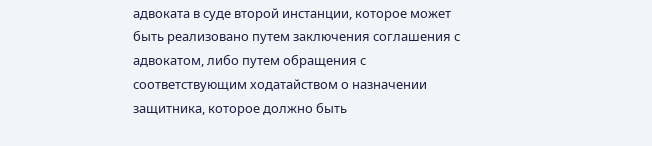адвоката в суде второй инстанции, которое может быть реализовано путем заключения соглашения с адвокатом, либо путем обращения с соответствующим ходатайством о назначении защитника, которое должно быть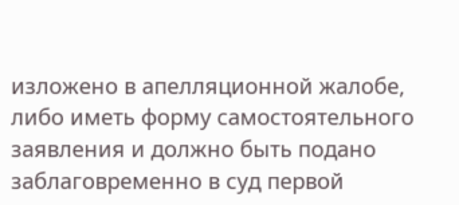изложено в апелляционной жалобе, либо иметь форму самостоятельного заявления и должно быть подано заблаговременно в суд первой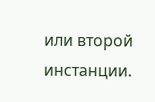или второй инстанции.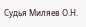Судья Миляев О.Н.